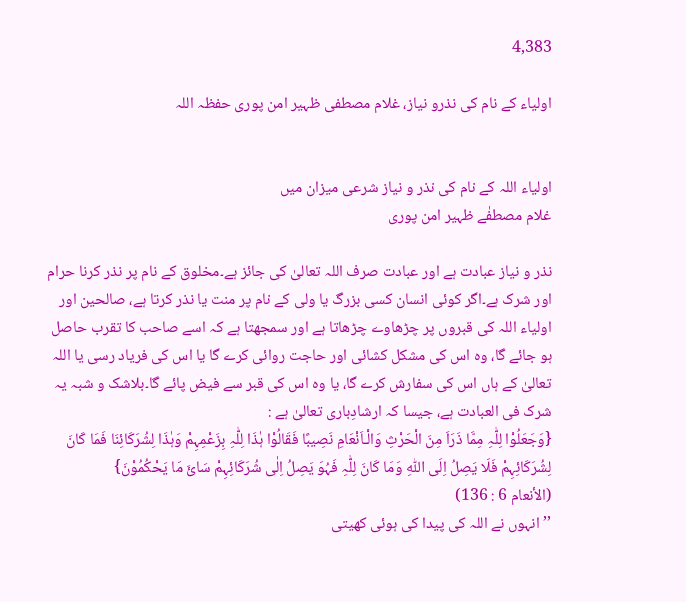4,383

اولیاء کے نام کی نذرو نیاز، غلام مصطفی ظہیر امن پوری حفظہ اللہ


اولیاء اللہ کے نام کی نذر و نیاز شرعی میزان میں
غلام مصطفٰے ظہیر امن پوری

نذر و نیاز عبادت ہے اور عبادت صرف اللہ تعالیٰ کی جائز ہے۔مخلوق کے نام پر نذر کرنا حرام اور شرک ہے۔اگر کوئی انسان کسی بزرگ یا ولی کے نام پر منت یا نذر کرتا ہے، صالحین اور اولیاء اللہ کی قبروں پر چڑھاوے چڑھاتا ہے اور سمجھتا ہے کہ اسے صاحب کا تقرب حاصل ہو جائے گا، وہ اس کی مشکل کشائی اور حاجت روائی کرے گا یا اس کی فریاد رسی یا اللہ تعالیٰ کے ہاں اس کی سفارش کرے گا، یا وہ اس کی قبر سے فیض پائے گا۔بلاشک و شبہ یہ شرک فی العبادت ہے، جیسا کہ ارشادِباری تعالیٰ ہے :
{وَجَعَلُوْا لِلّٰہِ مِمَّا ذَرَاَ مِنَ الْحَرْثِ وَالْـاَنْعَامِ نَصِیبًا فَقَالُوْا ہٰذَا لِلّٰہِ بِزَعْمِہِمْ وَہٰذَا لِشُرَکَائِنَا فَمَا کَانَ لِشُرَکَائِہِمْ فَلَا یَصِلُ اِلَی اللّٰہِ وَمَا کَانَ لِلّٰہِ فَہُوَ یَصِلُ اِلٰی شُرَکَائِہِمْ سَائَ مَا یَحْکُمُوْنَ}
(الأنعام 6 : 136)
’’انہوں نے اللہ کی پیدا کی ہوئی کھیتی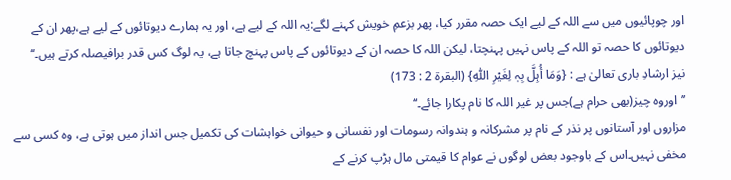اور چوپائیوں میں سے اللہ کے لیے ایک حصہ مقرر کیا، پھر بزعمِ خویش کہنے لگے:یہ اللہ کے لیے ہے، اور یہ ہمارے دیوتائوں کے لیے ہے،پھر ان کے دیوتائوں کا حصہ تو اللہ کے پاس نہیں پہنچتا، لیکن اللہ کا حصہ ان کے دیوتائوں کے پاس پہنچ جاتا ہے، یہ لوگ کس قدر برافیصلہ کرتے ہیں۔‘‘
نیز ارشادِ باری تعالیٰ ہے : {وَمَا أُہِلَّ بِہٖ لِغَیْرِ اللّٰہِ} (البقرۃ 2 : 173)
’’اوروہ چیز(بھی حرام ہے)جس پر غیر اللہ کا نام پکارا جائے۔‘‘
مزاروں اور آستانوں پر نذر کے نام پر مشرکانہ و ہندوانہ رسومات اور نفسانی و حیوانی خواہشات کی تکمیل جس انداز میں ہوتی ہے، وہ کسی سے مخفی نہیں۔اس کے باوجود بعض لوگوں نے عوام کا قیمتی مال ہڑپ کرنے کے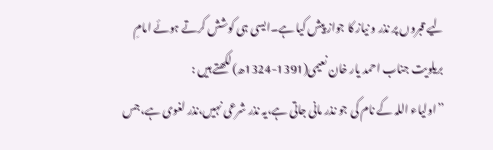لیے قبروں پر نذر و نیاز کا جواز پیش کیا ہے۔ایسی ہی کوشش کرتے ہوئے امامِ بریلویت جناب احمد یار خان نعیمی(1391-1324ھ)لکھتے ہیں :
’’اولیاء اللہ کے نام کی جو نذر مانی جاتی ہے،یہ نذر شرعی نہیں،نذر لغوی ہے،جس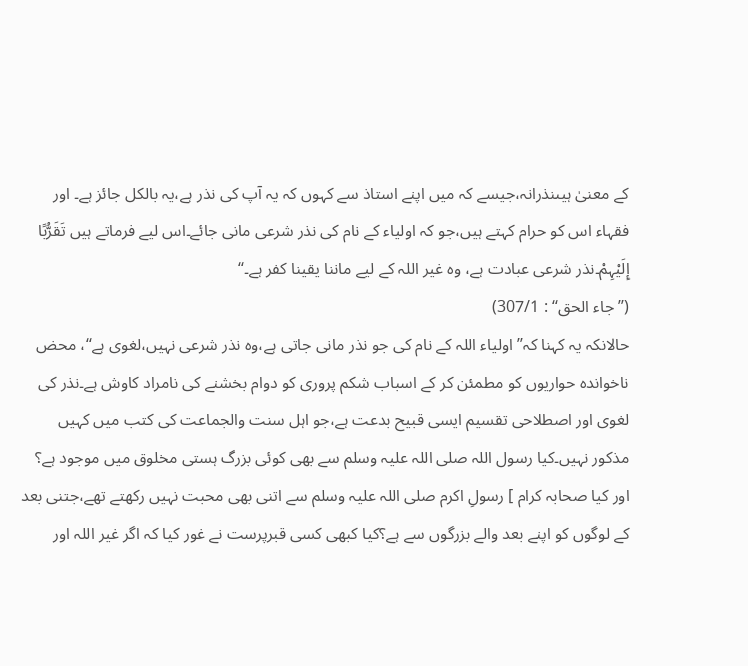کے معنیٰ ہیںنذرانہ،جیسے کہ میں اپنے استاذ سے کہوں کہ یہ آپ کی نذر ہے،یہ بالکل جائز ہے۔ اور فقہاء اس کو حرام کہتے ہیں،جو کہ اولیاء کے نام کی نذر شرعی مانی جائے۔اس لیے فرماتے ہیں تَقَرُّبًا إِلَیْہِمْ۔نذر شرعی عبادت ہے، وہ غیر اللہ کے لیے ماننا یقینا کفر ہے۔‘‘
(’’جاء الحق‘‘ : 307/1)
حالانکہ یہ کہنا کہ’’ اولیاء اللہ کے نام کی جو نذر مانی جاتی ہے،وہ نذر شرعی نہیں،لغوی ہے‘‘، محض ناخواندہ حواریوں کو مطمئن کر کے اسباب شکم پروری کو دوام بخشنے کی نامراد کاوش ہے۔نذر کی لغوی اور اصطلاحی تقسیم ایسی قبیح بدعت ہے،جو اہل سنت والجماعت کی کتب میں کہیں مذکور نہیں۔کیا رسول اللہ صلی اللہ علیہ وسلم سے بھی کوئی بزرگ ہستی مخلوق میں موجود ہے؟ اور کیا صحابہ کرام ] رسولِ اکرم صلی اللہ علیہ وسلم سے اتنی بھی محبت نہیں رکھتے تھے،جتنی بعد کے لوگوں کو اپنے بعد والے بزرگوں سے ہے؟کیا کبھی کسی قبرپرست نے غور کیا کہ اگر غیر اللہ اور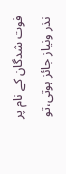فوت شدگان کے نام پر نذر ونیاز جائز ہوتی،تو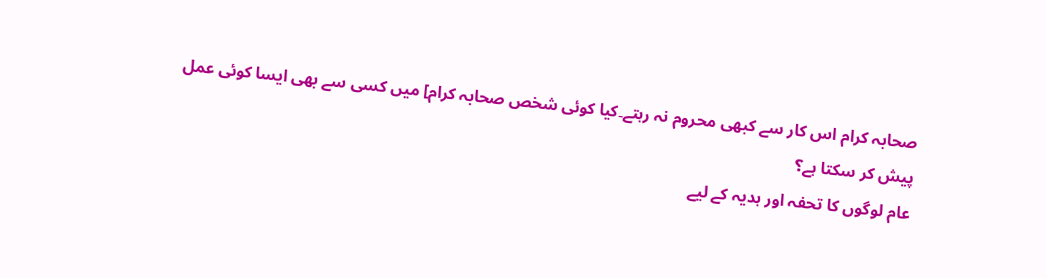صحابہ کرام اس کار سے کبھی محروم نہ رہتے۔کیا کوئی شخص صحابہ کرام] میں کسی سے بھی ایسا کوئی عمل پیش کر سکتا ہے؟
عام لوگوں کا تحفہ اور ہدیہ کے لیے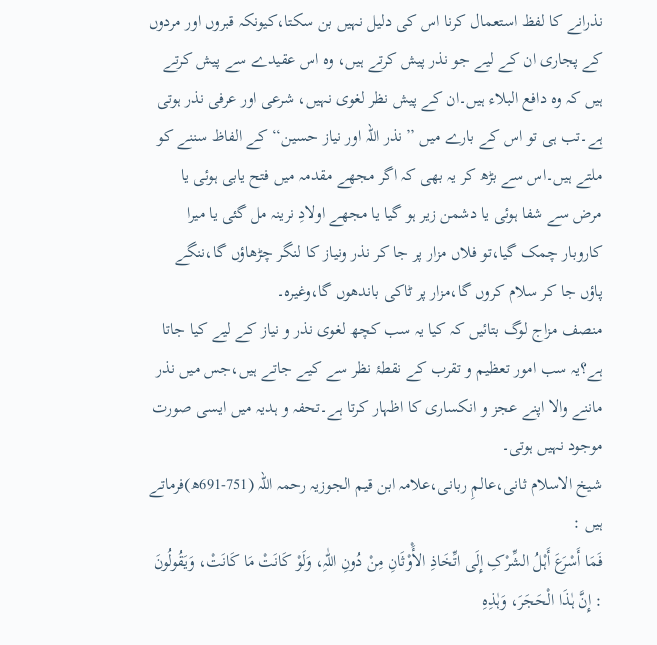نذرانے کا لفظ استعمال کرنا اس کی دلیل نہیں بن سکتا،کیونکہ قبروں اور مردوں کے پجاری ان کے لیے جو نذر پیش کرتے ہیں، وہ اس عقیدے سے پیش کرتے ہیں کہ وہ دافع البلاء ہیں۔ان کے پیش نظر لغوی نہیں، شرعی اور عرفی نذر ہوتی ہے۔تب ہی تو اس کے بارے میں ’’نذر اللہ اور نیاز حسین‘‘ کے الفاظ سننے کو ملتے ہیں۔اس سے بڑھ کر یہ بھی کہ اگر مجھے مقدمہ میں فتح یابی ہوئی یا مرض سے شفا ہوئی یا دشمن زیر ہو گیا یا مجھے اولادِ نرینہ مل گئی یا میرا کاروبار چمک گیا،تو فلاں مزار پر جا کر نذر ونیاز کا لنگر چڑھاؤں گا،ننگے پاؤں جا کر سلام کروں گا،مزار پر ٹاکی باندھوں گا،وغیرہ۔
منصف مزاج لوگ بتائیں کہ کیا یہ سب کچھ لغوی نذر و نیاز کے لیے کیا جاتا ہے؟یہ سب امور تعظیم و تقرب کے نقطۂ نظر سے کیے جاتے ہیں،جس میں نذر ماننے والا اپنے عجز و انکساری کا اظہار کرتا ہے۔تحفہ و ہدیہ میں ایسی صورت موجود نہیں ہوتی۔
شیخ الاسلام ثانی،عالمِ ربانی،علامہ ابن قیم الجوزیہ رحمہ اللہ (751-691ھ)فرماتے ہیں :
فَمَا أَسْرَعَ أَہْلُ الشِّرْکِ إِلَی اتِّخَاذِ الأَْوْثَانِ مِنْ دُونِ اللّٰہِ، وَلَوْ کَانَتْ مَا کَانَتْ، وَیَقُولُونَ : إِنَّ ہٰذَا الْحَجَرَ، وَہٰذِہِ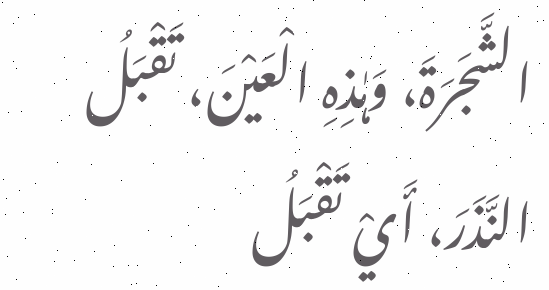الشَّجَرَۃَ، وَہٰذِہِ الْعَیْنَ، تَقْبَلُ النَّذَرَ، أَيْ تَقْبَلُ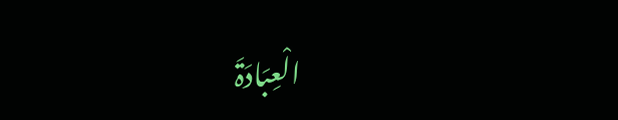الْعِبَادَۃَ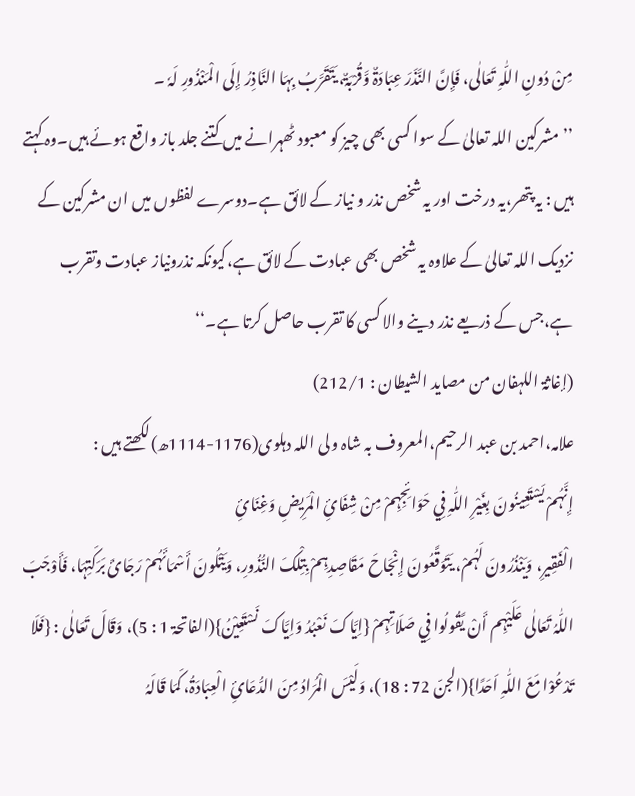مِنْ دُونِ اللّٰہِ تَعَالٰی، فَإِنَّ النَّذَرَ عِبَادَۃٌ وَّقُرْبَۃٌ، یَتَقَرَّبُ بِہَا النَّاذِرُ إِلَی الْمَنْذُورِ لَہٗ ۔
’’مشرکین اللہ تعالیٰ کے سوا کسی بھی چیز کو معبود ٹھہرانے میں کتنے جلد باز واقع ہوئے ہیں۔وہ کہتے ہیں : یہ پتھر،یہ درخت اور یہ شخص نذر و نیاز کے لائق ہے۔دوسرے لفظوں میں ان مشرکین کے نزدیک اللہ تعالیٰ کے علاوہ یہ شخص بھی عبادت کے لائق ہے،کیونکہ نذرونیاز عبادت وتقرب ہے،جس کے ذریعے نذر دینے والا کسی کا تقرب حاصل کرتا ہے۔‘‘
(إغاثۃ اللہفان من مصاید الشیطان : 212/1)
علامہ،احمد بن عبد الرحیم،المعروف بہ شاہ ولی اللہ دہلوی(1176-1114ھ)لکھتے ہیں :
إِنَّہُمْ یَسْتَعِینُونَ بِغَیْرِ اللّٰہِ فِي حَوَائِجِہِمْ مِنْ شِفَائِ الْمَرِیضِ وَغِنَائِ
الْفَقِیرِ، وَیَنْذُرُونَ لَہُمْ، یَتَوَقَّعُونَ إِنْجَاحَ مَقَاصِدِہِمْ بِتِلْکَ النُّذُورِ، وَیَتْلُونَ أَسْمَائَہُمْ رَجَائَ بَرَکَتِہَا، فَأَوْجَبَ اللّٰہُ تَعَالٰی عَلَیْہِم أَنْ یَّقُولُوا فِي صَلَاتِہِمْ {اِیَّاکَ نَعْبُدُ وَاِیَّاکَ نَسْتَعِیْنُ}(الفاتحۃ 1 : 5)، وَقَالَ تَعَالٰی : {فَلَا تَدْعُوْا مَعَ اللّٰہِ اَحَدًا}(الجنّ 72 : 18)، وَلَیْسَ الْمُرَادُ مِنَ الدُّعَائِ الْعِبَادَۃُ، کَمَا قَالَہُ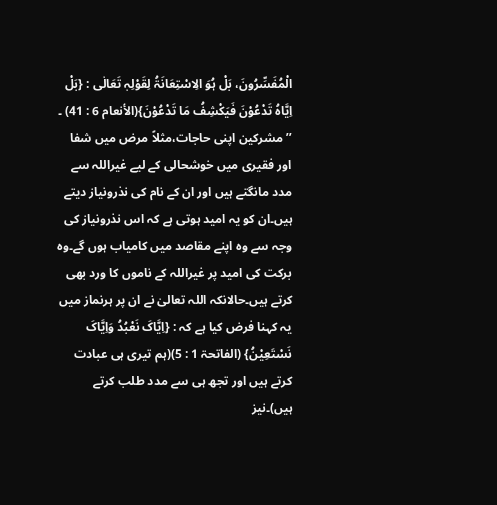الْمُفَسِّرُونَ، بَلْ ہُوَ الِاسْتِعَانَۃُ لِقَوْلِہٖ تَعَالٰی : {بَلْ اِیَّاہُ تَدْعُوْنَ فَیَکْشِفُ مَا تَدْعُوْنَ}(الأنعام 6 : 41) ۔
’’مشرکین اپنی حاجات،مثلاً مرض میں شفا اور فقیری میں خوشحالی کے لیے غیراللہ سے مدد مانگتے ہیں اور ان کے نام کی نذرونیاز دیتے ہیں۔ان کو یہ امید ہوتی ہے کہ اس نذرونیاز کی وجہ سے وہ اپنے مقاصد میں کامیاب ہوں گے۔وہ برکت کی امید پر غیراللہ کے ناموں کا ورد بھی کرتے ہیں۔حالانکہ اللہ تعالیٰ نے ان پر ہرنماز میں یہ کہنا فرض کیا ہے کہ : {اِیَّاکَ نَعْبُدُ وَاِیَّاکَ نَسْتَعِیْنُ} (الفاتحۃ 1 : 5)(ہم تیری ہی عبادت کرتے ہیں اور تجھ ہی سے مدد طلب کرتے ہیں)۔نیز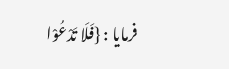فرمایا : {فَلَا تَدْعُوْا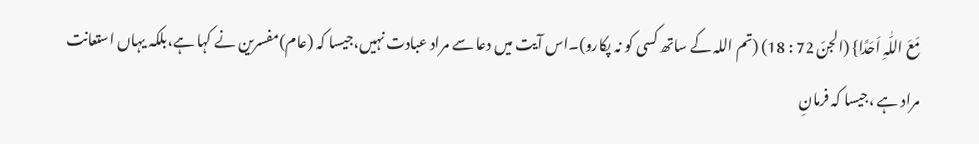مَعَ اللّٰہِ اَحَدًا} (الجنّ 72 : 18) (تم اللہ کے ساتھ کسی کو نہ پکارو)۔اس آیت میں دعا سے مراد عبادت نہیں،جیسا کہ (عام)مفسرین نے کہا ہے،بلکہ یہاں استعانت مراد ہے ،جیسا کہ فرمانِ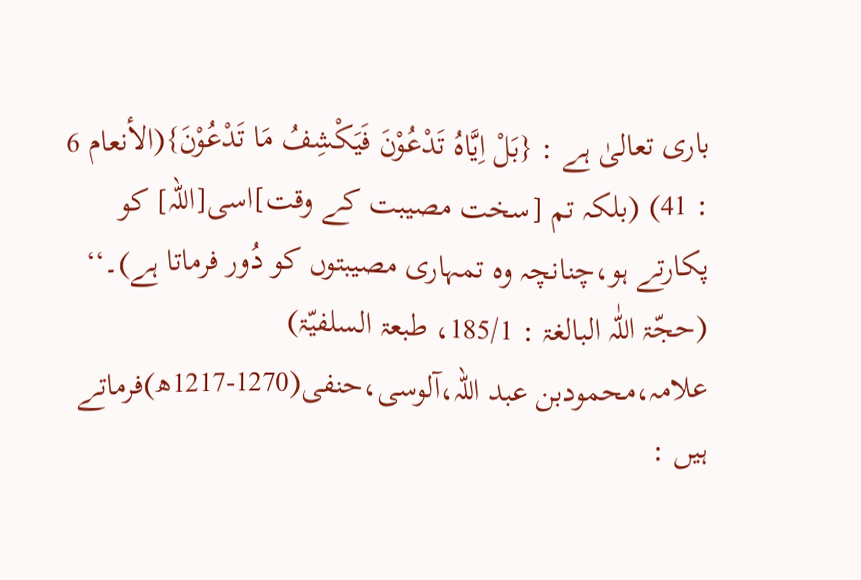باری تعالیٰ ہے : {بَلْ اِیَّاہُ تَدْعُوْنَ فَیَکْشِفُ مَا تَدْعُوْنَ}(الأنعام 6 : 41) (بلکہ تم [سخت مصیبت کے وقت]اسی[اللہ] کو پکارتے ہو،چنانچہ وہ تمہاری مصیبتوں کو دُور فرماتا ہے)۔‘‘
(حجّۃ اللّٰہ البالغۃ : 185/1، طبعۃ السلفیّۃ)
علامہ،محمودبن عبد اللہ،آلوسی،حنفی(1270-1217ھ)فرماتے ہیں :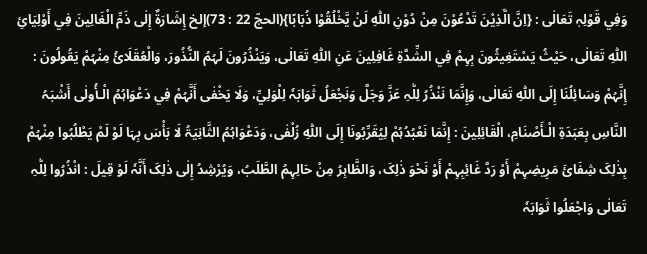وَفِي قَوْلِہٖ تَعَالٰی : {اِنَّ الَّذِیْنَ تَدْعُوْنَ مِنْ دُوْنِ اللّٰہِ لَنْ یَّخْلُقُوْا ذُبَابًا}(الحجّ 22 : 73)إلخ إِشَارَۃٌ إِلٰی ذَمِّ الْغَالِینَ فِي أَوْلِیَائِ اللّٰہِ تَعَالٰی، حَیْثُ یَسْتَغِیثُونَ بِہِمْ فِي الشِّدَّۃِ غَافِلِینَ عَنِ اللّٰہِ تَعَالٰی، وَیَنْذُرُونَ لَہُمُ النُّذُورَ، وَالْعُقَلَائُ مِنْہُمْ یَقُولُونَ : إِنَّہُمْ وَسَائِلُنَا إِلَی اللّٰہِ تَعَالٰی، وَإِنَّمَا نَنْذُرُ لِلّٰہِ عَزَّ وَجَلَّ وَنَجْعَلُ ثَوَابَہٗ لِلْوَلِيِّ، وَلَا یَخْفٰی أَنَّہُمْ فِي دَعْوَاہُمُ الْـأُولٰی أَشْبَہُ النَّاسِ بِعَبَدَۃِ الْـأَصْنَامِ، الْقَائِلِینَ : إِنَّمَا نَعْبُدُہُمْ لِیُقَرِّبُونَا إِلَی اللّٰہِ زُلْفٰی، وَدَعْوَاہُمُ الثَّانِیَۃُ لَا بَأْسَ بِہَا لَوْ لَمْ یَطْلُبُوا مِنْہُمْ بِذٰلِکَ شِفَائَ مَرِیضِہِمْ أَوْ رَدَّ غَائِبِہِمْ أَوْ نَحْوَ ذٰلِکَ، وَالظَّاہِرُ مِنْ حَالِہِمُ الطَّلَبُ، وَیُرْشِدُ إِلٰی ذٰلِکَ أَنَّہٗ لَوْ قِیلَ : انْذُرُوا لِلّٰہِ تَعَالٰی وَاجْعَلُوا ثَوَابَہٗ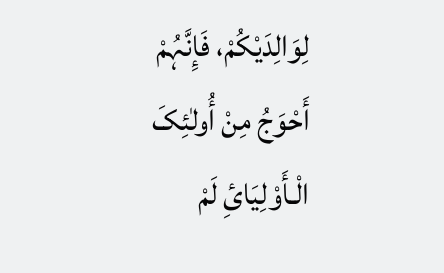لِوَالِدَیْکُمْ، فَإِنَّہُمْ أَحْوَجُ مِنْ أُولٰئِکَ الْـأَوْلِیَائِ لَمْ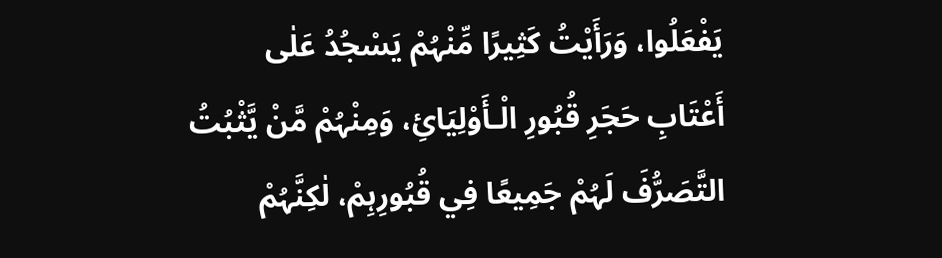یَفْعَلُوا، وَرَأَیْتُ کَثِیرًا مِّنْہُمْ یَسْجُدُ عَلٰی أَعْتَابِ حَجَرِ قُبُورِ الْـأَوْلِیَائِ، وَمِنْہُمْ مَّنْ یَّثْبُتُ التَّصَرُّفَ لَہُمْ جَمِیعًا فِي قُبُورِہِمْ، لٰکِنَّہُمْ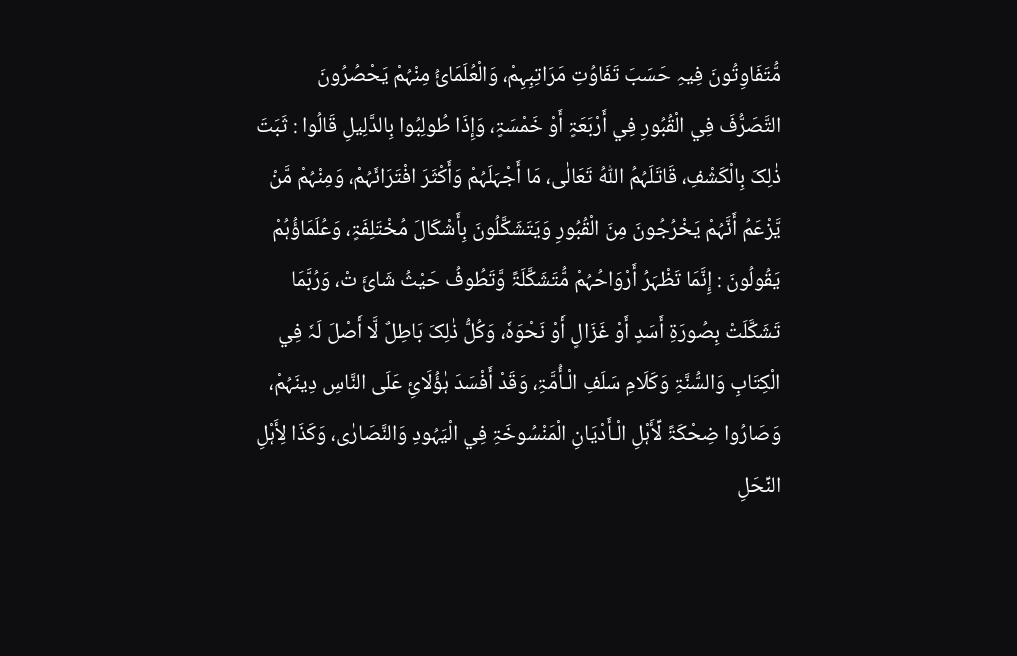مُّتَفَاوِتُونَ فِیہِ حَسَبَ تَفَاوُتِ مَرَاتِبِہِمْ، وَالْعُلَمَائُ مِنْہُمْ یَحْصُرُونَ التَّصَرُّفَ فِي الْقُبُورِ فِي أَرْبَعَۃٍ أَوْ خَمْسَۃٍ، وَإِذَا طُولِبُوا بِالدَّلِیلِ قَالُوا : ثَبَتَ ذٰلِکَ بِالْکَشْفِ، قَاتَلَہُمُ اللّٰہُ تَعَالٰی، مَا أَجْہَلَہُمْ وَأَکْثَرَ افْتَرَائَہُمْ، وَمِنْہُمْ مَّنْ یَّزْعَمُ أَنَّہُمْ یَخْرُجُونَ مِنَ الْقُبُورِ وَیَتَشَکَّلُونَ بِأَشْکَالَ مُخْتَلِفَۃٍ، وَعُلَمَاؤُہُمْ یَقُولُونَ : إِنَّمَا تَظْہَرُ أَرْوَاحُہُمْ مُّتَشَکَّلَۃً وَّتَطُوفُ حَیْثُ شَائَ تْ، وَرُبَّمَا تَشَکَّلَتْ بِصُورَۃِ أَسَدٍ أَوْ غَزَالٍ أَوْ نَحْوَہٗ، وَکُلُّ ذٰلِکَ بَاطِلٌ لَّا أَصْلَ لَہٗ فِي الْکِتَابِ وَالسُّنَّۃِ وَکَلَامِ سَلَفِ الْـأُمَّۃِ، وَقَدْ أَفْسَدَ ہٰؤُلَائِ عَلَی النَّاسِ دِینَہُمْ، وَصَارُوا ضِحْکَۃً لِّأَہْلِ الْـأَدْیَانِ الْمَنْسُوخَۃِ فِي الْیَہُودِ وَالنَّصَارٰی، وَکَذَا لِأَہْلِ النِّحَلِ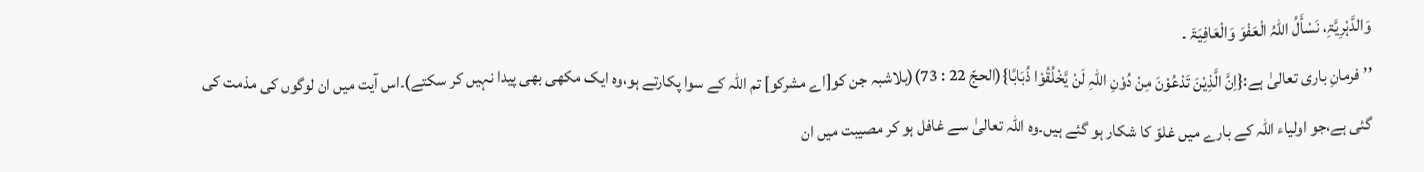وَالدَّہْرِیَّۃِ، نَسْأَلُ اللّٰہُ الْعَفْوَ وَالْعَافِیَۃَ ۔
’’فرمانِ باری تعالیٰ ہے:{اِنَّ الَّذِیْنَ تَدْعُوْنَ مِنْ دُوْنِ اللّٰہِ لَنْ یَّخْلُقُوْا ذُبَابًا}(الحجّ 22 : 73)(بلاشبہ جن کو[اے مشرکو] تم اللہ کے سوا پکارتے ہو،وہ ایک مکھی بھی پیدا نہیں کر سکتے)۔اس آیت میں ان لوگوں کی مذمت کی گئی ہے،جو اولیاء اللہ کے بارے میں غلوّ کا شکار ہو گئے ہیں۔وہ اللہ تعالیٰ سے غافل ہو کر مصیبت میں ان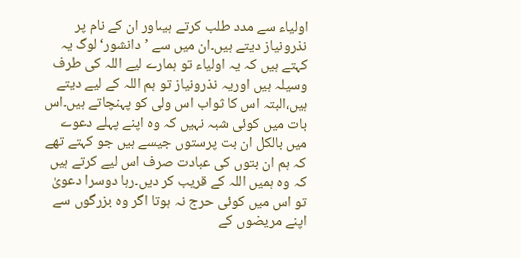اولیاء سے مدد طلب کرتے ہیںاور ان کے نام پر نذرونیاز دیتے ہیں۔ان میں سے ’دانشور‘لوگ یہ کہتے ہیں کہ یہ اولیاء تو ہمارے لیے اللہ کی طرف وسیلہ ہیں اوریہ نذرونیاز تو ہم اللہ کے لیے دیتے ہیں،البتہ اس کا ثواب اس ولی کو پہنچاتے ہیں۔اس بات میں کوئی شبہ نہیں کہ وہ اپنے پہلے دعوے میں بالکل ان بت پرستوں جیسے ہیں جو کہتے تھے کہ ہم ان بتوں کی عبادت صرف اس لیے کرتے ہیں کہ وہ ہمیں اللہ کے قریب کر دیں۔رہا دوسرا دعویٰ تو اس میں کوئی حرج نہ ہوتا اگر وہ بزرگوں سے اپنے مریضوں کے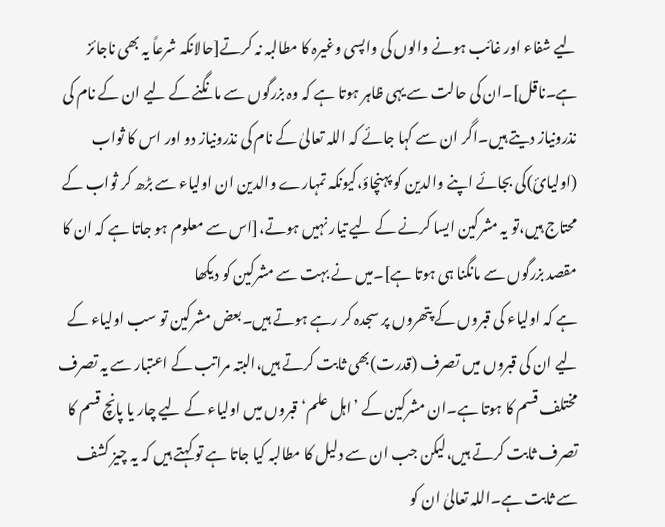لیے شفاء اور غائب ہونے والوں کی واپسی وغیرہ کا مطالبہ نہ کرتے[حالانکہ شرعاً یہ بھی ناجائز ہے۔ناقل]۔ان کی حالت سے یہی ظاہر ہوتا ہے کہ وہ بزرگوں سے مانگنے کے لیے ان کے نام کی نذرونیاز دیتے ہیں۔اگر ان سے کہا جائے کہ اللہ تعالیٰ کے نام کی نذرونیاز دو اور اس کا ثواب (اولیائ)کی بجائے اپنے والدین کو پہنچاؤ،کیونکہ تمہارے والدین ان اولیاء سے بڑھ کر ثواب کے محتاج ہیں،تو یہ مشرکین ایسا کرنے کے لیے تیار نہیں ہوتے،[اس سے معلوم ہو جاتا ہے کہ ان کا مقصد بزرگوں سے مانگنا ہی ہوتا ہے]۔میں نے بہت سے مشرکین کو دیکھا
ہے کہ اولیاء کی قبروں کے پتھروں پر سجدہ کر رہے ہوتے ہیں۔بعض مشرکین تو سب اولیاء کے لیے ان کی قبروں میں تصرف (قدرت)بھی ثابت کرتے ہیں،البتہ مراتب کے اعتبار سے یہ تصرف مختلف قسم کا ہوتا ہے۔ان مشرکین کے ’اہل علم‘قبروں میں اولیاء کے لیے چار یا پانچ قسم کا تصرف ثابت کرتے ہیں،لیکن جب ان سے دلیل کا مطالبہ کیا جاتا ہے تو کہتے ہیں کہ یہ چیز کشف سے ثابت ہے۔اللہ تعالیٰ ان کو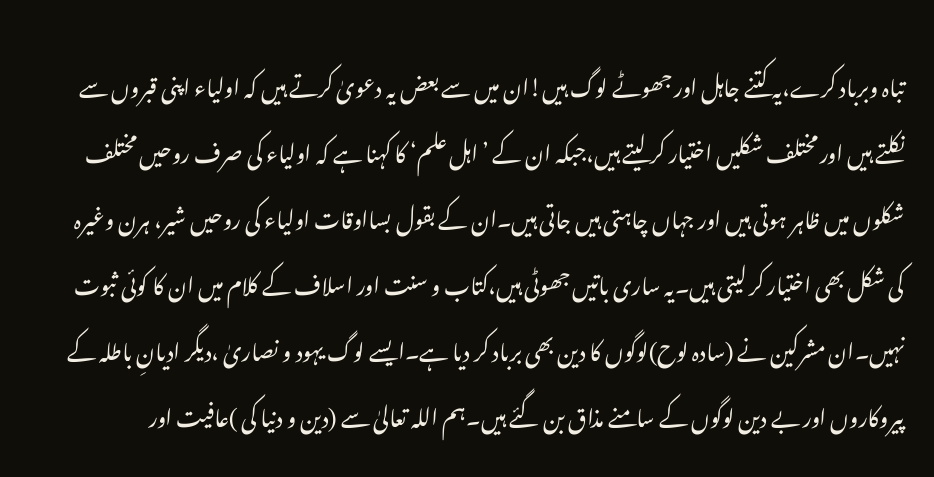تباہ وبرباد کرے،یہ کتنے جاہل اور جھوٹے لوگ ہیں!ان میں سے بعض یہ دعویٰ کرتے ہیں کہ اولیاء اپنی قبروں سے نکلتے ہیں اور مختلف شکلیں اختیار کر لیتے ہیں،جبکہ ان کے ’اہل علم‘ کا کہنا ہے کہ اولیاء کی صرف روحیں مختلف شکلوں میں ظاہر ہوتی ہیں اور جہاں چاہتی ہیں جاتی ہیں۔ان کے بقول بسااوقات اولیاء کی روحیں شیر، ہرن وغیرہ کی شکل بھی اختیار کر لیتی ہیں۔یہ ساری باتیں جھوٹی ہیں،کتاب و سنت اور اسلاف کے کلام میں ان کا کوئی ثبوت نہیں۔ان مشرکین نے (سادہ لوح)لوگوں کا دین بھی برباد کر دیا ہے۔ایسے لوگ یہود و نصاریٰ ،دیگر ادیانِ باطلہ کے پیروکاروں اور بے دین لوگوں کے سامنے مذاق بن گئے ہیں۔ہم اللہ تعالیٰ سے (دین و دنیا کی )عافیت اور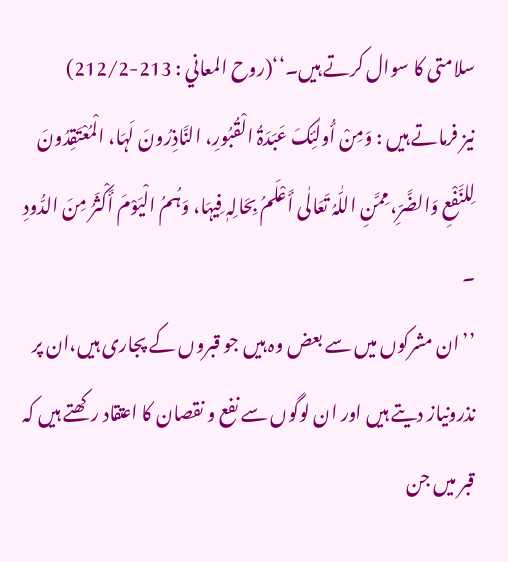سلامتی کا سوال کرتے ہیں۔‘‘(روح المعاني : 213-212/2)
نیز فرماتے ہیں : وَمِنْ أُولٰئِکَ عَبَدَۃُ الْقُبُورِ، النَّاذِرُونَ لَہَا، الْمُعْتَقِدُونَ لِلنَّفْعِ وَالضَّرِّ، مِمَّنِ اللّٰہُ تَعَالٰی أَعْلَمُ بِحَالِہٖ فِیہَا، وَہُمُ الْیَوْمَ أَکْثَرُ مِنَ الدُّودِ ۔
’’ان مشرکوں میں سے بعض وہ ہیں جو قبروں کے پجاری ہیں،ان پر نذرونیاز دیتے ہیں اور ان لوگوں سے نفع و نقصان کا اعتقاد رکھتے ہیں کہ قبر میں جن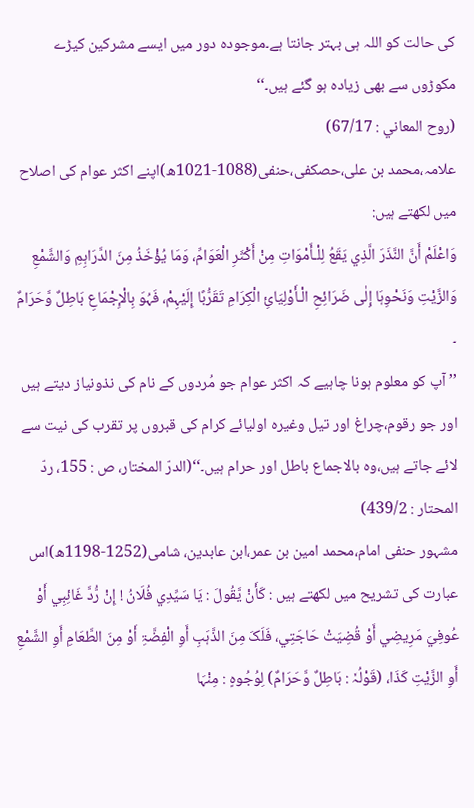کی حالت کو اللہ ہی بہتر جانتا ہے۔موجودہ دور میں ایسے مشرکین کیڑے مکوڑوں سے بھی زیادہ ہو گئے ہیں۔‘‘
(روح المعاني : 67/17)
علامہ،محمد بن علی،حصکفی،حنفی(1088-1021ھ)اپنے اکثر عوام کی اصلاح میں لکھتے ہیں:
وَاعْلَمْ أَنَّ النَّذَرَ الَّذِي یَقَعُ لِلْـأَمْوَاتِ مِنْ أَکْثَرِ الْعَوَامِّ، وَمَا یُؤْخَذُ مِنَ الدَّرَاہِمِ وَالشَّمْعِ وَالزَّیْتِ وَنَحْوِہَا إِلٰی ضَرَائِحِ الْـأَوْلِیَائِ الْکِرَامِ تَقَرُّبًا إِلَیْہِمْ، فَہُوَ بِالْإِجْمَاعِ بَاطِلٌ وَّحَرَامٌ ۔
’’ آپ کو معلوم ہونا چاہیے کہ اکثر عوام جو مُردوں کے نام کی نذونیاز دیتے ہیں اور جو رقوم،چراغ اور تیل وغیرہ اولیائے کرام کی قبروں پر تقرب کی نیت سے لائے جاتے ہیں،وہ بالاجماع باطل اور حرام ہیں۔‘‘(الدرّ المختار، ص : 155، ردّ المحتار : 439/2)
مشہور حنفی امام،محمد امین بن عمر،ابن عابدین، شامی(1252-1198ھ)اس عبارت کی تشریح میں لکھتے ہیں : کَأَنْ یَّقُولَ : یَا سَیِّدِي فُلَانُ ! إِنْ رُّدَّ غَائِبِي أَوْ عُوفِيَ مَرِیضِي أَوْ قُضِیَتْ حَاجَتِي، فَلَکَ مِنَ الذَّہَبِ أَوِ الْفِضَّۃِ أَوْ مِنَ الطَّعَامِ أَوِ الشَّمْعِ أَوِ الزَّیْتِ کَذَا، (قَوْلُہٗ : بَاطِلٌ وَّحَرَامٌ) لِوُجُوہٍ : مِنْہَا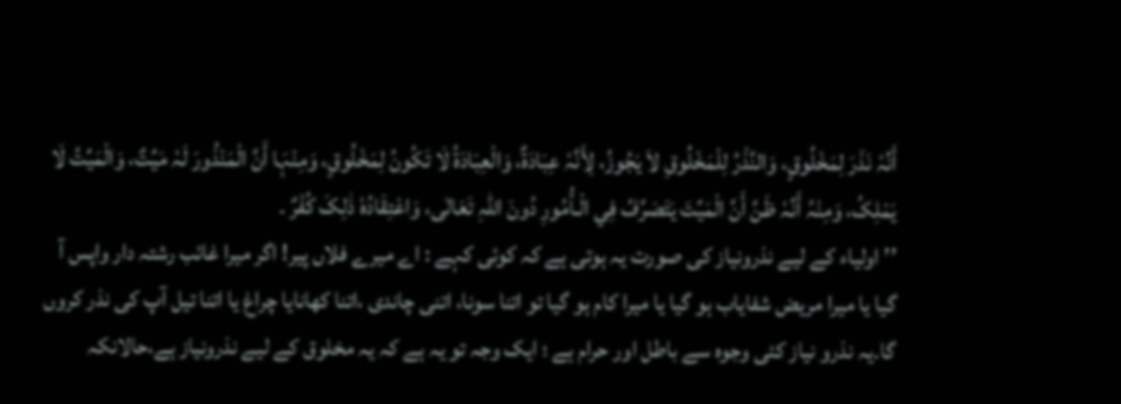أَنَّہٗ نَذَرَ لِمَخْلُوقٍ، وَالنَّذْرُ لِلْمَخْلُوقِ لاَ یَجُوزُ، لِأَنَّہٗ عِبَادَۃٌ، وَالْعِبَادَۃُ لَا تَکُونُ لِمَخْلُوقٍ، وَمِنْہَا أَنَّ الْمَنْذُورَ لَہٗ مَیِّتٌ، وَالْمَیِّتُ لَا یَمْلِکُ، وَمِنْہُ أَنَّہٗ ظَنَّ أَنَّ الْمَیِّتَ یَتَصَرَّفُ فِي الْـأُمُورِ دُونَ اللّٰہِ تَعَالٰی، وَاعْتِقَادُہٗ ذٰلِکَ کُفْرٌ ۔
’’اولیاء کے لیے نذرونیاز کی صورت یہ ہوتی ہے کہ کوئی کہے : اے میرے فلاں پیر! اگر میرا غائب رشتہ دار واپس آ گیا یا میرا مریض شفایاب ہو گیا یا میرا کام ہو گیا تو اتنا سونا، اتنی چاندی ،اتنا کھانایا چراغ یا اتنا تیل آپ کی نذر کروں گا۔یہ نذرو نیاز کئی وجوہ سے باطل اور حرام ہے ؛ ایک وجہ تو یہ ہے کہ یہ مخلوق کے لیے نذرونیاز ہے،حالانکہ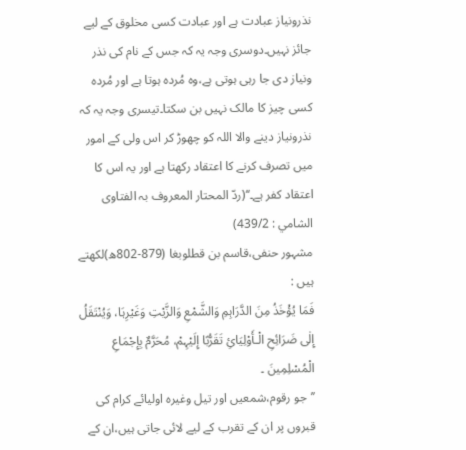نذرونیاز عبادت ہے اور عبادت کسی مخلوق کے لیے جائز نہیں۔دوسری وجہ یہ کہ جس کے نام کی نذر ونیاز دی جا رہی ہوتی ہے،وہ مُردہ ہوتا ہے اور مُردہ کسی چیز کا مالک نہیں بن سکتا۔تیسری وجہ یہ کہ نذرونیاز دینے والا اللہ کو چھوڑ کر اس ولی کے امور میں تصرف کرنے کا اعتقاد رکھتا ہے اور یہ اس کا اعتقاد کفر ہے۔‘‘(ردّ المحتار المعروف بہ الفتاوی الشامي : 439/2)
مشہور حنفی،قاسم بن قطلوبغا (879-802ھ)لکھتے ہیں :
فَمَا یُؤْخَذُ مِنَ الدَّرَاہِمِ وَالشَّمْعِ وَالزَّیْتِ وَغَیْرِہَا، وَیُنْتَقَلُ إِلٰی ضَرَائِحِ الْـأَوْلِیَائِ تَقَرُّبًا إِلَیْہِمْ، مُحَرَّمٌ بِإِجْمَاعِ الْمُسْلِمِینَ ۔
’’جو رقوم،شمعیں اور تیل وغیرہ اولیائے کرام کی قبروں پر ان کے تقرب کے لیے لائی جاتی ہیں،ان کے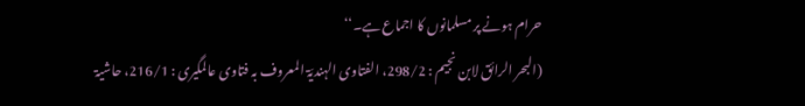حرام ہونے پر مسلمانوں کا اجماع ہے۔‘‘
(البحر الرائق لابن نجیم : 298/2، الفتاوی الہندیّۃ المعروف بہ فتاوی عالمگیری : 216/1، حاشیۃ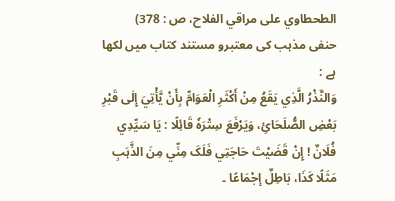الطحطاوي علی مراقي الفلاح، ص : 378)
حنفی مذہب کی معتبرو مستند کتاب میں لکھا ہے :
وَالنَّذْرُ الَّذِي یَقَعُ مِنْ أَکْثَرِ الْعَوَامِّ بِأَنْ یَّأْتِيَ إِلٰی قَبْرِ بَعْضِ الصُّلَحَائِ، وَیَرْفَعَ سِتْرَہٗ قَائِلًا : یَا سَیِّدِي فُلَانٌ ! إِنْ قَضَیْتَ حَاجَتِي فَلَکَ مِنِّي مِنَ الذَّہَبِ مَثَلًا کَذَا، بَاطِلٌ إجْمَاعًا ۔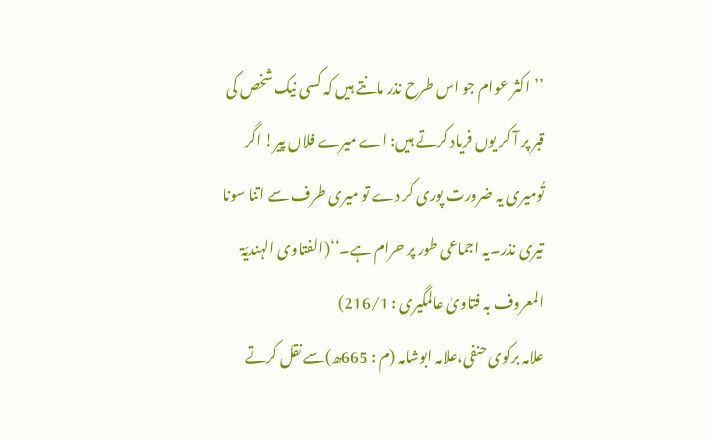’’اکثر عوام جو اس طرح نذر مانتے ہیں کہ کسی نیک شخص کی قبر پر آ کر یوں فریاد کرتے ہیں: اے میرے فلاں پیر! اگر تُومیری یہ ضرورت پوری کر دے تو میری طرف سے اتنا سونا تیری نذر۔یہ اجماعی طور پر حرام ہے۔‘‘(الفتاوی الہندیّۃ المعروف بہ فتاویٰ عالمگیری : 216/1)
علامہ برکوی حنفی،علامہ ابوشامہ (م : 665ھ)سے نقل کرتے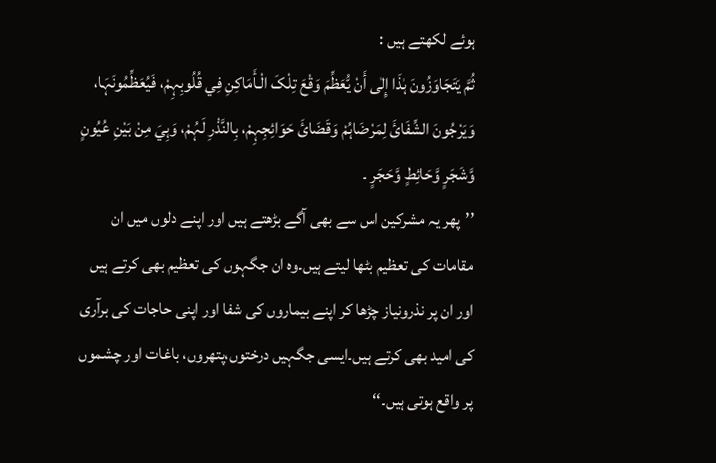ہوئے لکھتے ہیں :
ثُمَّ یَتَجَاوَزُونَ ہٰذَا إِلٰی أَنْ یُّعَظِّمَ وَقْعَ تِلْکَ الْـأَمَاکِنِ فِي قُلُوبِہِمْ، فَیُعَظِّمُونَہَا، وَیَرْجُونَ الشِّفَائَ لِمَرْضَاہُمْ وَقَضَائَ حَوَائِجِہِمْ، بِالنَّذْرِ لَہُمْ، وَہِيَ مِنْ بَیْنِ عُیُونٍ وَّشَجَرٍ وَّحَائِطٍ وَّحَجَرٍ ۔
’’پھر یہ مشرکین اس سے بھی آگے بڑھتے ہیں اور اپنے دلوں میں ان مقامات کی تعظیم بٹھا لیتے ہیں۔وہ ان جگہوں کی تعظیم بھی کرتے ہیں اور ان پر نذرونیاز چڑھا کر اپنے بیماروں کی شفا اور اپنی حاجات کی برآری کی امید بھی کرتے ہیں۔ایسی جگہیں درختوں،پتھروں، باغات اور چشموں پر واقع ہوتی ہیں۔‘‘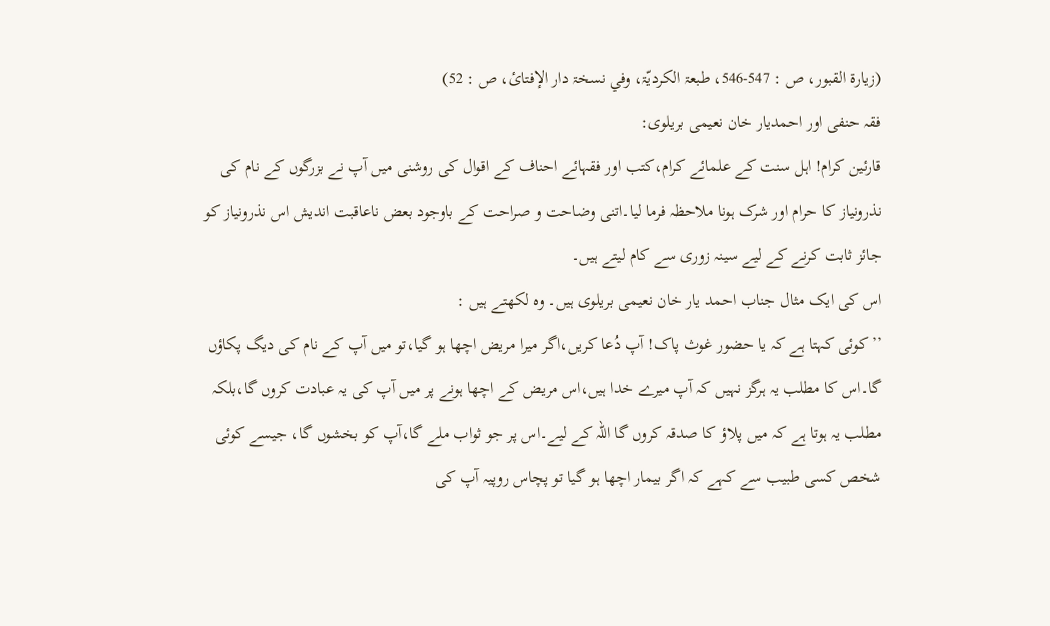(زیارۃ القبور، ص : 547-546، طبعۃ الکردیّۃ، وفي نسخۃ دار الإفتائ، ص : 52)
فقہ حنفی اور احمدیار خان نعیمی بریلوی:
قارئین کرام! اہل سنت کے علمائے کرام،کتب اور فقہائے احناف کے اقوال کی روشنی میں آپ نے بزرگوں کے نام کی نذرونیاز کا حرام اور شرک ہونا ملاحظہ فرما لیا۔اتنی وضاحت و صراحت کے باوجود بعض ناعاقبت اندیش اس نذرونیاز کو جائز ثابت کرنے کے لیے سینہ زوری سے کام لیتے ہیں۔
اس کی ایک مثال جناب احمد یار خان نعیمی بریلوی ہیں۔ وہ لکھتے ہیں :
’’کوئی کہتا ہے کہ یا حضور غوث پاک! آپ دُعا کریں،اگر میرا مریض اچھا ہو گیا،تو میں آپ کے نام کی دیگ پکاؤں گا۔اس کا مطلب یہ ہرگز نہیں کہ آپ میرے خدا ہیں،اس مریض کے اچھا ہونے پر میں آپ کی یہ عبادت کروں گا،بلکہ مطلب یہ ہوتا ہے کہ میں پلاؤ کا صدقہ کروں گا اللہ کے لیے۔اس پر جو ثواب ملے گا،آپ کو بخشوں گا، جیسے کوئی شخص کسی طبیب سے کہے کہ اگر بیمار اچھا ہو گیا تو پچاس روپیہ آپ کی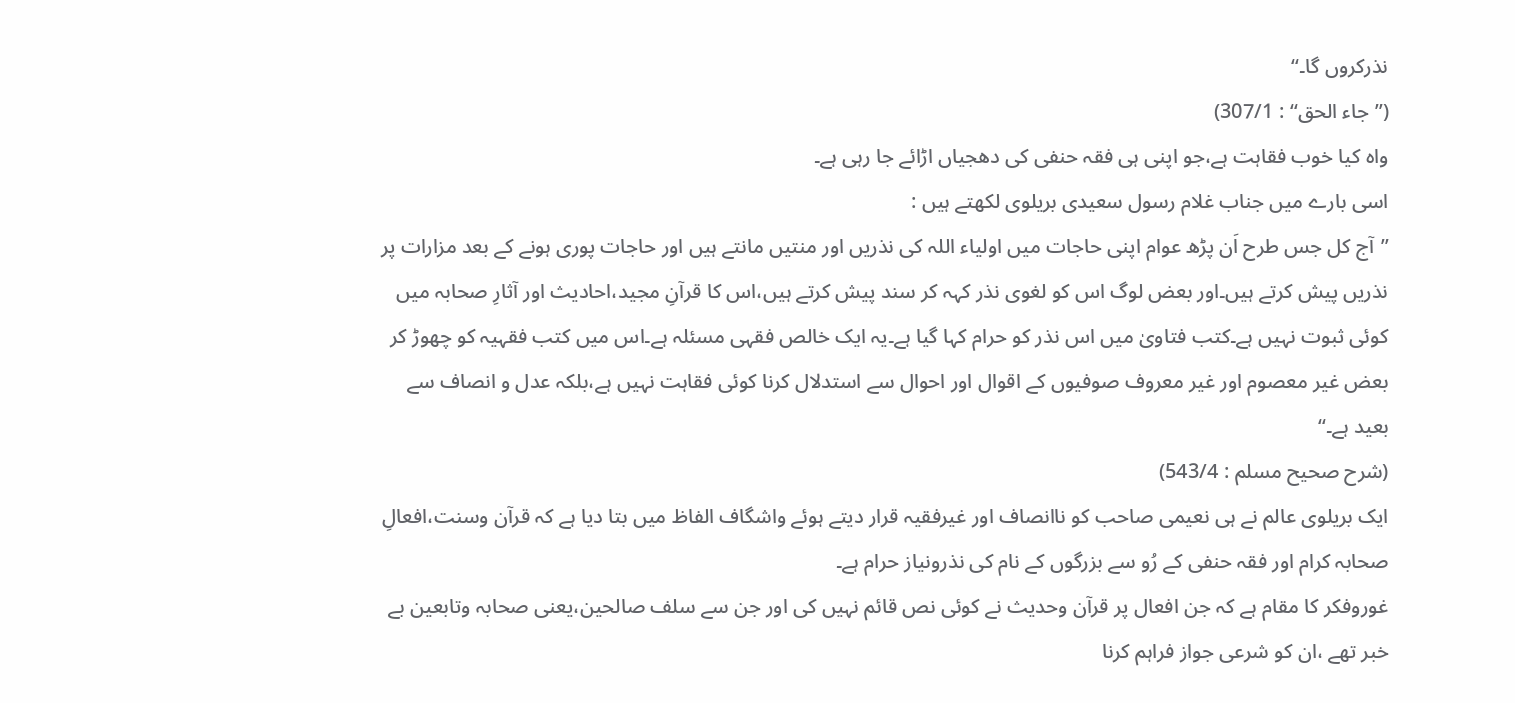نذرکروں گا۔‘‘
(’’جاء الحق‘‘ : 307/1)
واہ کیا خوب فقاہت ہے،جو اپنی ہی فقہ حنفی کی دھجیاں اڑائے جا رہی ہے۔
اسی بارے میں جناب غلام رسول سعیدی بریلوی لکھتے ہیں :
’’آج کل جس طرح اَن پڑھ عوام اپنی حاجات میں اولیاء اللہ کی نذریں اور منتیں مانتے ہیں اور حاجات پوری ہونے کے بعد مزارات پر نذریں پیش کرتے ہیں۔اور بعض لوگ اس کو لغوی نذر کہہ کر سند پیش کرتے ہیں،اس کا قرآنِ مجید،احادیث اور آثارِ صحابہ میں کوئی ثبوت نہیں ہے۔کتب فتاویٰ میں اس نذر کو حرام کہا گیا ہے۔یہ ایک خالص فقہی مسئلہ ہے۔اس میں کتب فقہیہ کو چھوڑ کر بعض غیر معصوم اور غیر معروف صوفیوں کے اقوال اور احوال سے استدلال کرنا کوئی فقاہت نہیں ہے،بلکہ عدل و انصاف سے بعید ہے۔‘‘
(شرح صحیح مسلم : 543/4)
ایک بریلوی عالم نے ہی نعیمی صاحب کو ناانصاف اور غیرفقیہ قرار دیتے ہوئے واشگاف الفاظ میں بتا دیا ہے کہ قرآن وسنت،افعالِ صحابہ کرام اور فقہ حنفی کے رُو سے بزرگوں کے نام کی نذرونیاز حرام ہے۔
غوروفکر کا مقام ہے کہ جن افعال پر قرآن وحدیث نے کوئی نص قائم نہیں کی اور جن سے سلف صالحین،یعنی صحابہ وتابعین بے خبر تھے ،ان کو شرعی جواز فراہم کرنا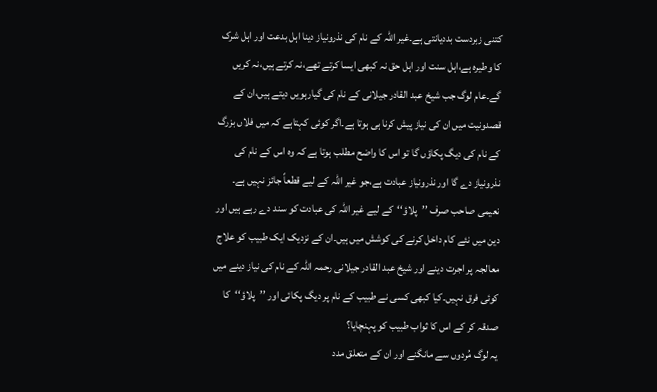کتنی زبردست بددیانتی ہے۔غیر اللہ کے نام کی نذرونیاز دینا اہل بدعت اور اہل شرک کا وطیرہ ہے،اہل سنت اور اہل حق نہ کبھی ایسا کرتے تھے،نہ کرتے ہیں،نہ کریں گے۔عام لوگ جب شیخ عبد القادر جیلانی کے نام کی گیارہویں دیتے ہیں،ان کے قصدونیت میں ان کی نیاز پیش کرنا ہی ہوتا ہے۔اگر کوئی کہتاہے کہ میں فلاں بزرگ کے نام کی دیگ پکاؤں گا تو اس کا واضح مطلب ہوتا ہے کہ وہ اس کے نام کی نذرونیاز دے گا اور نذرونیاز عبادت ہے،جو غیر اللہ کے لیے قطعاً جائز نہیں ہے۔
نعیمی صاحب صرف ’’پلاؤ‘‘کے لیے غیر اللہ کی عبادت کو سند دے رہے ہیں اور دین میں نئے کام داخل کرنے کی کوشش میں ہیں۔ان کے نزدیک ایک طبیب کو علاج معالجہ پر اجرت دینے اور شیخ عبد القادر جیلانی رحمہ اللہ کے نام کی نیاز دینے میں کوئی فرق نہیں۔کیا کبھی کسی نے طبیب کے نام پر دیگ پکائی اور ’’پلاؤ‘‘کا صدقہ کر کے اس کا ثواب طبیب کو پہنچایا؟
یہ لوگ مُردوں سے مانگنے اور ان کے متعلق مدد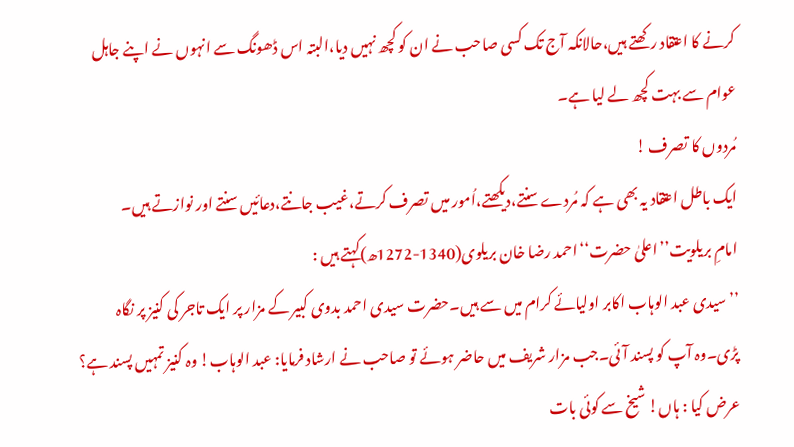کرنے کا اعتقاد رکھتے ہیں،حالانکہ آج تک کسی صاحب نے ان کو کچھ نہیں دیا،البتہ اس ڈھونگ سے انہوں نے اپنے جاہل عوام سے بہت کچھ لے لیا ہے۔
مُردوں کا تصرف !
ایک باطل اعتقاد یہ بھی ہے کہ مُردے سنتے،دیکھتے،اُمور میں تصرف کرتے،غیب جانتے،دعائیں سنتے اور نوازتے ہیں۔
امامِ بریلویت’’اعلیٰ حضرت‘‘احمد رضا خان بریلوی(1340-1272ھ)کہتے ہیں :
’’سیدی عبد الوہاب اکابر اولیائے کرام میں سے ہیں۔حضرت سیدی احمد بدوی کبیر کے مزار پر ایک تاجر کی کنیز پر نگاہ پڑی۔وہ آپ کو پسند آئی۔جب مزار شریف میں حاضر ہوئے تو صاحب نے ارشاد فرمایا: عبد الوہاب! وہ کنیز تمہیں پسند ہے؟ عرض کیا : ہاں! شیخ سے کوئی بات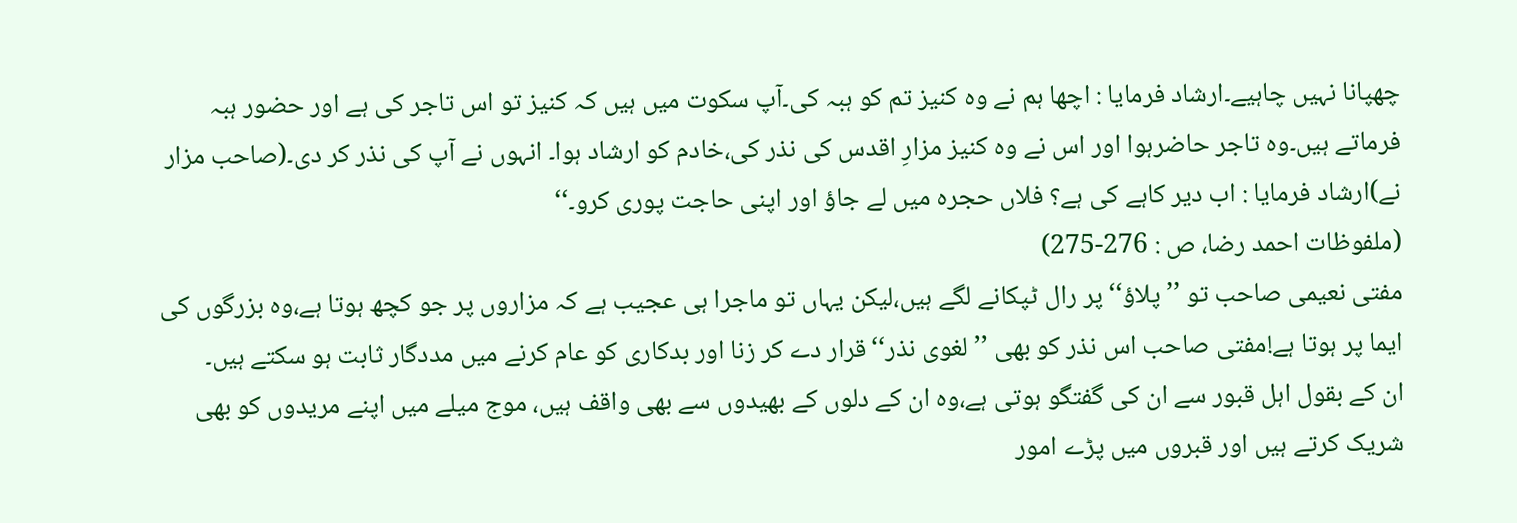چھپانا نہیں چاہیے۔ارشاد فرمایا : اچھا ہم نے وہ کنیز تم کو ہبہ کی۔آپ سکوت میں ہیں کہ کنیز تو اس تاجر کی ہے اور حضور ہبہ فرماتے ہیں۔وہ تاجر حاضرہوا اور اس نے وہ کنیز مزارِ اقدس کی نذر کی،خادم کو ارشاد ہوا۔ انہوں نے آپ کی نذر کر دی۔(صاحب مزار نے)ارشاد فرمایا : اب دیر کاہے کی ہے؟ فلاں حجرہ میں لے جاؤ اور اپنی حاجت پوری کرو۔‘‘
(ملفوظات احمد رضا، ص : 276-275)
مفتی نعیمی صاحب تو ’’پلاؤ‘‘پر رال ٹپکانے لگے ہیں،لیکن یہاں تو ماجرا ہی عجیب ہے کہ مزاروں پر جو کچھ ہوتا ہے،وہ بزرگوں کی ایما پر ہوتا ہے!مفتی صاحب اس نذر کو بھی ’’لغوی نذر‘‘قرار دے کر زنا اور بدکاری کو عام کرنے میں مددگار ثابت ہو سکتے ہیں۔
ان کے بقول اہل قبور سے ان کی گفتگو ہوتی ہے،وہ ان کے دلوں کے بھیدوں سے بھی واقف ہیں، موج میلے میں اپنے مریدوں کو بھی شریک کرتے ہیں اور قبروں میں پڑے امور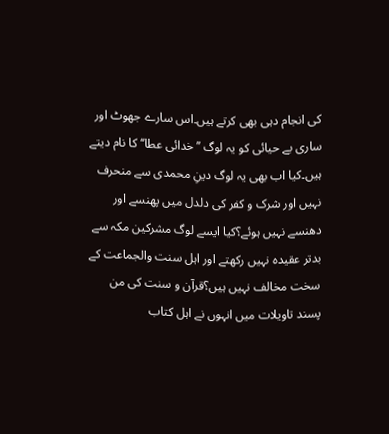کی انجام دہی بھی کرتے ہیں۔اس سارے جھوٹ اور ساری بے حیائی کو یہ لوگ ’’خدائی عطا‘‘کا نام دیتے ہیں۔کیا اب بھی یہ لوگ دینِ محمدی سے منحرف نہیں اور شرک و کفر کی دلدل میں پھنسے اور دھنسے نہیں ہوئے؟کیا ایسے لوگ مشرکین مکہ سے بدتر عقیدہ نہیں رکھتے اور اہل سنت والجماعت کے سخت مخالف نہیں ہیں؟قرآن و سنت کی من پسند تاویلات میں انہوں نے اہل کتاب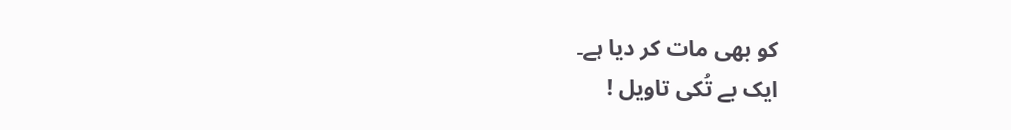کو بھی مات کر دیا ہے۔
ایک بے تُکی تاویل !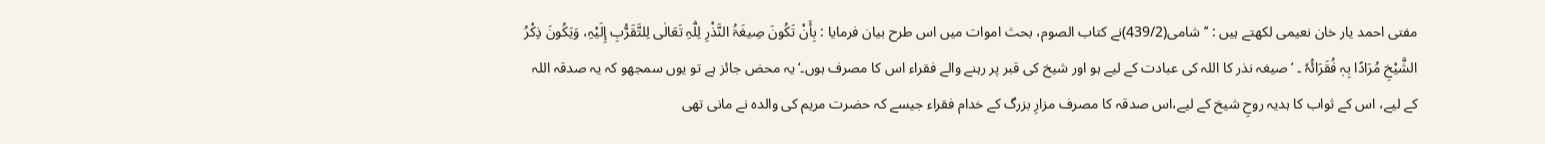مفتی احمد یار خان نعیمی لکھتے ہیں : ’’شامی(439/2)نے کتاب الصوم، بحث اموات میں اس طرح بیان فرمایا : بِأَنْ تَکُونَ صِیغَۃُ النَّذْرِ لِلّٰہِ تَعَالٰی لِلتَّقَرُّبِ إِلَیْہِ، وَیَکُونَ ذِکْرُ الشَّیْخِ مُرَادًا بِہٖ فُقَرَائُہٗ ۔ ’صیغہ نذر کا اللہ کی عبادت کے لیے ہو اور شیخ کی قبر پر رہنے والے فقراء اس کا مصرف ہوں۔‘ یہ محض جائز ہے تو یوں سمجھو کہ یہ صدقہ اللہ کے لیے، اس کے ثواب کا ہدیہ روحِ شیخ کے لیے،اس صدقہ کا مصرف مزارِ بزرگ کے خدام فقراء جیسے کہ حضرت مریم کی والدہ نے مانی تھی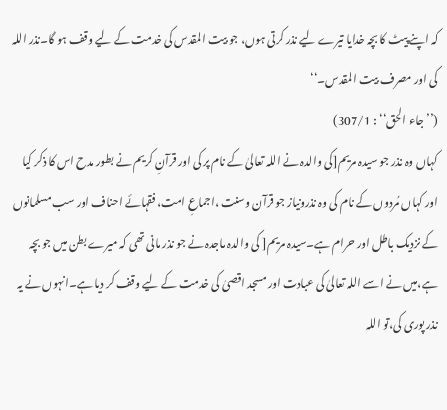کہ اپنے پیٹ کا بچہ خدایا تیرے لیے نذر کرتی ہوں، جو بیت المقدس کی خدمت کے لیے وقف ہو گا۔نذر اللہ کی اور مصرف بیت المقدس۔‘‘
(’’جاء الحق‘‘ : 307/1)
کہاں وہ نذر جو سیدہ مریم[کی والدہ نے اللہ تعالیٰ کے نام پر کی اور قرآنِ کریم نے بطور مدح اس کا ذکر کیا اور کہاں مُردوں کے نام کی وہ نذرونیاز جو قرآن وسنت ،اجماعِ امت، فقہائے احناف اور سب مسلمانوں کے نزدیک باطل اور حرام ہے۔سیدہ مریم[ کی والدہ ماجدہ نے جو نذر مانی تھی کہ میرے بطن میں جو بچہ ہے،میں نے اسے اللہ تعالیٰ کی عبادت اور مسجد اقصیٰ کی خدمت کے لیے وقف کر دیا ہے۔انہوں نے یہ نذر پوری کی،تو اللہ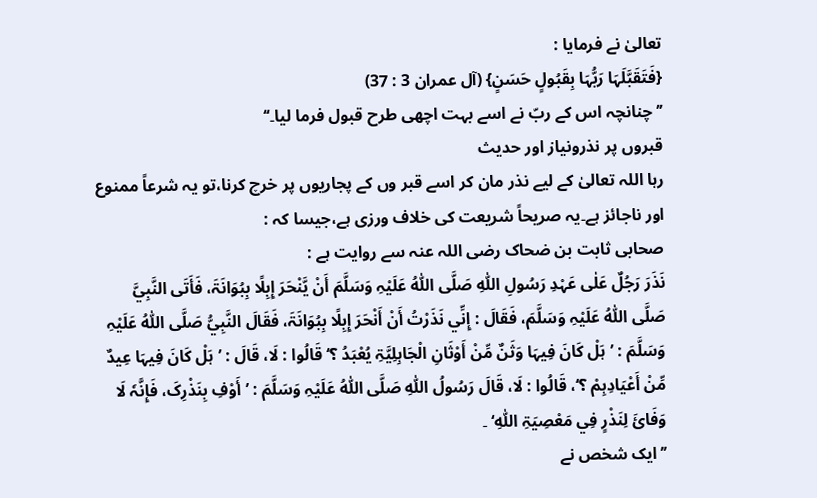تعالیٰ نے فرمایا :
{فَتَقَبَّلَہَا رَبُّہَا بِقَبُولٍ حَسَنٍ} (آل عمران 3 : 37)
’’چنانچہ اس کے ربّ نے اسے بہت اچھی طرح قبول فرما لیا۔‘‘
قبروں پر نذرونیاز اور حدیث
رہا اللہ تعالیٰ کے لیے نذر مان کر اسے قبر وں کے پجاریوں پر خرچ کرنا،تو یہ شرعاً ممنوع اور ناجائز ہے۔یہ صریحاً شریعت کی خلاف ورزی ہے،جیسا کہ :
صحابی ثابت بن ضحاک رضی اللہ عنہ سے روایت ہے :
نَذَرَ رَجُلٌ عَلٰی عَہْدِ رَسُولِ اللّٰہِ صَلَّی اللّٰہُ عَلَیْہِ وَسَلَّمَ أَنْ یَّنْحَرَ إِبِلًا بِبُوَانَۃَ، فَأَتَی النَّبِيَّ صَلَّی اللّٰہُ عَلَیْہِ وَسَلَّمَ، فَقَالَ : إِنِّي نَذَرْتُ أَنْ أَنْحَرَ إِبِلًا بِبُوَانَۃَ، فَقَالَ النَّبِيُّ صَلَّی اللّٰہُ عَلَیْہِ وَسَلَّمَ : ’ہَلْ کَانَ فِیہَا وَثَنٌ مِّنْ أَوْثَانِ الْجَاہِلِیَّۃِ یُعْبَدُ ؟‘ قَالُوا : لَا، قَالَ : ’ہَلْ کَانَ فِیہَا عِیدٌ مِّنْ أَعْیَادِہِمْ ؟‘، قَالُوا : لَا، قَالَ رَسُولُ اللّٰہِ صَلَّی اللّٰہُ عَلَیْہِ وَسَلَّمَ : ’أَوْفِ بِنَذْرِکَ، فَإِنَّہٗ لَا وَفَائَ لِنَذْرٍ فِي مَعْصِیَۃِ اللّٰہِ‘ ۔
’’ایک شخص نے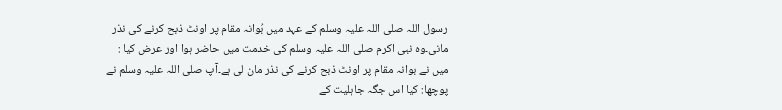رسول اللہ صلی اللہ علیہ وسلم کے عہد میں بُوانہ مقام پر اونٹ ذبح کرنے کی نذر مانی۔وہ نبی اکرم صلی اللہ علیہ وسلم کی خدمت میں حاضر ہوا اور عرض کیا : میں نے بوانہ مقام پر اونٹ ذبح کرنے کی نذر مان لی ہے۔آپ صلی اللہ علیہ وسلم نے پوچھا: کیا اس جگہ جاہلیت کے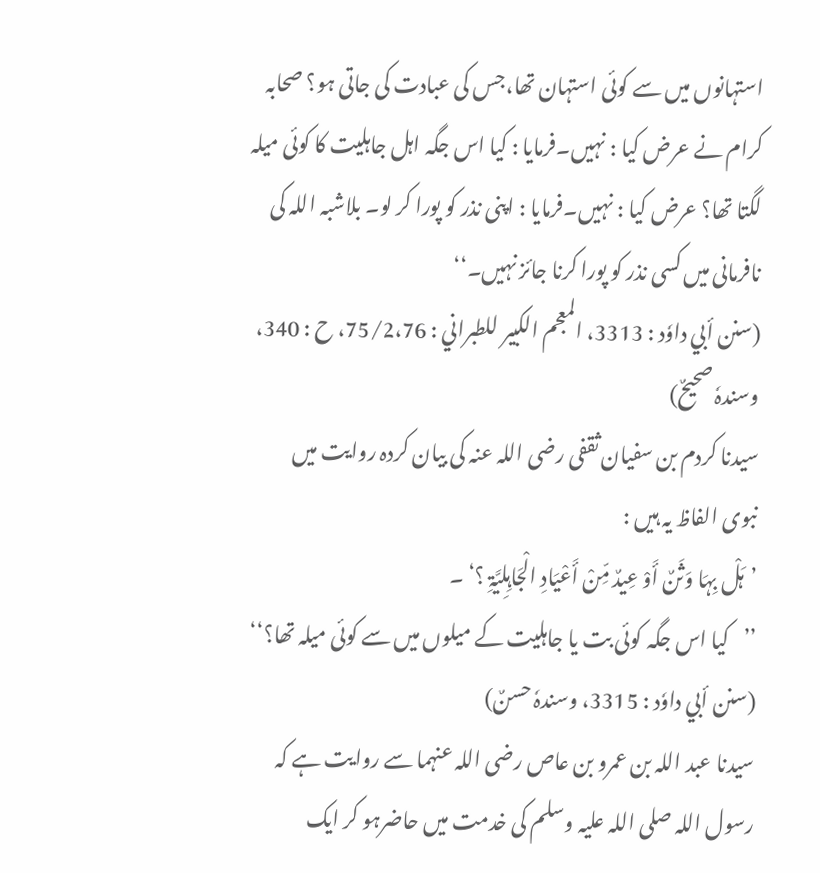استہانوں میں سے کوئی استہان تھا،جس کی عبادت کی جاتی ہو؟ صحابہ کرام نے عرض کیا : نہیں۔فرمایا : کیا اس جگہ اہل جاہلیت کا کوئی میلہ لگتا تھا؟ عرض کیا : نہیں۔فرمایا : اپنی نذر کو پورا کر لو۔ بلاشبہ اللہ کی نافرمانی میں کسی نذر کو پورا کرنا جائز نہیں۔‘‘
(سنن أبي داوٗد : 3313، المعجم الکبیر للطبراني : 75/2،76، ح : 340، وسندہٗ صحیحٌ)
سیدنا کردم بن سفیان ثقفی رضی اللہ عنہ کی بیان کردہ روایت میں نبوی الفاظ یہ ہیں :
’ہَلْ بِہَا وَثَنٌ أَوْ عِیدٌ مِّنْ أَعْیَادِ الْجَاہِلِیَّۃِ ؟‘ ۔
’’کیا اس جگہ کوئی بت یا جاہلیت کے میلوں میں سے کوئی میلہ تھا؟‘‘
(سنن أبي داوٗد : 3315، وسندہٗ حسنٌ)
سیدنا عبد اللہ بن عمرو بن عاص رضی اللہ عنہما سے روایت ہے کہ رسول اللہ صلی اللہ علیہ وسلم کی خدمت میں حاضرہو کر ایک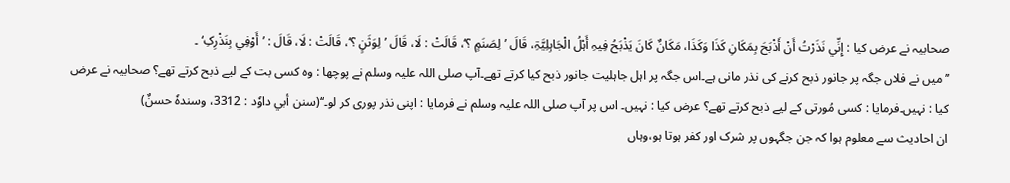صحابیہ نے عرض کیا : إِنِّي نَذَرْتُ أَنْ أَذْبَحَ بِمَکَانِ کَذَا وَکَذَا، مَکَانٌ کَانَ یَذْبَحُ فِیہِ أَہْلُ الْجَاہِلِیَّۃِ، قَالَ ’لِصَنَمٍ ؟‘، قَالَتْ : لَا، قَالَ ’لِوَثَنٍ ؟‘، قَالَتْ : لَا، قَالَ : ’أَوْفِي بِنَذْرِکِ‘ ۔
’’میں نے فلاں جگہ پر جانور ذبح کرنے کی نذر مانی ہے۔اس جگہ پر اہل جاہلیت جانور ذبح کیا کرتے تھے۔آپ صلی اللہ علیہ وسلم نے پوچھا : وہ کسی بت کے لیے ذبح کرتے تھے؟ صحابیہ نے عرض کیا : نہیں۔فرمایا : کسی مُورتی کے لیے ذبح کرتے تھے؟ عرض کیا : نہیں۔ اس پر آپ صلی اللہ علیہ وسلم نے فرمایا : اپنی نذر پوری کر لو۔‘‘(سنن أبي داوٗد : 3312، وسندہٗ حسنٌ)
ان احادیث سے معلوم ہوا کہ جن جگہوں پر شرک اور کفر ہوتا ہو،وہاں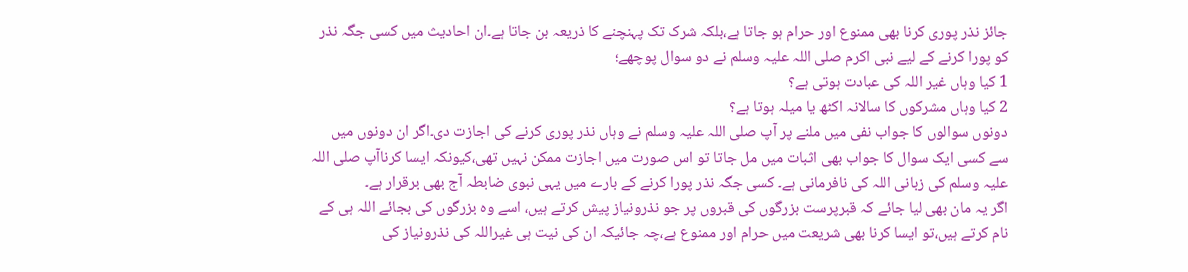جائز نذر پوری کرنا بھی ممنوع اور حرام ہو جاتا ہے،بلکہ شرک تک پہنچنے کا ذریعہ بن جاتا ہے۔ان احادیث میں کسی جگہ نذر کو پورا کرنے کے لیے نبی اکرم صلی اللہ علیہ وسلم نے دو سوال پوچھے؛
1 کیا وہاں غیر اللہ کی عبادت ہوتی ہے؟
2 کیا وہاں مشرکوں کا سالانہ اکٹھ یا میلہ ہوتا ہے؟
دونوں سوالوں کا جواب نفی میں ملنے پر آپ صلی اللہ علیہ وسلم نے وہاں نذر پوری کرنے کی اجازت دی۔اگر ان دونوں میں سے کسی ایک سوال کا جواب بھی اثبات میں مل جاتا تو اس صورت میں اجازت ممکن نہیں تھی،کیونکہ ایسا کرناآپ صلی اللہ علیہ وسلم کی زبانی اللہ کی نافرمانی ہے۔ کسی جگہ نذر پورا کرنے کے بارے میں یہی نبوی ضابطہ آج بھی برقرار ہے۔
اگر یہ مان بھی لیا جائے کہ قبرپرست بزرگوں کی قبروں پر جو نذرونیاز پیش کرتے ہیں، اسے وہ بزرگوں کی بجائے اللہ ہی کے نام کرتے ہیں،تو ایسا کرنا بھی شریعت میں حرام اور ممنوع ہے،چہ جائیکہ ان کی نیت ہی غیراللہ کی نذرونیاز کی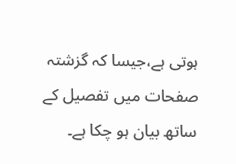ہوتی ہے،جیسا کہ گزشتہ صفحات میں تفصیل کے ساتھ بیان ہو چکا ہے۔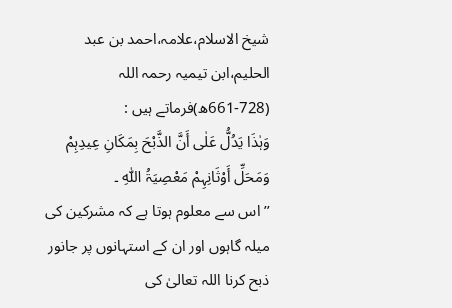شیخ الاسلام،علامہ،احمد بن عبد الحلیم،ابن تیمیہ رحمہ اللہ (728-661ھ)فرماتے ہیں :
وَہٰذَا یَدُلُّ عَلٰی أَنَّ الذَّبْحَ بِمَکَانِ عِیدِہِمْ وَمَحَلِّ أَوْثَانِہِمْ مَعْصِیَۃُ اللّٰہِ ۔
’’اس سے معلوم ہوتا ہے کہ مشرکین کی میلہ گاہوں اور ان کے استہانوں پر جانور ذبح کرنا اللہ تعالیٰ کی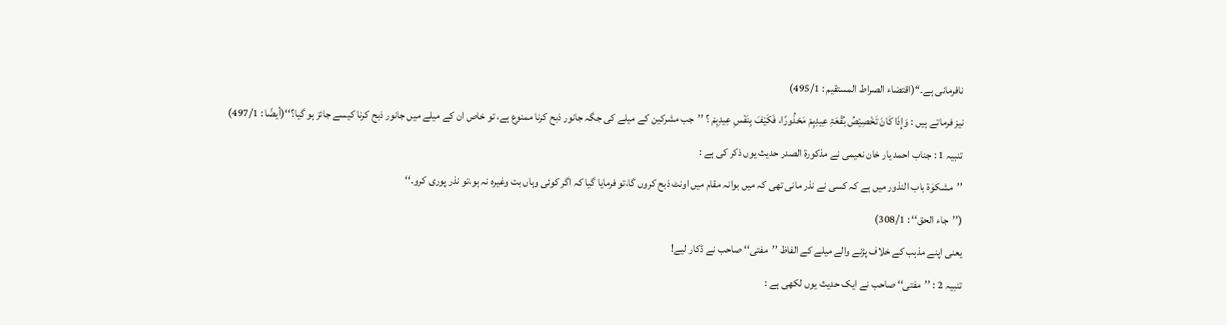نافرمانی ہے۔‘‘(اقتضاء الصراط المستقیم : 495/1)
نیز فرماتے ہیں : وَإِذَا کَانَ تَخْصِیْصُ بُقْعَۃِ عِیدِہِمْ مَحْذُورًا، فَکَیْفَ بِنَفْسِ عِیدِہِمْ ؟ ’’جب مشرکین کے میلے کی جگہ جانور ذبح کرنا ممنوع ہے، تو خاص ان کے میلے میں جانور ذبح کرنا کیسے جائز ہو گیا؟‘‘(أیضًا : 497/1)
تنبیہ 1 : جناب احمد یار خان نعیمی نے مذکورۃ الصدر حدیث یوں ذکر کی ہے :
’’مشکوٰۃ باب النذور میں ہے کہ کسی نے نذر مانی تھی کہ میں بوانہ مقام میں اونٹ ذبح کروں گا،تو فرمایا گیا کہ اگر کوئی وہاں بت وغیرہ نہ ہو،تو نذر پوری کرو۔‘‘
(’’جاء الحق‘‘ : 308/1)
یعنی اپنے مذہب کے خلاف پڑنے والے میلے کے الفاظ ’’مفتی‘‘ صاحب نے ڈکار لیے!
تنبیہ 2 : ’’مفتی‘‘ صاحب نے ایک حدیث یوں لکھی ہے :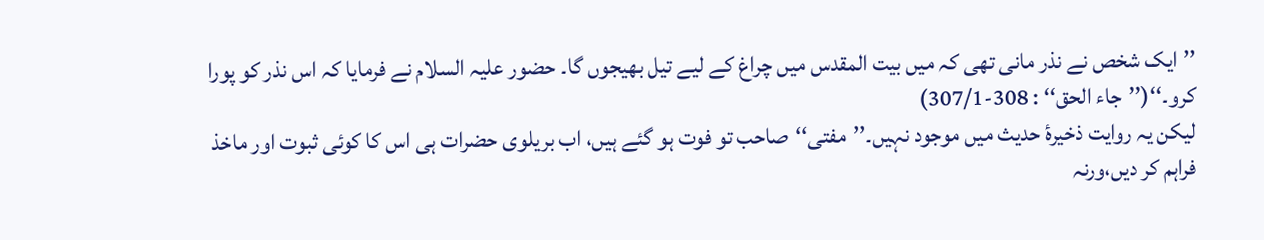’’ایک شخص نے نذر مانی تھی کہ میں بیت المقدس میں چراغ کے لیے تیل بھیجوں گا۔ حضور علیہ السلام نے فرمایا کہ اس نذر کو پورا کرو۔‘‘(’’جاء الحق‘‘ : 308-307/1)
لیکن یہ روایت ذخیرۂ حدیث میں موجود نہیں۔’’مفتی‘‘صاحب تو فوت ہو گئے ہیں، اب بریلوی حضرات ہی اس کا کوئی ثبوت اور ماخذ فراہم کر دیں،ورنہ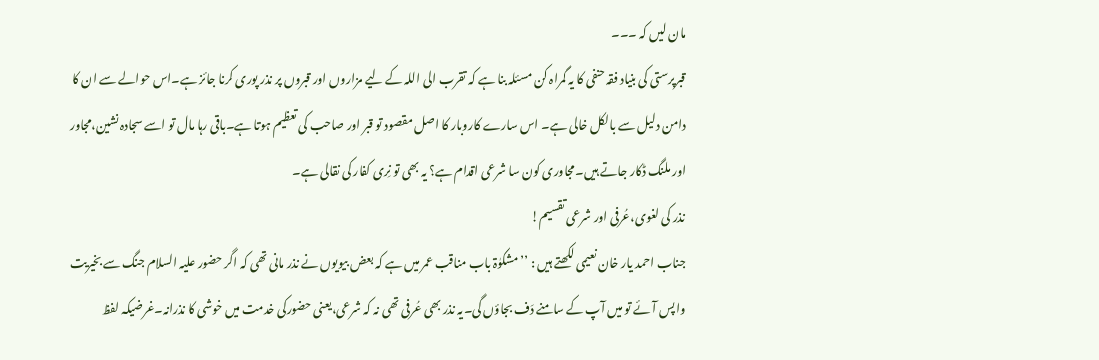مان لیں کہ ۔۔۔
قبرپرستی کی بنیاد فقہ حنفی کا یہ گمراہ کن مسئلہ بنا ہے کہ تقرب الی اللہ کے لیے مزاروں اور قبروں پر نذر پوری کرنا جائز ہے۔اس حوالے سے ان کا دامن دلیل سے بالکل خالی ہے۔ اس سارے کاروبار کا اصل مقصود تو قبر اور صاحب کی تعظیم ہوتا ہے۔باقی رہا مال تو اسے سجادہ نشین،مجاور اور ملنگ ڈکار جاتے ہیں۔مجاوری کون سا شرعی اقدام ہے؟ یہ بھی تو نِری کفار کی نقالی ہے۔
نذر کی لغوی،عُرفی اور شرعی تقسیم!
جناب احمد یار خان نعیمی لکھتے ہیں : ’’مشکوٰۃ باب مناقب عمر میں ہے کہ بعض بیویوں نے نذر مانی تھی کہ اگر حضور علیہ السلام جنگ سے بخیریت واپس آئے تو میں آپ کے سامنے دَف بجاؤں گی۔یہ نذر بھی عُرفی تھی نہ کہ شرعی،یعنی حضورکی خدمت میں خوشی کا نذرانہ۔غرضیکہ لفظ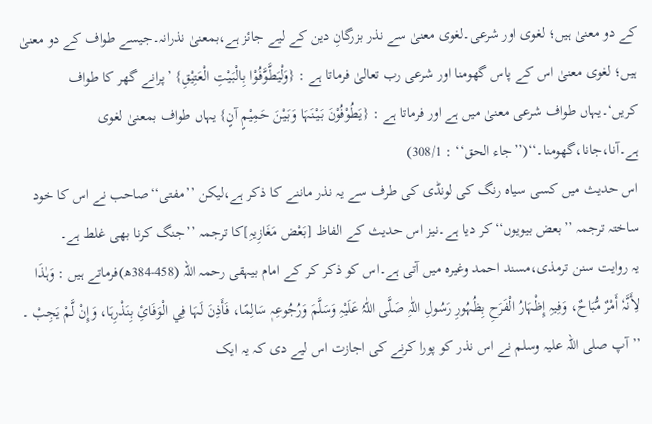کے دو معنیٰ ہیں؛ لغوی اور شرعی۔لغوی معنیٰ سے نذر بزرگانِ دین کے لیے جائز ہے،بمعنیٰ نذرانہ۔جیسے طواف کے دو معنیٰ ہیں؛ لغوی معنیٰ اس کے پاس گھومنا اور شرعی رب تعالیٰ فرماتا ہے : {وَلْیَطَّوَّفُوْا بِالْبَیْتِ الْعَتِیْقِ} ’پرانے گھر کا طواف کریں‘۔یہاں طواف شرعی معنیٰ میں ہے اور فرماتا ہے : {یَطُوْفُوْنَ بَیْنَہَا وَبَیْنَ حَمِیْمٍ آنٍ} یہاں طواف بمعنیٰ لغوی ہے۔آنا،جانا،گھومنا۔‘‘(’’جاء الحق‘‘ : 308/1)
اس حدیث میں کسی سیاہ رنگ کی لونڈی کی طرف سے یہ نذر ماننے کا ذکر ہے،لیکن ’’مفتی‘‘صاحب نے اس کا خود ساختہ ترجمہ ’’بعض بیویوں‘‘کر دیا ہے۔نیز اس حدیث کے الفاظ [بَعْض مَغَازِیہِ]کا ترجمہ ’’جنگ کرنا بھی غلط ہے۔
یہ روایت سنن ترمذی،مسند احمد وغیرہ میں آتی ہے۔اس کو ذکر کر کے امام بیہقی رحمہ اللہ (458-384ھ)فرماتے ہیں : وَہٰذَا لِأَنَّہٗ أَمْرٌ مُّبَاحٌ، وَفِیہِ إِظْہَارُ الْفَرَحِ بِظُہُورِ رَسُولِ اللّٰہِ صَلَّی اللّٰہُ عَلَیْہِ وَسَلَّمَ وَرُجُوعِہٖ سَالِمًا، فَأَذِنَ لَہَا فِي الْوَفَائِ بِنَذْرِہَا، وَإِنْ لَّمْ یَجِبْ ۔
’’آپ صلی اللہ علیہ وسلم نے اس نذر کو پورا کرنے کی اجازت اس لیے دی کہ یہ ایک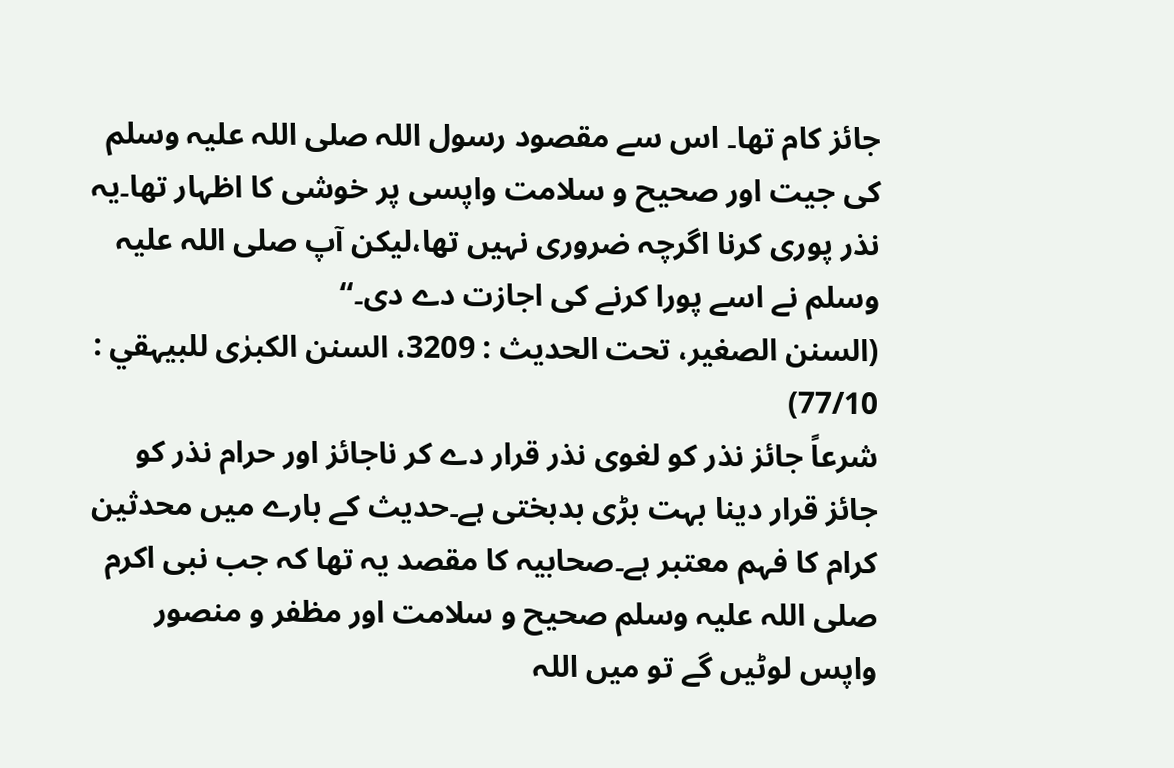جائز کام تھا۔ اس سے مقصود رسول اللہ صلی اللہ علیہ وسلم کی جیت اور صحیح و سلامت واپسی پر خوشی کا اظہار تھا۔یہ نذر پوری کرنا اگرچہ ضروری نہیں تھا،لیکن آپ صلی اللہ علیہ وسلم نے اسے پورا کرنے کی اجازت دے دی۔‘‘
(السنن الصغیر، تحت الحدیث : 3209، السنن الکبرٰی للبیہقي : 77/10)
شرعاً جائز نذر کو لغوی نذر قرار دے کر ناجائز اور حرام نذر کو جائز قرار دینا بہت بڑی بدبختی ہے۔حدیث کے بارے میں محدثین کرام کا فہم معتبر ہے۔صحابیہ کا مقصد یہ تھا کہ جب نبی اکرم صلی اللہ علیہ وسلم صحیح و سلامت اور مظفر و منصور واپس لوٹیں گے تو میں اللہ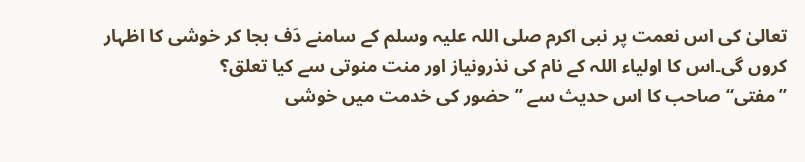تعالیٰ کی اس نعمت پر نبی اکرم صلی اللہ علیہ وسلم کے سامنے دَف بجا کر خوشی کا اظہار کروں گی۔اس کا اولیاء اللہ کے نام کی نذرونیاز اور منت منوتی سے کیا تعلق؟ ’’مفتی‘‘صاحب کا اس حدیث سے ’’حضور کی خدمت میں خوشی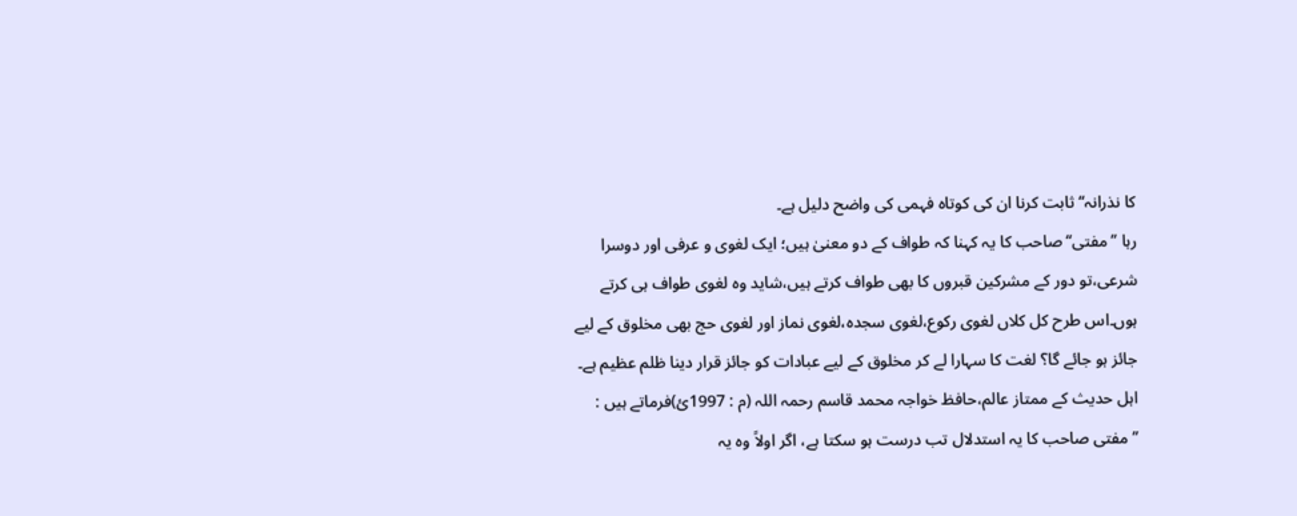کا نذرانہ‘‘ ثابت کرنا ان کی کوتاہ فہمی کی واضح دلیل ہے۔
رہا ’’مفتی‘‘صاحب کا یہ کہنا کہ طواف کے دو معنیٰ ہیں؛ ایک لغوی و عرفی اور دوسرا شرعی،تو دور کے مشرکین قبروں کا بھی طواف کرتے ہیں،شاید وہ لغوی طواف ہی کرتے ہوں۔اس طرح کل کلاں لغوی رکوع،لغوی سجدہ،لغوی نماز اور لغوی حج بھی مخلوق کے لیے جائز ہو جائے گا؟ لغت کا سہارا لے کر مخلوق کے لیے عبادات کو جائز قرار دینا ظلم عظیم ہے۔
اہل حدیث کے ممتاز عالم،حافظ خواجہ محمد قاسم رحمہ اللہ (م : 1997ئ)فرماتے ہیں :
’’مفتی صاحب کا یہ استدلال تب درست ہو سکتا ہے، اگر اولاً وہ یہ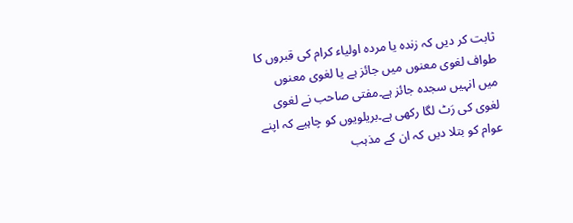ثابت کر دیں کہ زندہ یا مردہ اولیاء کرام کی قبروں کا طواف لغوی معنوں میں جائز ہے یا لغوی معنوں میں انہیں سجدہ جائز ہے۔مفتی صاحب نے لغوی لغوی کی رَٹ لگا رکھی ہے۔بریلویوں کو چاہیے کہ اپنے عوام کو بتلا دیں کہ ان کے مذہب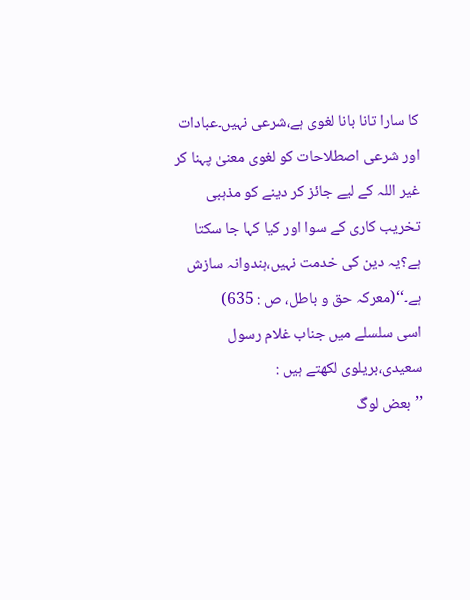کا سارا تانا بانا لغوی ہے،شرعی نہیں۔عبادات اور شرعی اصطلاحات کو لغوی معنیٰ پہنا کر غیر اللہ کے لیے جائز کر دینے کو مذہبی تخریب کاری کے سوا اور کیا کہا جا سکتا ہے؟یہ دین کی خدمت نہیں،ہندوانہ سازش ہے۔‘‘(معرکہ حق و باطل، ص : 635)
اسی سلسلے میں جناب غلام رسول سعیدی،بریلوی لکھتے ہیں :
’’بعض لوگ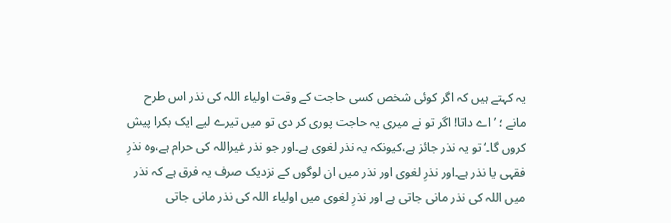یہ کہتے ہیں کہ اگر کوئی شخص کسی حاجت کے وقت اولیاء اللہ کی نذر اس طرح مانے ؛ ’اے داتا! اگر تو نے میری یہ حاجت پوری کر دی تو میں تیرے لیے ایک بکرا پیش کروں گا۔‘ تو یہ نذر جائز ہے،کیونکہ یہ نذر لغوی ہے۔اور جو نذر غیراللہ کی حرام ہے،وہ نذرِ فقہی یا نذر ہے۔اور نذرِ لغوی اور نذر میں ان لوگوں کے نزدیک صرف یہ فرق ہے کہ نذر میں اللہ کی نذر مانی جاتی ہے اور نذرِ لغوی میں اولیاء اللہ کی نذر مانی جاتی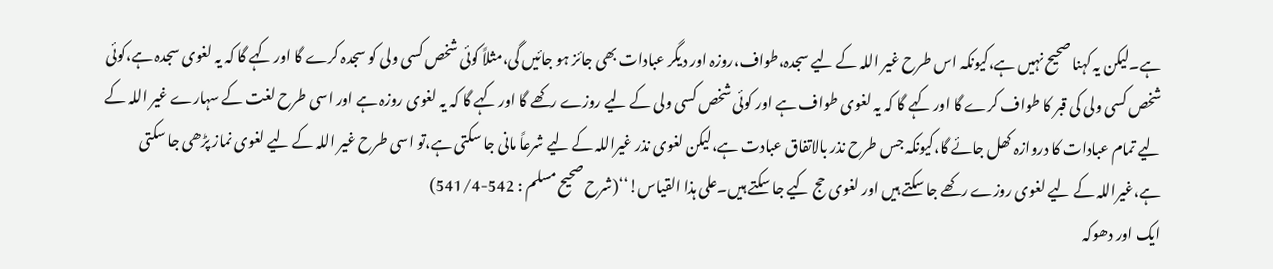ہے۔لیکن یہ کہنا صحیح نہیں ہے،کیونکہ اس طرح غیر اللہ کے لیے سجدہ،طواف،روزہ اور دیگر عبادات بھی جائز ہو جائیں گی،مثلاً کوئی شخص کسی ولی کو سجدہ کرے گا اور کہے گا کہ یہ لغوی سجدہ ہے،کوئی شخص کسی ولی کی قبر کا طواف کرے گا اور کہے گا کہ یہ لغوی طواف ہے اور کوئی شخص کسی ولی کے لیے روزے رکھے گا اور کہے گا کہ یہ لغوی روزہ ہے اور اسی طرح لغت کے سہارے غیر اللہ کے لیے تمام عبادات کا دروازہ کھل جائے گا،کیونکہ جس طرح نذر بالاتفاق عبادت ہے،لیکن لغوی نذر غیراللہ کے لیے شرعاً مانی جا سکتی ہے،تو اسی طرح غیر اللہ کے لیے لغوی نماز پڑھی جا سکتی ہے،غیراللہ کے لیے لغوی روزے رکھے جا سکتے ہیں اور لغوی حج کیے جا سکتے ہیں۔علی ہذا القیاس!‘‘(شرح صحیح مسلم : 542-541/4)
ایک اور دھوکہ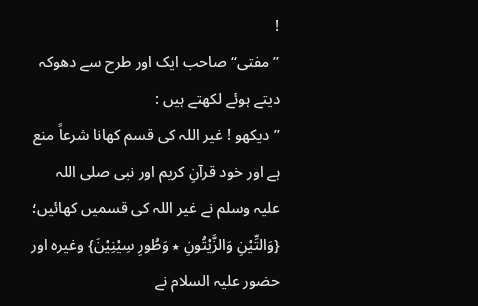!
’’مفتی‘‘صاحب ایک اور طرح سے دھوکہ دیتے ہوئے لکھتے ہیں :
’’دیکھو ! غیر اللہ کی قسم کھانا شرعاً منع ہے اور خود قرآنِ کریم اور نبی صلی اللہ علیہ وسلم نے غیر اللہ کی قسمیں کھائیں؛ {وَالتِّیْنِ وَالزَّیْتُونِ ٭ وَطُورِ سِیْنِیْنَ} وغیرہ اور حضور علیہ السلام نے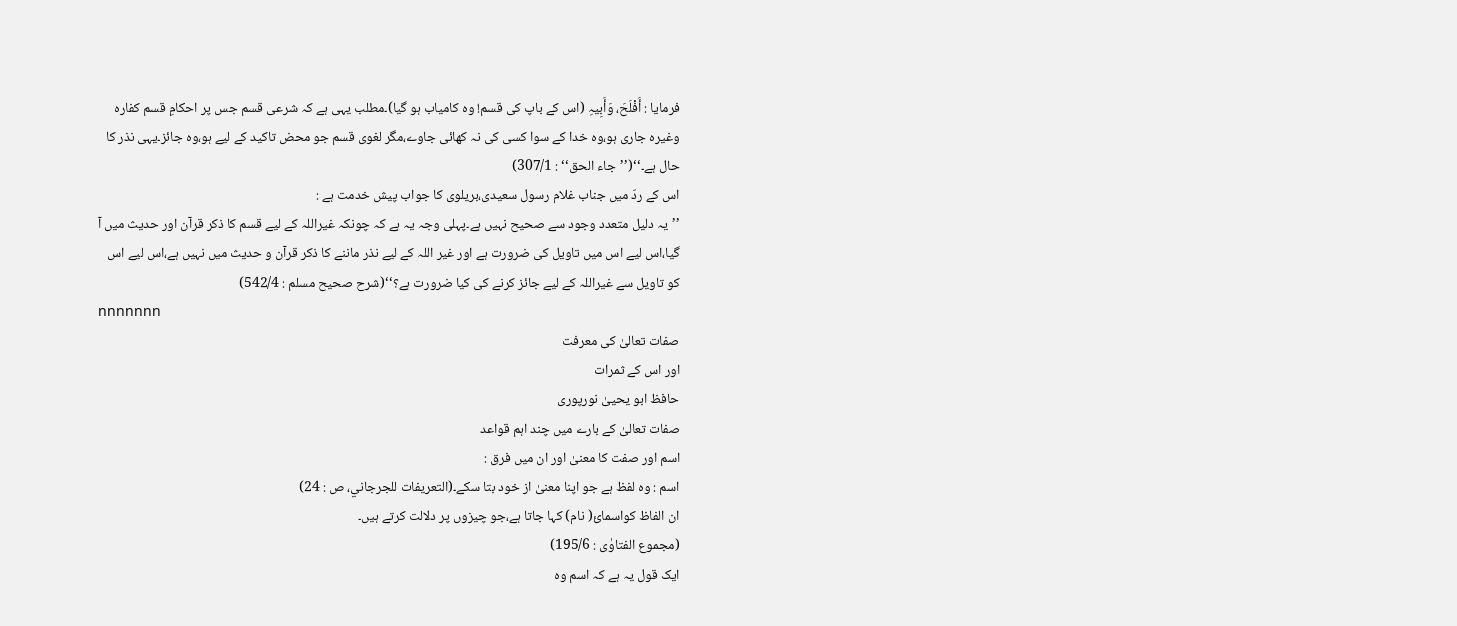فرمایا : أَفْلَحَ، وَأَبِیہِ (اس کے باپ کی قسم! وہ کامیاب ہو گیا)۔مطلب یہی ہے کہ شرعی قسم جس پر احکامِ قسم کفارہ وغیرہ جاری ہو،وہ خدا کے سوا کسی کی نہ کھائی جاوے،مگر لغوی قسم جو محض تاکید کے لیے ہو،وہ جائز۔یہی نذر کا حال ہے۔‘‘(’’جاء الحق‘‘ : 307/1)
اس کے ردّ میں جناب غلام رسول سعیدی،بریلوی کا جواب پیش خدمت ہے :
’’یہ دلیل متعدد وجود سے صحیح نہیں ہے۔پہلی وجہ یہ ہے کہ چونکہ غیراللہ کے لیے قسم کا ذکر قرآن اور حدیث میں آ گیا،اس لیے اس میں تاویل کی ضرورت ہے اور غیر اللہ کے لیے نذر ماننے کا ذکر قرآن و حدیث میں نہیں ہے،اس لیے اس کو تاویل سے غیراللہ کے لیے جائز کرنے کی کیا ضرورت ہے؟‘‘(شرح صحیح مسلم : 542/4)
nnnnnnn
صفات تعالیٰ کی معرفت
اور اس کے ثمرات
حافظ ابو یحییٰ نورپوری
صفات تعالیٰ کے بارے میں چند اہم قواعد
اسم اور صفت کا معنیٰ اور ان میں فرق :
اسم : وہ لفظ ہے جو اپنا معنیٰ از خود بتا سکے۔(التعریفات للجرجاني، ص : 24)
ان الفاظ کواسمائ( نام) کہا جاتا ہے،جو چیزوں پر دلالت کرتے ہیں۔
(مجموع الفتاوٰی : 195/6)
ایک قول یہ ہے کہ اسم وہ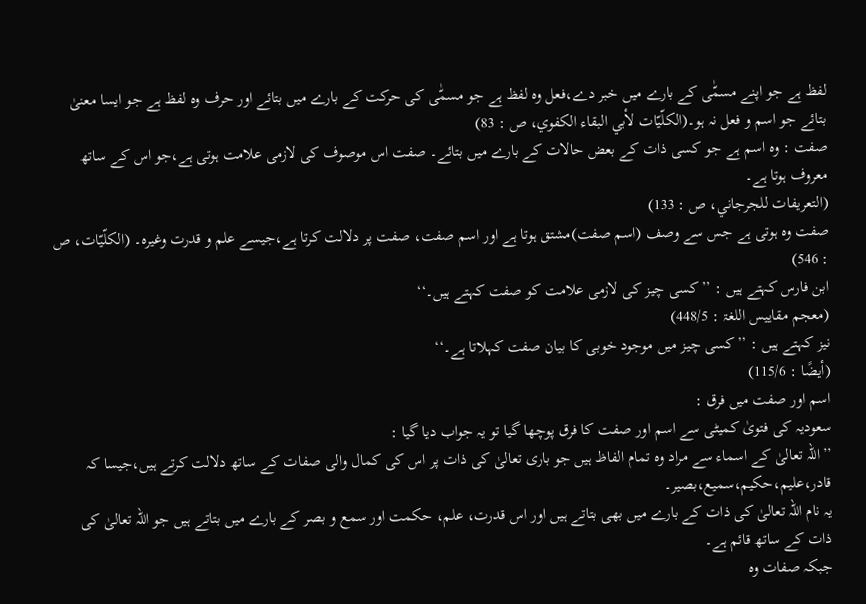لفظ ہے جو اپنے مسمّٰی کے بارے میں خبر دے،فعل وہ لفظ ہے جو مسمّٰی کی حرکت کے بارے میں بتائے اور حرف وہ لفظ ہے جو ایسا معنیٰ بتائے جو اسم و فعل نہ ہو۔(الکلّیّات لأبي البقاء الکفوي، ص : 83)
صفت : وہ اسم ہے جو کسی ذات کے بعض حالات کے بارے میں بتائے۔ صفت اس موصوف کی لازمی علامت ہوتی ہے،جو اس کے ساتھ معروف ہوتا ہے۔
(التعریفات للجرجاني، ص : 133)
صفت وہ ہوتی ہے جس سے وصف (اسم صفت)مشتق ہوتا ہے اور اسم صفت، صفت پر دلالت کرتا ہے،جیسے علم و قدرت وغیرہ۔ (الکلّیّات، ص : 546)
ابن فارس کہتے ہیں : ’’کسی چیز کی لازمی علامت کو صفت کہتے ہیں۔‘‘
(معجم مقاییس اللغۃ : 448/5)
نیز کہتے ہیں : ’’کسی چیز میں موجود خوبی کا بیان صفت کہلاتا ہے۔‘‘
(أیضًا : 115/6)
اسم اور صفت میں فرق :
سعودیہ کی فتویٰ کمیٹی سے اسم اور صفت کا فرق پوچھا گیا تو یہ جواب دیا گیا :
’’اللہ تعالیٰ کے اسماء سے مراد وہ تمام الفاظ ہیں جو باری تعالیٰ کی ذات پر اس کی کمال والی صفات کے ساتھ دلالت کرتے ہیں،جیسا کہ قادر،علیم،حکیم،سمیع،بصیر۔
یہ نام اللہ تعالیٰ کی ذات کے بارے میں بھی بتاتے ہیں اور اس قدرت، علم، حکمت اور سمع و بصر کے بارے میں بتاتے ہیں جو اللہ تعالیٰ کی ذات کے ساتھ قائم ہے۔
جبکہ صفات وہ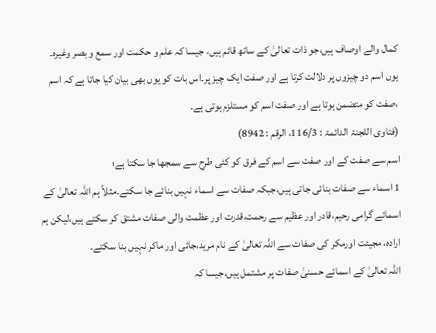کمال والے اوصاف ہیں،جو ذات تعالیٰ کے ساتھ قائم ہیں، جیسا کہ علم و حکمت اور سمع و بصر وغیرہ۔
یوں اسم دو چیزوں پر دلالت کرتا ہے اور صفت ایک چیز پر۔اس بات کو یوں بھی بیان کیا جاتا ہے کہ اسم ،صفت کو متضمن ہوتا ہے اور صفت اسم کو مستلزم ہوتی ہے۔
(فتاوی اللجنۃ الدائمۃ : 116/3، الرقم : 8942)
اسم سے صفت کے اور صفت سے اسم کے فرق کو کئی طرح سے سمجھا جا سکتا ہے؛
1 اسماء سے صفات بنائی جاتی ہیں،جبکہ صفات سے اسماء نہیں بنائے جا سکتے۔مثلاً ہم اللہ تعالیٰ کے اسمائے گرامی رحیم،قادر اور عظیم سے رحمت،قدرت اور عظمت والی صفات مشتق کر سکتے ہیں،لیکن ہم ارادہ، مجیئت اورمکر کی صفات سے اللہ تعالیٰ کے نام مرید،جائی اور ماکر نہیں بنا سکتے۔
اللہ تعالیٰ کے اسمائے حسنیٰ صفات پر مشتمل ہیں،جیسا کہ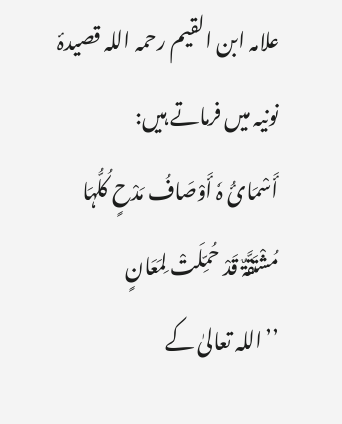علامہ ابن القیم رحمہ اللہ قصیدۂ نونیہ میں فرماتے ہیں:
أَسْمَائُ ہٗ أَوْصَافُ مَدْحٍ کُلُّہَا مُشْتَقَّۃٌ قَدْ حُمِّلَتْ لِمَعَانٍ
’’اللہ تعالیٰ کے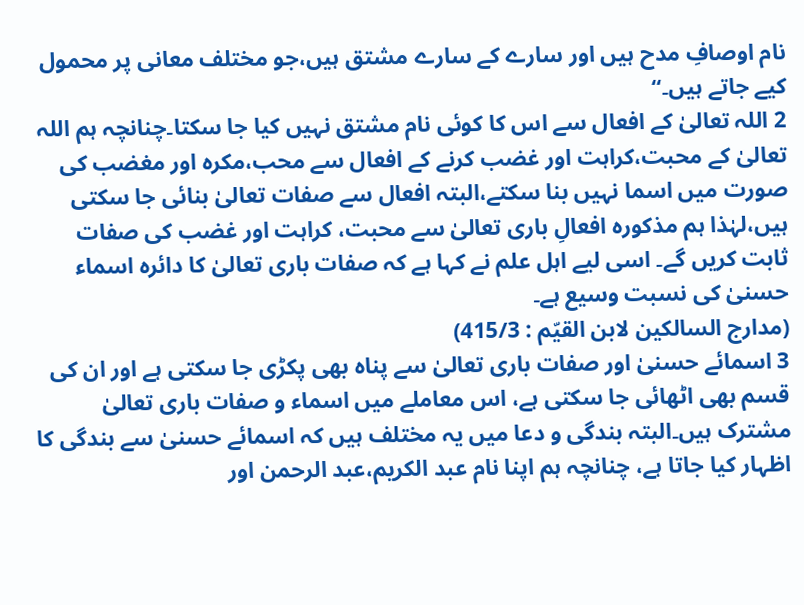نام اوصافِ مدح ہیں اور سارے کے سارے مشتق ہیں،جو مختلف معانی پر محمول کیے جاتے ہیں۔‘‘
2 اللہ تعالیٰ کے افعال سے اس کا کوئی نام مشتق نہیں کیا جا سکتا۔چنانچہ ہم اللہ تعالیٰ کے محبت،کراہت اور غضب کرنے کے افعال سے محب،مکرہ اور مغضب کی صورت میں اسما نہیں بنا سکتے،البتہ افعال سے صفات تعالیٰ بنائی جا سکتی ہیں،لہٰذا ہم مذکورہ افعالِ باری تعالیٰ سے محبت، کراہت اور غضب کی صفات ثابت کریں گے۔ اسی لیے اہل علم نے کہا ہے کہ صفات باری تعالیٰ کا دائرہ اسماء حسنیٰ کی نسبت وسیع ہے۔
(مدارج السالکین لابن القیّم : 415/3)
3 اسمائے حسنیٰ اور صفات باری تعالیٰ سے پناہ بھی پکڑی جا سکتی ہے اور ان کی قسم بھی اٹھائی جا سکتی ہے، اس معاملے میں اسماء و صفات باری تعالیٰ مشترک ہیں۔البتہ بندگی و دعا میں یہ مختلف ہیں کہ اسمائے حسنیٰ سے بندگی کا اظہار کیا جاتا ہے، چنانچہ ہم اپنا نام عبد الکریم،عبد الرحمن اور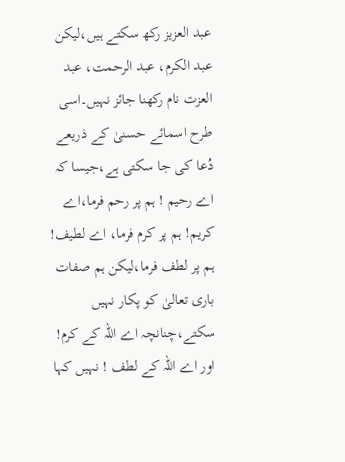عبد العزیز رکھ سکتے ہیں،لیکن عبد الکرم، عبد الرحمت، عبد العزت نام رکھنا جائز نہیں۔اسی طرح اسمائے حسنیٰ کے ذریعے دُعا کی جا سکتی ہے،جیسا کہ اے رحیم ! ہم پر رحم فرما،اے کریم! ہم پر کرم فرما، اے لطیف! ہم پر لطف فرما،لیکن ہم صفات باری تعالیٰ کو پکار نہیں سکتے،چنانچہ اے اللہ کے کرم! اور اے اللہ کے لطف ! نہیں کہا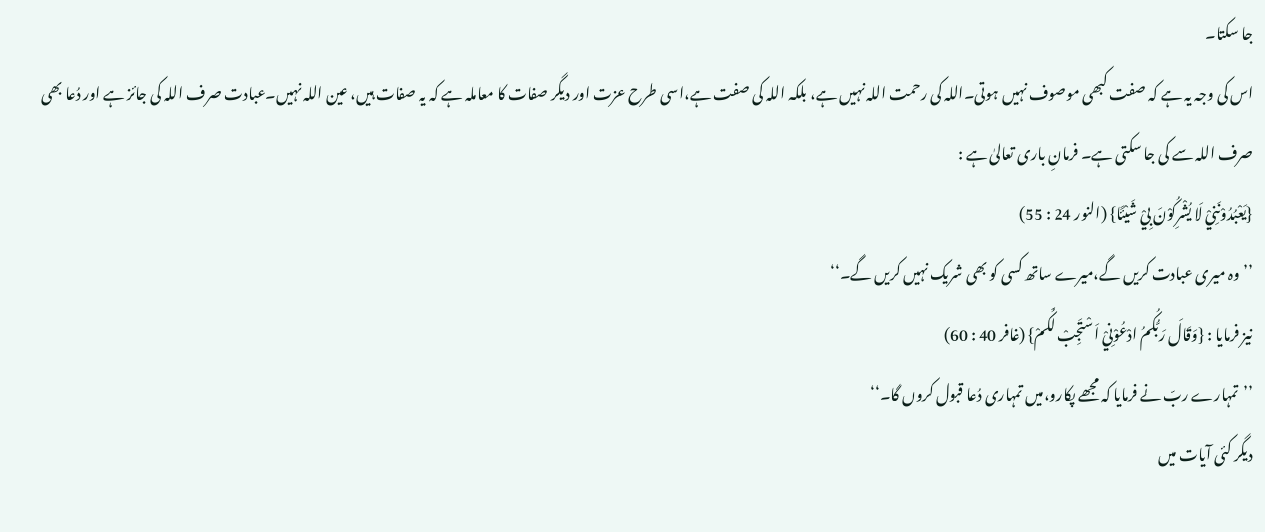جا سکتا۔
اس کی وجہ یہ ہے کہ صفت کبھی موصوف نہیں ہوتی۔اللہ کی رحمت اللہ نہیں ہے، بلکہ اللہ کی صفت ہے،اسی طرح عزت اور دیگر صفات کا معاملہ ہے کہ یہ صفات ہیں، عین اللہ نہیں۔عبادت صرف اللہ کی جائز ہے اور دُعا بھی صرف اللہ سے کی جا سکتی ہے۔ فرمانِ باری تعالیٰ ہے :
{یَعْبُدُوْنَنِيْ لَا یُشْرِکُوْنَ بِيْ شَیْئًا} (النور 24 : 55)
’’وہ میری عبادت کریں گے،میرے ساتھ کسی کو بھی شریک نہیں کریں گے۔‘‘
نیز فرمایا : {وَقَالَ رَبُّکُمُ ادْعُوْنِيْ اَسْتَجِبْ لَکُمْ} (غافر 40 : 60)
’’تمہارے ربّ نے فرمایا کہ مجھے پکارو،میں تمہاری دُعا قبول کروں گا۔‘‘
دیگر کئی آیات میں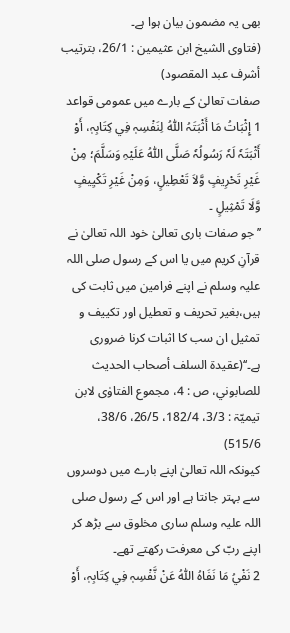بھی یہ مضمون بیان ہوا ہے۔
(فتاوی الشیخ ابن عثیمین : 26/1، بترتیب أشرف عبد المقصود)
صفات تعالیٰ کے بارے میں عمومی قواعد
1 إِثْبَاتُ مَا أَثْبَتَہُ اللّٰہُ لِنَفْسِہٖ فِي کِتَابِہٖ، أَوْ أَثْبَتَہٗ لَہٗ رَسُولُہٗ صَلَّی اللّٰہُ عَلَیْہِ وَسَلَّمَ؛ مِنْ غَیْرِ تَحْرِیفٍ وَّلاَ تَعْطِیلٍ، وَمِنْ غَیْرِ تَکْیِیفٍ وَّلَا تَمْثِیلٍ ۔
’’جو صفات باری تعالیٰ خود اللہ تعالیٰ نے قرآنِ کریم میں یا اس کے رسول صلی اللہ علیہ وسلم نے اپنے فرامین میں ثابت کی ہیں،بغیر تحریف و تعطیل اور تکییف و تمثیل ان سب کا اثبات کرنا ضروری ہے۔‘‘(عقیدۃ السلف أصحاب الحدیث للصابوني، ص : 4، مجموع الفتاوٰی لابن تیمیّۃ : 3/3، 182/4، 26/5، 38/6، 515/6)
کیونکہ اللہ تعالیٰ اپنے بارے میں دوسروں سے بہتر جانتا ہے اور اس کے رسول صلی اللہ علیہ وسلم ساری مخلوق سے بڑھ کر اپنے ربّ کی معرفت رکھتے تھے۔
2 نَفْيُ مَا نَفَاہُ اللّٰہُ عَنْ نَّفْسِہٖ فِي کِتَابِہٖ، أَوْ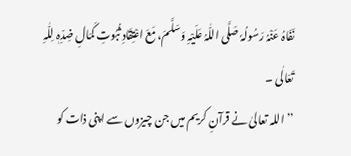نَفَاہُ عَنْہُ رَسُولُہٗ صَلَّی اللّٰہُ عَلَیْہِ وَسَلَّمَ، مَعَ اعْتِقَادِ ثُبُوتِ کَمَالِ ضِدِّہٖ لِلّٰہِ تَعَالٰی ۔
’’اللہ تعالیٰ نے قرآنِ کریم میں جن چیزوں سے اپنی ذات کو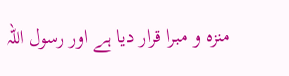منزہ و مبرا قرار دیا ہے اور رسول اللہ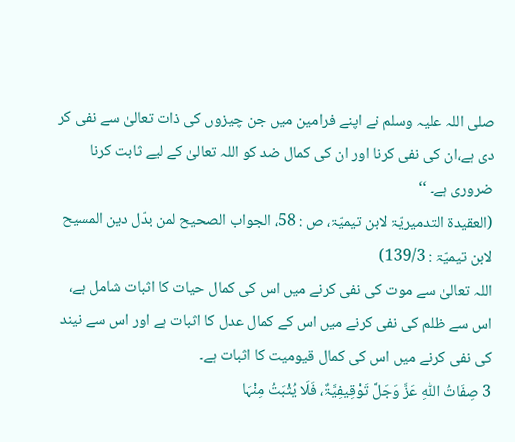صلی اللہ علیہ وسلم نے اپنے فرامین میں جن چیزوں کی ذات تعالیٰ سے نفی کر دی ہے،ان کی نفی کرنا اور ان کی کمال ضد کو اللہ تعالیٰ کے لیے ثابت کرنا ضروری ہے۔ ‘‘
(العقیدۃ التدمیریّۃ لابن تیمیّۃ، ص : 58، الجواب الصحیح لمن بدّل دین المسیح لابن تیمیّۃ : 139/3)
اللہ تعالیٰ سے موت کی نفی کرنے میں اس کی کمال حیات کا اثبات شامل ہے، اس سے ظلم کی نفی کرنے میں اس کے کمال عدل کا اثبات ہے اور اس سے نیند کی نفی کرنے میں اس کی کمال قیومیت کا اثبات ہے۔
3 صِفَاتُ اللّٰہِ عَزَّ وَجَلَّ تَوْقِیفِیَّۃٌ، فَلَا یُثْبَتُ مِنْہَا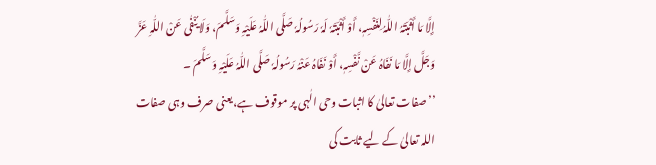إِلَّا مَا أَثْبَتَہُ اللّٰہُ لِنَفْسِہٖ، أَوْ أَثْبَتَہٗ لَہٗ رَسُولُہٗ صَلَّی اللّٰہُ عَلَیْہِ وَسَلَّمَ، وَلَا یُنْفٰی عَنْ اللّٰہِ عَزَّ وَجَلَّ إِلَّا مَا نَفَاہُ عَنْ نَّفْسِہٖ، أَوْ نَفَاہُ عَنْہُ رَسُولُہٗ صَلَّی اللّٰہُ عَلَیْہِ وَسَلَّمَ ۔
’’صفات تعالیٰ کا اثبات وحی الٰہی پر موقوف ہے،یعنی صرف وہی صفات اللہ تعالیٰ کے لیے ثابت کی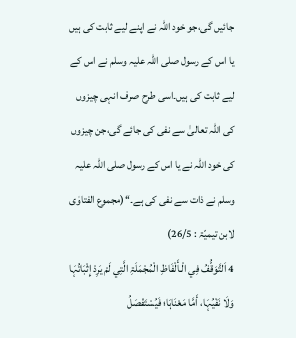جائیں گی،جو خود اللہ نے اپنے لیے ثابت کی ہیں یا اس کے رسول صلی اللہ علیہ وسلم نے اس کے لیے ثابت کی ہیں۔اسی طرح صرف انہی چیزوں کی اللہ تعالیٰ سے نفی کی جائے گی،جن چیزوں کی خود اللہ نے یا اس کے رسول صلی اللہ علیہ وسلم نے ذات سے نفی کی ہے۔‘‘(مجموع الفتاوٰی لابن تیمیّۃ : 26/5)
4 اَلتَّوَقُّفُ فِي الْـأَلْفَاظِ الْمُجْمَلَۃِ الَّتِي لَمْ یَرِدْ إِثْبَاتُہَا وَلَا نَفْیُہَا، أَمَّا مَعْنَاہَا؛ فَیُسْتَفْصَلُ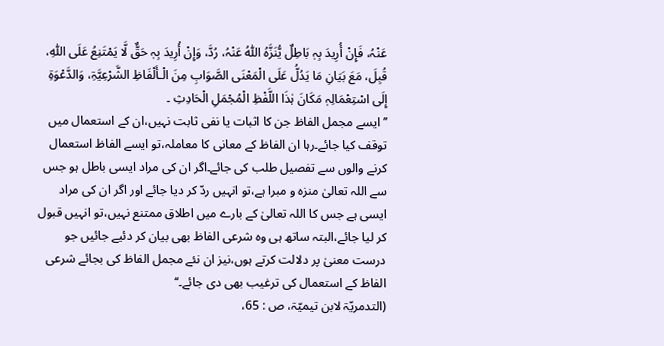عَنْہُ، فَإِنْ أُرِیدَ بِہٖ بَاطِلٌ یُّنَزَّہُ اللّٰہُ عَنْہُ، رُدَّ، وَإِنْ أُرِیدَ بِہٖ حَقٌّ لَّا یَمْتَنِعُ عَلَی اللّٰہِ، قُبِلَ، مَعَ بَیَانِ مَا یَدُلُّ عَلَی الْمَعْنَی الصَّوَابِ مِنَ الْـأَلْفَاظِ الشَّرْعِیَّۃِ، وَالدَّعْوَۃِ إِلَی اسْتِعْمَالِہٖ مَکَانَ ہٰذَا اللَّفْظِ الْمُجْمَلِ الْحَادِثِ ۔
’’ایسے مجمل الفاظ جن کا اثبات یا نفی ثابت نہیں،ان کے استعمال میں توقف کیا جائے۔رہا ان الفاظ کے معانی کا معاملہ،تو ایسے الفاظ استعمال کرنے والوں سے تفصیل طلب کی جائے۔اگر ان کی مراد ایسی باطل ہو جس سے اللہ تعالیٰ منزہ و مبرا ہے،تو انہیں ردّ کر دیا جائے اور اگر ان کی مراد ایسی ہے جس کا اللہ تعالیٰ کے بارے میں اطلاق ممتنع نہیں،تو انہیں قبول کر لیا جائے،البتہ ساتھ ہی وہ شرعی الفاظ بھی بیان کر دئیے جائیں جو درست معنیٰ پر دلالت کرتے ہوں،نیز ان نئے مجمل الفاظ کی بجائے شرعی الفاظ کے استعمال کی ترغیب بھی دی جائے۔‘‘
(التدمریّۃ لابن تیمیّۃ، ص : 65،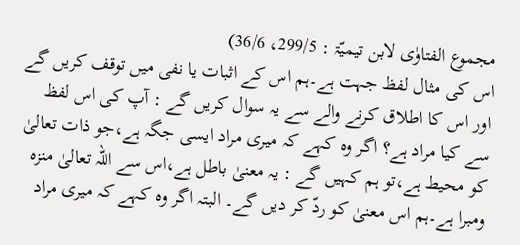مجموع الفتاوٰی لابن تیمیّۃ : 299/5، 36/6)
اس کی مثال لفظ جہت ہے۔ہم اس کے اثبات یا نفی میں توقف کریں گے اور اس کا اطلاق کرنے والے سے یہ سوال کریں گے : آپ کی اس لفظ سے کیا مراد ہے؟ اگر وہ کہے کہ میری مراد ایسی جگہ ہے،جو ذات تعالیٰ کو محیط ہے،تو ہم کہیں گے : یہ معنیٰ باطل ہے،اس سے اللہ تعالیٰ منزہ ومبرا ہے۔ہم اس معنیٰ کو ردّ کر دیں گے۔ البتہ اگر وہ کہے کہ میری مراد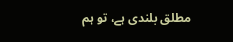مطلق بلندی ہے، تو ہم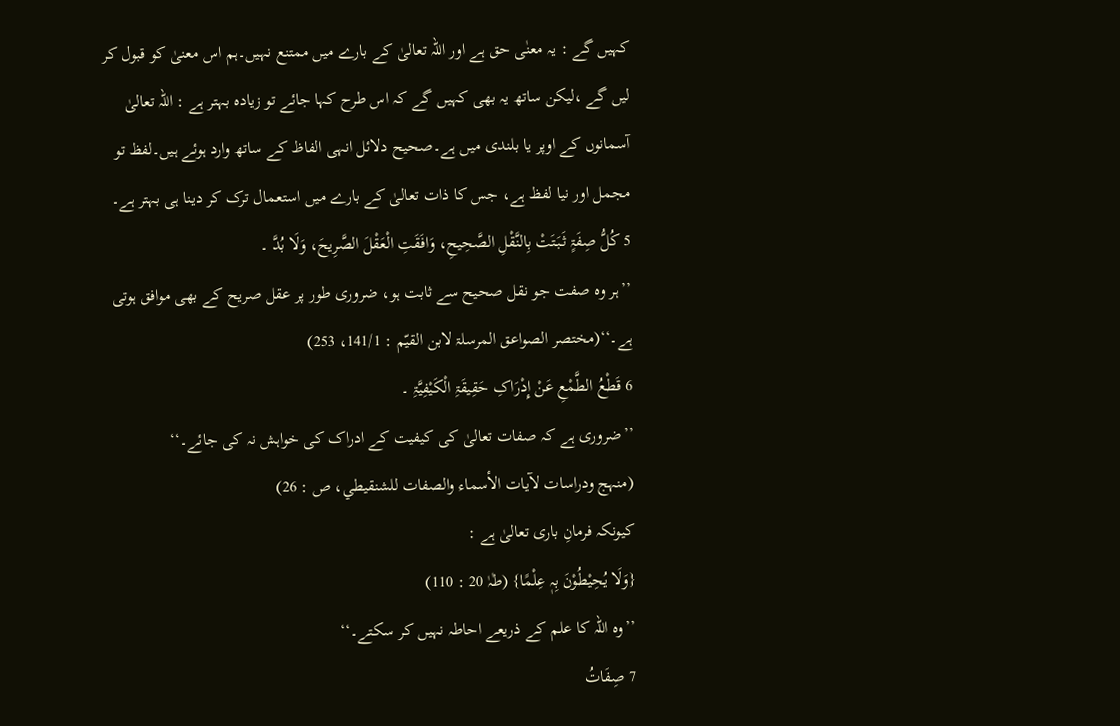کہیں گے : یہ معنٰی حق ہے اور اللہ تعالیٰ کے بارے میں ممتنع نہیں۔ہم اس معنیٰ کو قبول کر لیں گے ،لیکن ساتھ یہ بھی کہیں گے کہ اس طرح کہا جائے تو زیادہ بہتر ہے : اللہ تعالیٰ آسمانوں کے اوپر یا بلندی میں ہے۔صحیح دلائل انہی الفاظ کے ساتھ وارد ہوئے ہیں۔لفظ تو مجمل اور نیا لفظ ہے، جس کا ذات تعالیٰ کے بارے میں استعمال ترک کر دینا ہی بہتر ہے۔
5 کُلُّ صِفَۃٍ ثَبَتَتْ بِالنَّقْلِ الصَّحِیحِ، وَافَقَتِ الْعَقْلَ الصَّرِیحَ، وَلَا بُدَّ ۔
’’ہر وہ صفت جو نقل صحیح سے ثابت ہو، ضروری طور پر عقل صریح کے بھی موافق ہوتی ہے۔‘‘(مختصر الصواعق المرسلۃ لابن القیّم : 141/1، 253)
6 قَطْعُ الطَّمْعِ عَنْ إِدْرَاکِ حَقِیقَۃِ الْکَیْفِیَّۃِ ۔
’’ضروری ہے کہ صفات تعالیٰ کی کیفیت کے ادراک کی خواہش نہ کی جائے۔‘‘
(منہج ودراسات لآیات الأسماء والصفات للشنقیطي، ص : 26)
کیونکہ فرمانِ باری تعالیٰ ہے :
{وَلَا یُحِیْطُوْنَ بِہٖ عِلْمًا} (طٰہٰ 20 : 110)
’’وہ اللہ کا علم کے ذریعے احاطہ نہیں کر سکتے۔‘‘
7 صِفَاتُ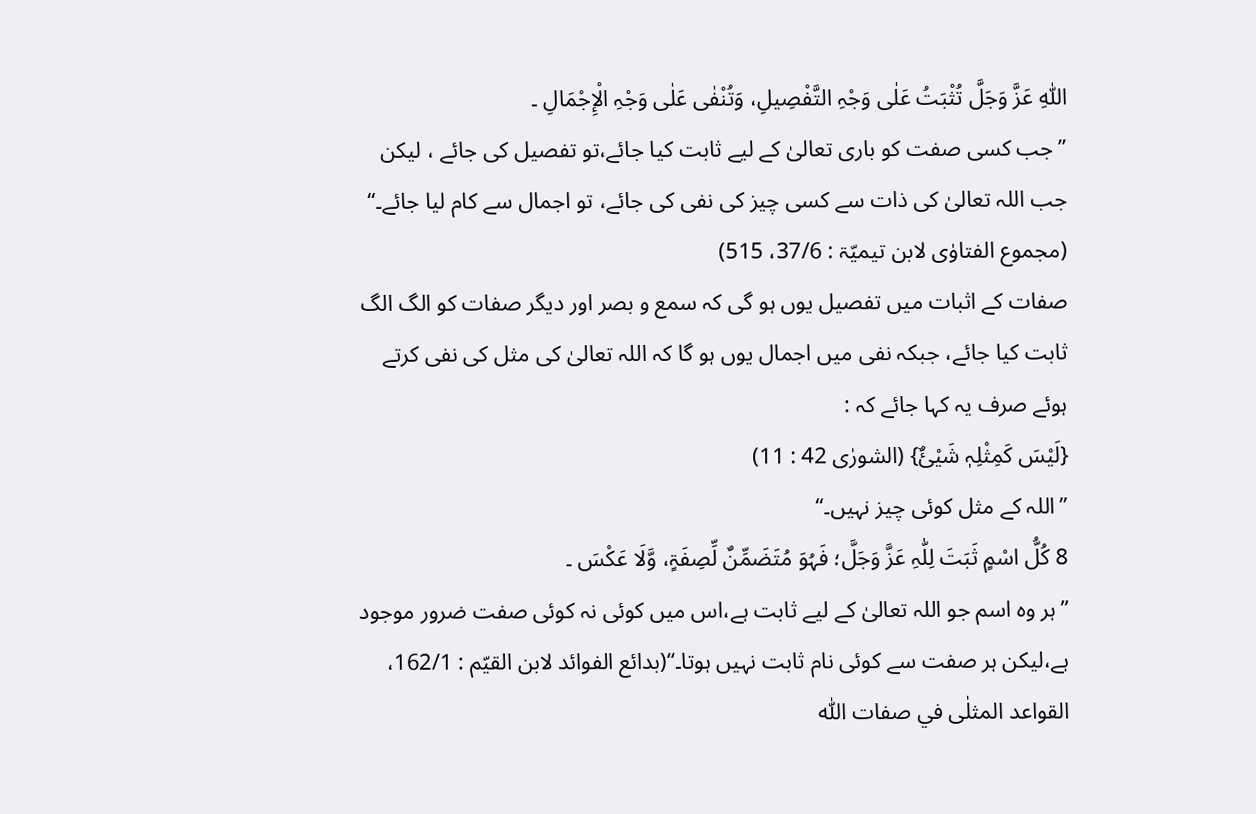اللّٰہِ عَزَّ وَجَلَّ تُثْبَتُ عَلٰی وَجْہِ التَّفْصِیلِ، وَتُنْفٰی عَلٰی وَجْہِ الْإِجْمَالِ ۔
’’جب کسی صفت کو باری تعالیٰ کے لیے ثابت کیا جائے،تو تفصیل کی جائے ، لیکن جب اللہ تعالیٰ کی ذات سے کسی چیز کی نفی کی جائے، تو اجمال سے کام لیا جائے۔‘‘
(مجموع الفتاوٰی لابن تیمیّۃ : 37/6، 515)
صفات کے اثبات میں تفصیل یوں ہو گی کہ سمع و بصر اور دیگر صفات کو الگ الگ ثابت کیا جائے، جبکہ نفی میں اجمال یوں ہو گا کہ اللہ تعالیٰ کی مثل کی نفی کرتے ہوئے صرف یہ کہا جائے کہ :
{لَیْسَ کَمِثْلِہٖ شَيْئٌ} (الشورٰی 42 : 11)
’’اللہ کے مثل کوئی چیز نہیں۔‘‘
8 کُلُّ اسْمٍ ثَبَتَ لِلّٰہِ عَزَّ وَجَلَّ؛ فَہُوَ مُتَضَمِّنٌ لِّصِفَۃٍ، وَّلَا عَکْسَ ۔
’’ہر وہ اسم جو اللہ تعالیٰ کے لیے ثابت ہے،اس میں کوئی نہ کوئی صفت ضرور موجود ہے،لیکن ہر صفت سے کوئی نام ثابت نہیں ہوتا۔‘‘(بدائع الفوائد لابن القیّم : 162/1، القواعد المثلٰی في صفات اللّٰہ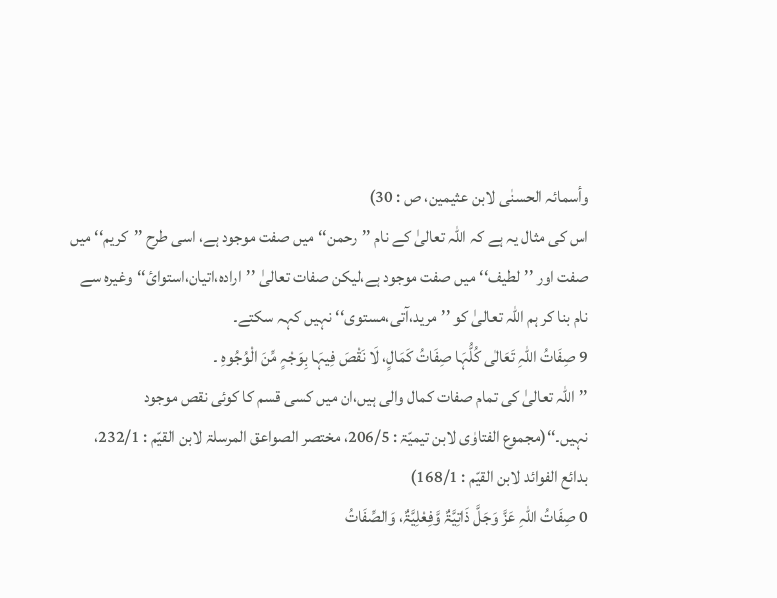وأسمائہ الحسنٰی لابن عثیمین، ص : 30)
اس کی مثال یہ ہے کہ اللہ تعالیٰ کے نام ’’رحمن‘‘میں صفت موجود ہے، اسی طرح ’’کریم‘‘ میں صفت اور ’’لطیف‘‘میں صفت موجود ہے،لیکن صفات تعالیٰ ’’ارادہ،اتیان،استوائ‘‘وغیرہ سے نام بنا کر ہم اللہ تعالیٰ کو ’’مرید،آتی،مستوی‘‘ نہیں کہہ سکتے۔
9 صِفَاتُ اللّٰہِ تَعَالٰی کُلُّہَا صِفَاتُ کَمَالٍ، لَا نَقْصَ فِیہَا بِوَجْہٍ مِّنَ الْوُجُوہِ ۔
’’اللہ تعالیٰ کی تمام صفات کمال والی ہیں،ان میں کسی قسم کا کوئی نقص موجود نہیں۔‘‘(مجموع الفتاوٰی لابن تیمیّۃ : 206/5، مختصر الصواعق المرسلۃ لابن القیّم : 232/1، بدائع الفوائد لابن القیّم : 168/1)
0 صِفَاتُ اللّٰہِ عَزَّ وَجَلَّ ذَاتِیَّۃٌ وَّفِعْلِیَّۃٌ، وَالصِّفَاتُ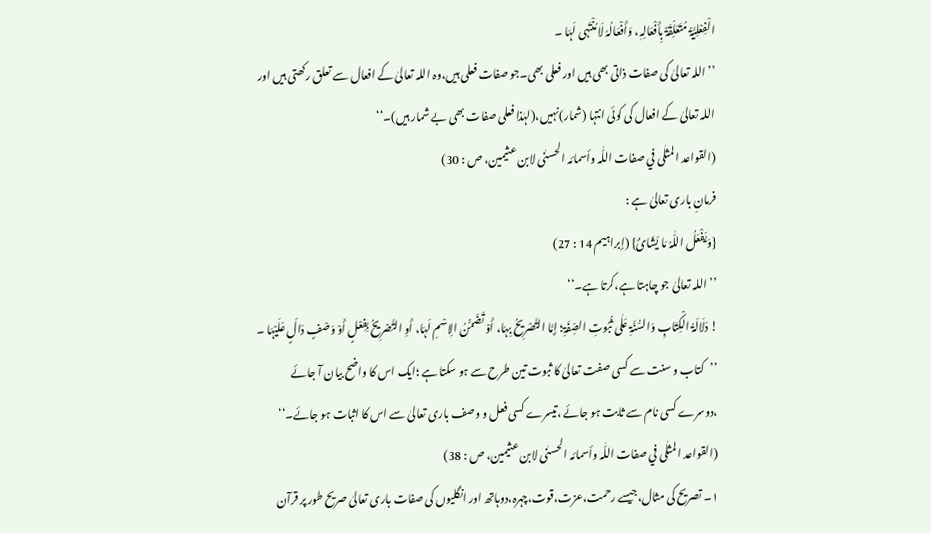الْفِعْلِیَّۃُ مُتَعَلِّقَۃٌ بِأَفْعَالِہٖ، وَأَفْعَالُہٗ لَا مُنْتَہٰی لَہَا ۔
’’اللہ تعالیٰ کی صفات ذاتی بھی ہیں اور فعلی بھی۔جو صفات فعلی ہیں،وہ اللہ تعالیٰ کے افعال سے تعلق رکھتی ہیں اور اللہ تعالیٰ کے افعال کی کوئی انتہا (شمار)نہیں،(لہٰذا فعلی صفات بھی بے شمار ہیں)۔‘‘
(القواعد المثلٰی في صفات اللّٰہ وأسمائہ الحسنٰی لابن عثیمین، ص : 30)
فرمانِ باری تعالیٰ ہے :
{وَیَفْعَلُ اللّٰہُ مَا یَشَائُ} (إبراہیم 14 : 27)
’’اللہ تعالیٰ جو چاہتا ہے،کرتا ہے۔‘‘
! دَلَالَۃُ الْکِتَابِ وَالسُّنَّۃِ عَلٰی ثُبُوتِ الصِّفَۃِ؛ إِمَّا التَّصْرِیحُ بِہَا، أَوْ تَضَمُّنُ الِاسْمِ لَہَا، أَوِ التَّصْرِیحُ بِفِعْلٍ أَوْ وَصْفٍ دَالٍّ عَلَیْہَا ۔
’’کتاب و سنت سے کسی صفت تعالیٰ کا ثبوت تین طرح سے ہو سکتا ہے ؛ایک اس کا واضح بیان آ جائے ،دوسرے کسی نام سے ثابت ہو جائے ،تیسرے کسی فعل و وصف باری تعالیٰ سے اس کا اثبات ہو جائے۔‘‘
(القواعد المثلٰی في صفات اللّٰہ وأسمائہ الحسنٰی لابن عثیمین، ص : 38)
۱۔ تصریح کی مثال،جیسے رحمت،عزت،قوت،چہرہ،دوہاتھ اور انگلیوں کی صفات باری تعالیٰ صریح طور پر قرآن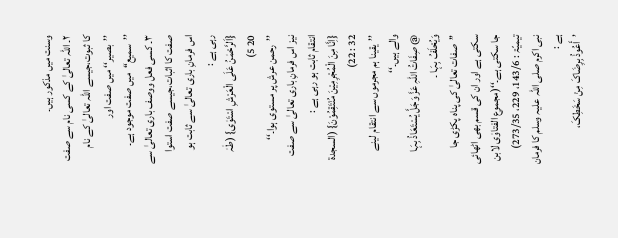وسنت میں مذکور ہیں۔
۲۔ اللہ تعالیٰ کے کسی نام سے صفت کا ثبوت،جیسے اللہ تعالیٰ کے نام ’’بصیر‘‘ میں صفت اور ’’سمیع‘‘میں صفت موجود ہے۔
۳۔ کسی فعل ووصف باری تعالیٰ سے صفت کا اثبات،جیسے صفت استوا اس فرمانِ باری تعالیٰ سے ثابت ہو رہی ہے :
{اَلرَّحْمٰنُ عَلَی الْعَرْشِ اسْتَوٰی} (طٰہٰ 20 5)
’’رحمن عرش پر مستوی ہوا۔‘‘
نیز اس فرمانِ باری تعالیٰ سے صفت انتقام ثابت ہو رہی ہے :
{اِنَّا مِنَ الْمُجْرِمِیْنَ مُنْتَقِمُوْنَ} (السجدۃ 32 : 22)
’’یقینا ہم مجرموں سے انتقام لینے والے ہیں۔‘‘
@ صِفَاتُ اللّٰہِ عَزَّ وَجَلَّ یُسْتَعَاذُ بِہَا وَیُحْلَفُ بِہَا ۔
’’صفات تعالیٰ کی پناہ پکڑی جا سکتی ہے اور ان کی قسم بھی اٹھائی جا سکتی ہے۔‘‘(مجموع الفتاوٰی لابن تیمیّۃ : 143/6، 229، 273/35)
نبی اکرم صلی اللہ علیہ وسلم کا فرمان ہے :
’أَعُوذُ بِرِضَاکَ مِنْ سَخَطِکَ،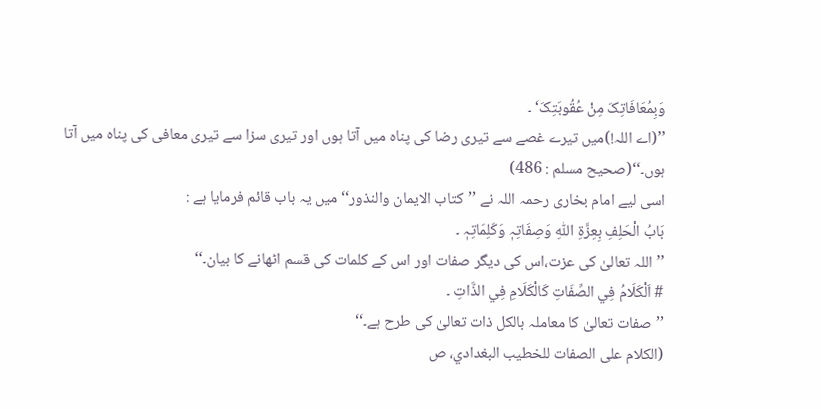وَبِمُعَافَاتِکَ مِنْ عُقُوبَتِکَ‘ ۔
’’(اے اللہ!)میں تیرے غصے سے تیری رضا کی پناہ میں آتا ہوں اور تیری سزا سے تیری معافی کی پناہ میں آتا ہوں۔‘‘(صحیح مسلم : 486)
اسی لیے امام بخاری رحمہ اللہ نے ’’کتاب الایمان والنذور‘‘ میں یہ باب قائم فرمایا ہے :
بَابُ الْحَلِفِ بِعِزَّۃِ اللّٰہِ وَصِفَاتِہٖ وَکَلِمَاتِہٖ ۔
’’اللہ تعالیٰ کی عزت،اس کی دیگر صفات اور اس کے کلمات کی قسم اٹھانے کا بیان۔‘‘
# اَلْکَلَامُ فِي الصِّفَاتِ کَالْکَلَامِ فِي الذَّاتِ ۔
’’صفات تعالیٰ کا معاملہ بالکل ذات تعالیٰ کی طرح ہے۔‘‘
(الکلام علی الصفات للخطیب البغدادي، ص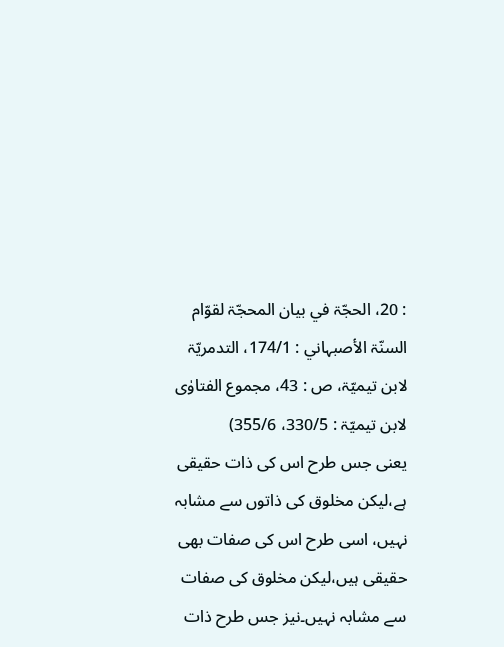: 20، الحجّۃ في بیان المحجّۃ لقوّام السنّۃ الأصبہاني : 174/1، التدمریّۃ لابن تیمیّۃ، ص : 43، مجموع الفتاوٰی لابن تیمیّۃ : 330/5، 355/6)
یعنی جس طرح اس کی ذات حقیقی ہے،لیکن مخلوق کی ذاتوں سے مشابہ نہیں، اسی طرح اس کی صفات بھی حقیقی ہیں،لیکن مخلوق کی صفات سے مشابہ نہیں۔نیز جس طرح ذات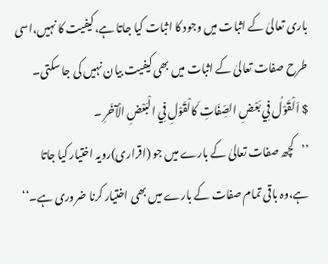باری تعالیٰ کے اثبات میں وجود کا اثبات کیا جاتا ہے،کیفیت کا نہیں،اسی طرح صفات تعالیٰ کے اثبات میں بھی کیفیت بیان نہیں کی جا سکتی۔
$ اَلْقَوْلُ فِي بَعْضِ الصِّفَاتِ کَالْقَوْلِ فِي الْبَعْضِ الْآخَرِ ۔
’’کچھ صفات تعالیٰ کے بارے میں جو (اقراری)رویہ اختیار کیا جاتا ہے،وہ باقی تمام صفات کے بارے میں بھی اختیار کرنا ضروری ہے۔‘‘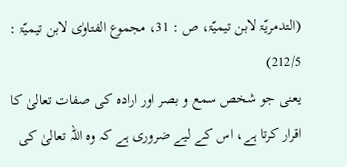(التدمریّۃ لابن تیمیّۃ، ص : 31، مجموع الفتاوٰی لابن تیمیّۃ : 212/5)
یعنی جو شخص سمع و بصر اور ارادہ کی صفات تعالیٰ کا اقرار کرتا ہے، اس کے لیے ضروری ہے کہ وہ اللہ تعالیٰ کی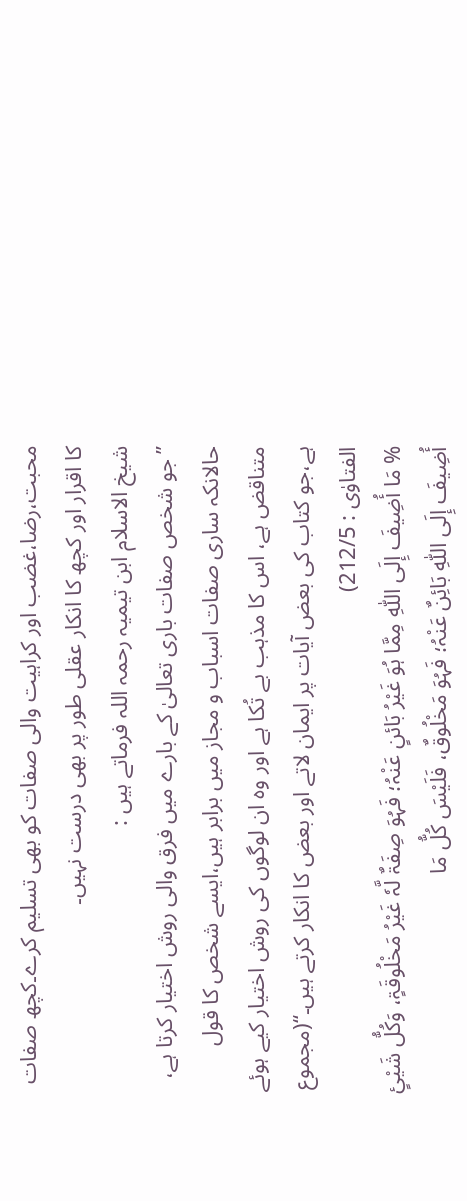محبت،رضا،غضب اور کراہیت والی صفات کو بھی تسلیم کرے۔کچھ صفات کا اقرار اور کچھ کا انکار عقلی طور پر بھی درست نہیں۔
شیخ الاسلام ابن تیمیہ رحمہ اللہ فرماتے ہیں :
’’جو شخص صفات باری تعالیٰ کے بارے میں فرق والی روش اختیار کرتا ہے، حالانکہ ساری صفات اسباب و مجاز میں برابر ہیں،ایسے شخص کا قول متناقض ہے، اس کا مذہب بے تُکا ہے اور وہ ان لوگوں کی روش اختیار کیے ہوئے ہے،جو کتاب کی بعض آیات پر ایمان لاتے اور بعض کا انکار کرتے ہیں۔‘‘(مجموع الفتاوٰی : 212/5)
% مَا أُضِیفَ إِلَی اللّٰہِ مِمَّا ہُوَ غَیْرُ بَائنٍ عَنْہُ؛ فَہُوَ صِفَۃٌ لَّہٗ غَیْرُ مَخْلُوقَۃٍ، وَکُلُّ شَيْئٍ أُضِیفَ إِلَی اللّٰہِ بَائِنٌ عَنْہُ؛ فَہُوَ مَخْلُوقٌ، فَلَیْسَ کُلُّ مَا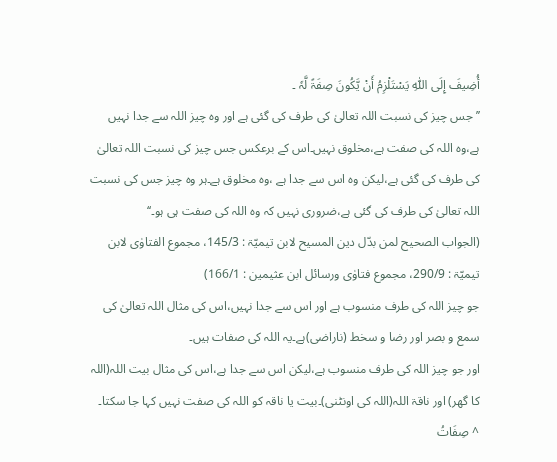أُضِیفَ إِلَی اللّٰہِ یَسْتَلْزِمُ أَنْ یَّکُونَ صِفَۃً لَّہٗ ۔
’’جس چیز کی نسبت اللہ تعالیٰ کی طرف کی گئی ہے اور وہ چیز اللہ سے جدا نہیں ہے،وہ اللہ کی صفت ہے،مخلوق نہیں۔اس کے برعکس جس چیز کی نسبت اللہ تعالیٰ کی طرف کی گئی ہے،لیکن وہ اس سے جدا ہے ،وہ مخلوق ہے۔ہر وہ چیز جس کی نسبت اللہ تعالیٰ کی طرف کی گئی ہے،ضروری نہیں کہ وہ اللہ کی صفت ہی ہو۔‘‘
(الجواب الصحیح لمن بدّل دین المسیح لابن تیمیّۃ : 145/3، مجموع الفتاوٰی لابن تیمیّۃ : 290/9، مجموع فتاوٰی ورسائل ابن عثیمین : 166/1)
جو چیز اللہ کی طرف منسوب ہے اور اس سے جدا نہیں،اس کی مثال اللہ تعالیٰ کی سمع و بصر اور رضا و سخط (ناراضی)ہے۔یہ اللہ کی صفات ہیں۔
اور جو چیز اللہ کی طرف منسوب ہے،لیکن اس سے جدا ہے،اس کی مثال بیت اللہ(اللہ کا گھر) اور ناقۃ اللہ(اللہ کی اونٹنی)۔بیت یا ناقہ کو اللہ کی صفت نہیں کہا جا سکتا۔
^ صِفَاتُ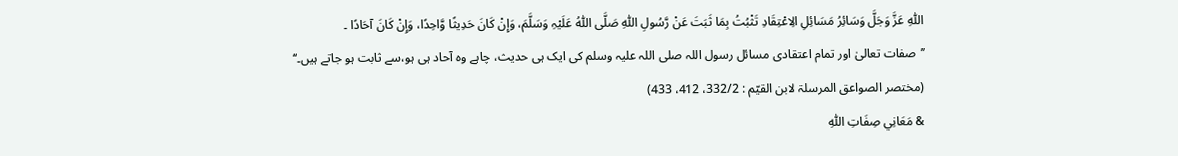اللّٰہِ عَزَّ وَجَلَّ وَسَائِرُ مَسَائِلِ الِاعْتِقَادِ تَثْبُتُ بِمَا ثَبَتَ عَنْ رَّسُولِ اللّٰہِ صَلَّی اللّٰہُ عَلَیْہِ وَسَلَّمَ، وَإِنْ کَانَ حَدِیثًا وَّاحِدًا، وَإِنْ کَانَ آحَادًا ۔
’’صفات تعالیٰ اور تمام اعتقادی مسائل رسول اللہ صلی اللہ علیہ وسلم کی ایک ہی حدیث، چاہے وہ آحاد ہی ہو،سے ثابت ہو جاتے ہیں۔‘‘
(مختصر الصواعق المرسلۃ لابن القیّم : 332/2، 412، 433)
& مَعَانِي صِفَاتِ اللّٰہِ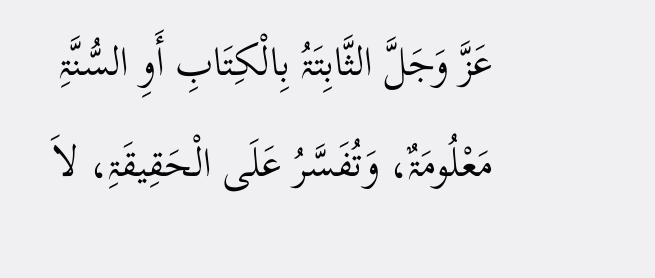عَزَّ وَجَلَّ الثَّابِتَۃُ بِالْکِتَابِ أَوِ السُّنَّۃِ مَعْلُومَۃٌ، وَتُفَسَّرُ عَلَی الْحَقِیقَۃِ، لاَ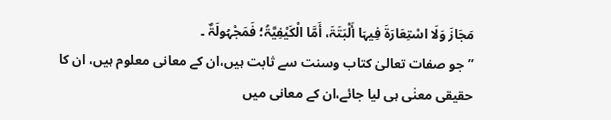مَجَازَ وَلَا اسْتِعَارَۃَ فِیہَا أَلْبَتَۃَ، أَمَّا الْکَیْفِیَّۃُ؛ فَمَجْہُولَۃٌ ۔
’’جو صفات تعالیٰ کتاب وسنت سے ثابت ہیں،ان کے معانی معلوم ہیں، ان کا حقیقی معنٰی ہی لیا جائے،ان کے معانی میں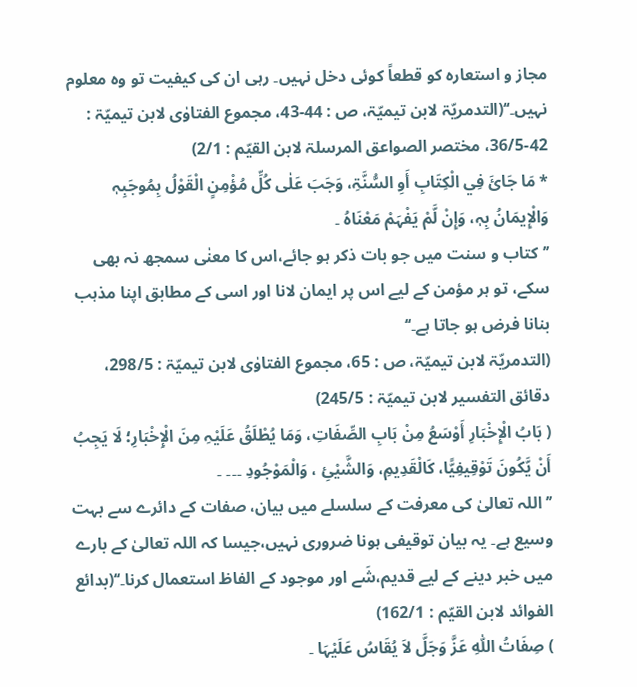مجاز و استعارہ کو قطعاً کوئی دخل نہیں۔ رہی ان کی کیفیت تو وہ معلوم نہیں۔‘‘(التدمریّۃ لابن تیمیّۃ، ص : 44-43، مجموع الفتاوٰی لابن تیمیّۃ : 42-36/5، مختصر الصواعق المرسلۃ لابن القیّم : 2/1)
* مَا جَائَ فِي الْکِتَابِ أَوِ السُّنَّۃِ، وَجَبَ عَلٰی کُلِّ مُؤْمِنٍ الْقَوْلُ بِمُوجَبِہٖ وَالْإِیمَانُ بِہٖ، وَإِنْ لَّمْ یَفْہَمْ مَعْنَاہُ ۔
’’کتاب و سنت میں جو بات ذکر ہو جائے،اس کا معنٰی سمجھ نہ بھی سکے، تو ہر مؤمن کے لیے اس پر ایمان لانا اور اسی کے مطابق اپنا مذہب بنانا فرض ہو جاتا ہے۔‘‘
(التدمریّۃ لابن تیمیّۃ، ص : 65، مجموع الفتاوٰی لابن تیمیّۃ : 298/5، دقائق التفسیر لابن تیمیّۃ : 245/5)
( بَابُ الْإِخْبَارِ أَوْسَعُ مِنْ بَابِ الصِّفَاتِ، وَمَا یُطْلَقُ عَلَیْہِ مِنَ الْإِخْبَارِ؛ لَا یَجِبُ أَنْ یَّکُونَ تَوْقِیفِیًّا، کَالْقَدِیمِ، وَالشَّيْئِ ، وَالْمَوْجُودِ ۔۔۔ ۔
’’اللہ تعالیٰ کی معرفت کے سلسلے میں بیان، صفات کے دائرے سے بہت وسیع ہے۔ یہ بیان توقیفی ہونا ضروری نہیں،جیسا کہ اللہ تعالیٰ کے بارے میں خبر دینے کے لیے قدیم،شَے اور موجود کے الفاظ استعمال کرنا۔‘‘(بدائع الفوائد لابن القیّم : 162/1)
) صِفَاتُ اللّٰہِ عَزَّ وَجَلَّ لاَ یُقَاسُ عَلَیْہَا ۔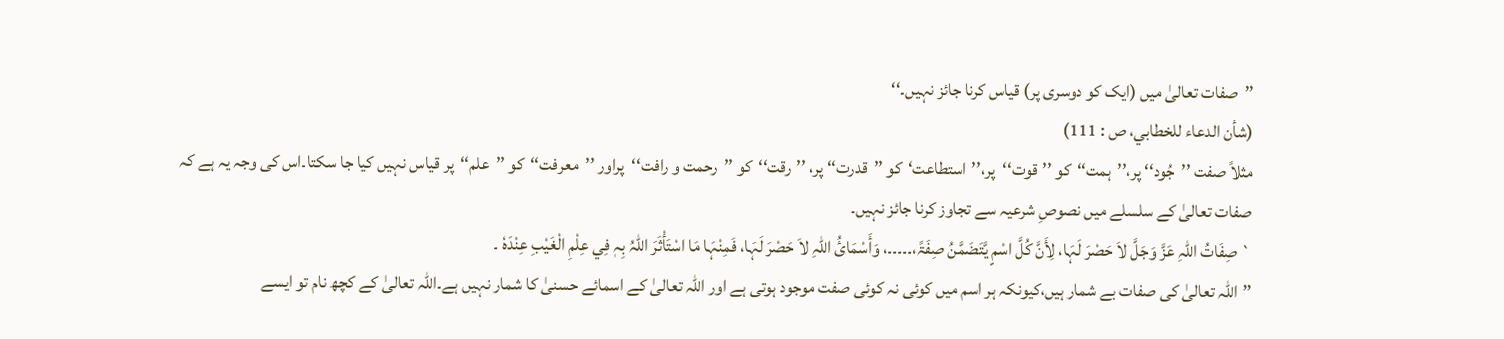’’صفات تعالیٰ میں (ایک کو دوسری پر) قیاس کرنا جائز نہیں۔‘‘
(شأن الدعاء للخطابي، ص : 111)
مثلاً صفت ’’جُود‘‘ پر،’’ہمت‘‘کو ’’قوت‘‘پر،’’استطاعت‘کو ’’قدرت‘‘ پر، ’’رقت‘‘کو ’’رحمت و رافت‘‘پراور ’’معرفت‘‘کو ’’علم‘‘پر قیاس نہیں کیا جا سکتا۔اس کی وجہ یہ ہے کہ صفات تعالیٰ کے سلسلے میں نصوصِ شرعیہ سے تجاوز کرنا جائز نہیں۔
` صِفَاتُ اللّٰہِ عَزَّ وَجَلَّ لاَ حَصْرَ لَہَا، لِأَنَّ کُلَّ اسْمٍ یَّتَضَمَّنُ صِفَۃً،۔۔۔۔۔، وَأَسْمَائُ اللّٰہِ لاَ حَصْرَ لَہَا، فَمِنْہَا مَا اسْتَأْثَرَ اللّٰہُ بِہٖ فِي عِلْمِ الْغَیْبِ عِنْدَہٗ ۔
’’اللہ تعالیٰ کی صفات بے شمار ہیں،کیونکہ ہر اسم میں کوئی نہ کوئی صفت موجود ہوتی ہے اور اللہ تعالیٰ کے اسمائے حسنیٰ کا شمار نہیں ہے۔اللہ تعالیٰ کے کچھ نام تو ایسے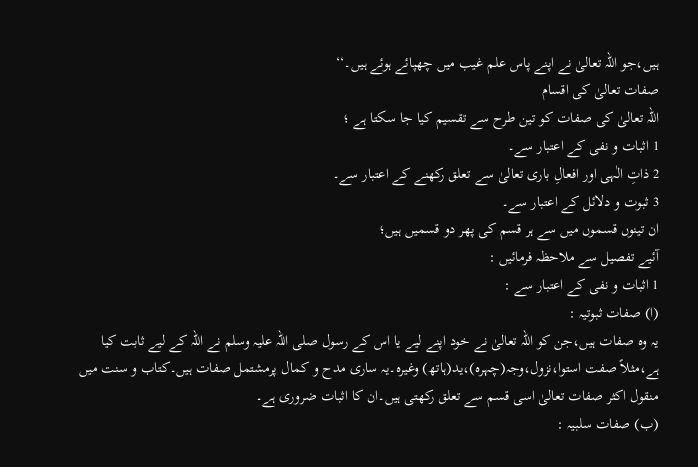ہیں،جو اللہ تعالیٰ نے اپنے پاس علم غیب میں چھپائے ہوئے ہیں۔‘‘
صفات تعالیٰ کی اقسام
اللہ تعالیٰ کی صفات کو تین طرح سے تقسیم کیا جا سکتا ہے ؛
1 اثبات و نفی کے اعتبار سے۔
2 ذاتِ الٰہی اور افعالِ باری تعالیٰ سے تعلق رکھنے کے اعتبار سے۔
3 ثبوت و دلائل کے اعتبار سے۔
ان تینوں قسموں میں سے ہر قسم کی پھر دو قسمیں ہیں؛
آئیے تفصیل سے ملاحظہ فرمائیں :
1 اثبات و نفی کے اعتبار سے :
(ا) صفات ثبوتیہ :
یہ وہ صفات ہیں،جن کو اللہ تعالیٰ نے خود اپنے لیے یا اس کے رسول صلی اللہ علیہ وسلم نے اللہ کے لیے ثابت کیا ہے،مثلاً صفت استوا،نزول،وجہ(چہرہ)،ید(ہاتھ) وغیرہ۔یہ ساری مدح و کمال پرمشتمل صفات ہیں۔کتاب و سنت میں منقول اکثر صفات تعالیٰ اسی قسم سے تعلق رکھتی ہیں۔ان کا اثبات ضروری ہے۔
(ب) صفات سلبیہ :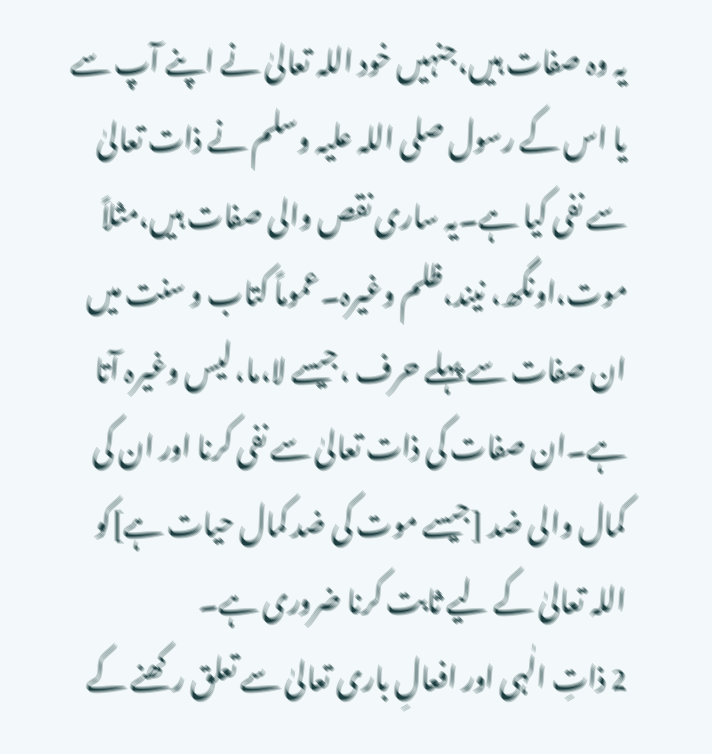یہ وہ صفات ہیں،جنہیں خود اللہ تعالیٰ نے اپنے آپ سے یا اس کے رسول صلی اللہ علیہ وسلم نے ذات تعالیٰ سے نفی کیا ہے۔یہ ساری نقص والی صفات ہیں،مثلاً موت،اونگھ، نیند،ظلم وغیرہ۔عموماً کتاب و سنت میں ان صفات سے پہلے حرف ،جیسے لا،ما، لیس وغیرہ آتا ہے۔ان صفات کی ذات تعالیٰ سے نفی کرنا اور ان کی کمال والی ضد [جیسے موت کی ضد کمال حیات ہے]کو اللہ تعالیٰ کے لیے ثابت کرنا ضروری ہے۔
2 ذاتِ الٰہی اور افعالِ باری تعالیٰ سے تعلق رکھنے کے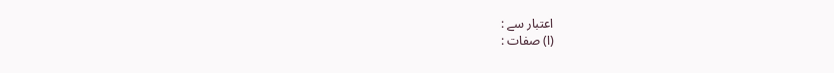اعتبار سے :
(ا) صفات :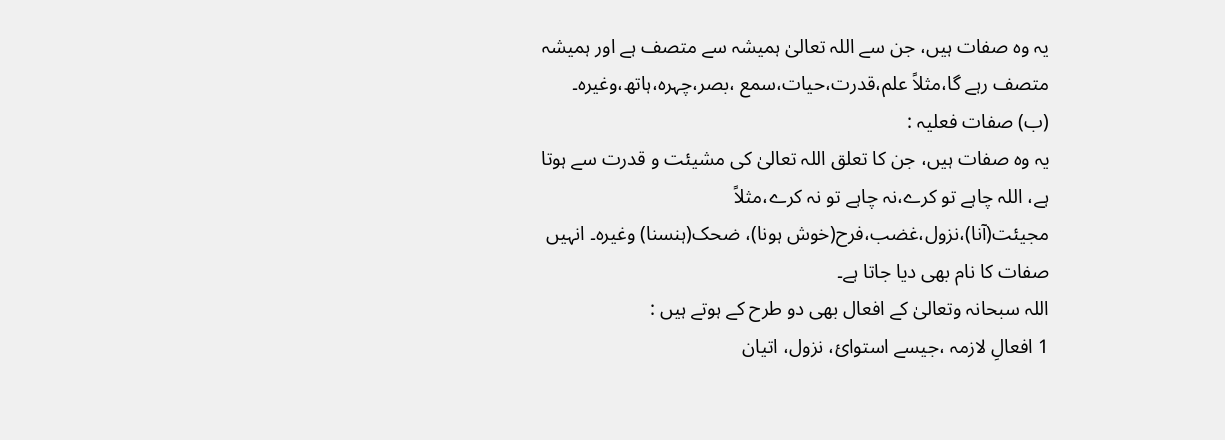یہ وہ صفات ہیں، جن سے اللہ تعالیٰ ہمیشہ سے متصف ہے اور ہمیشہ متصف رہے گا،مثلاً علم،قدرت،حیات،سمع ،بصر،چہرہ،ہاتھ،وغیرہ۔
(ب) صفات فعلیہ :
یہ وہ صفات ہیں، جن کا تعلق اللہ تعالیٰ کی مشیئت و قدرت سے ہوتا ہے، اللہ چاہے تو کرے،نہ چاہے تو نہ کرے،مثلاً مجیئت(آنا)،نزول،غضب،فرح(خوش ہونا)، ضحک(ہنسنا) وغیرہ۔ انہیں صفات کا نام بھی دیا جاتا ہے۔
اللہ سبحانہ وتعالیٰ کے افعال بھی دو طرح کے ہوتے ہیں :
1 افعالِ لازمہ ،جیسے استوائ، نزول، اتیان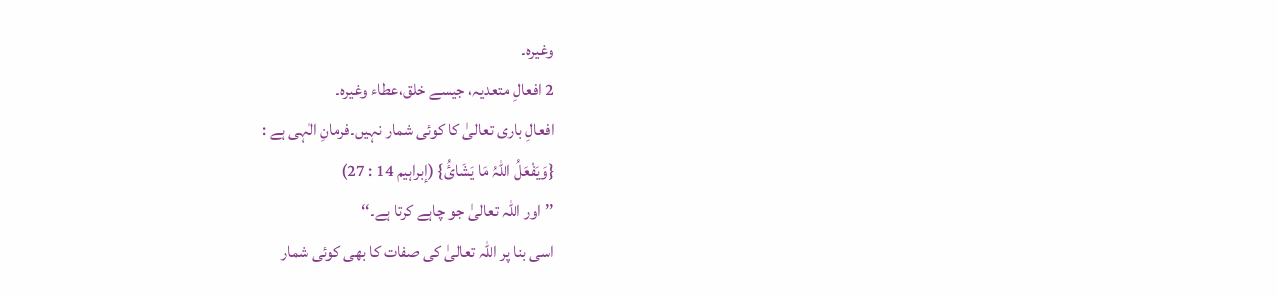وغیرہ۔
2 افعالِ متعدیہ، جیسے خلق،عطاء وغیرہ۔
افعالِ باری تعالیٰ کا کوئی شمار نہیں۔فرمانِ الٰہی ہے :
{وَیَفْعَلُ اللّٰہُ مَا یَشَائُ} (إبراہیم 14 : 27)
’’اور اللہ تعالیٰ جو چاہے کرتا ہے۔‘‘
اسی بنا پر اللہ تعالیٰ کی صفات کا بھی کوئی شمار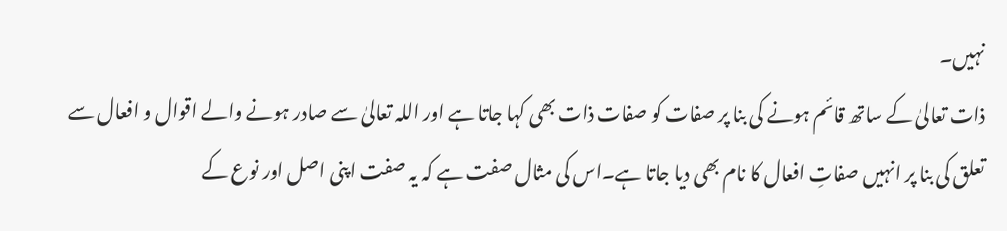نہیں۔
ذات تعالیٰ کے ساتھ قائم ہونے کی بنا پر صفات کو صفات ذات بھی کہا جاتا ہے اور اللہ تعالیٰ سے صادر ہونے والے اقوال و افعال سے تعلق کی بنا پر انہیں صفاتِ افعال کا نام بھی دیا جاتا ہے۔اس کی مثال صفت ہے کہ یہ صفت اپنی اصل اور نوع کے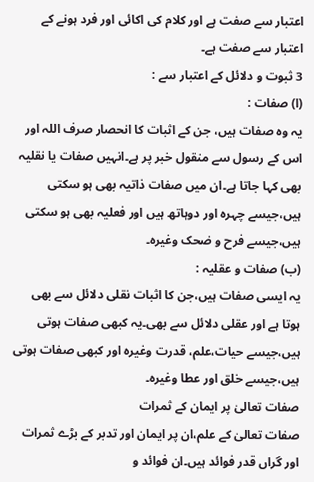اعتبار سے صفت ہے اور کلام کی اکائی اور فرد ہونے کے اعتبار سے صفت ہے۔
3 ثبوت و دلائل کے اعتبار سے :
(ا) صفات :
یہ وہ صفات ہیں، جن کے اثبات کا انحصار صرف اللہ اور اس کے رسول سے منقول خبر پر ہے۔انہیں صفات یا نقلیہ بھی کہا جاتا ہے۔ان میں صفات ذاتیہ بھی ہو سکتی ہیں،جیسے چہرہ اور دوہاتھ ہیں اور فعلیہ بھی ہو سکتی ہیں،جیسے فرح و ضحک وغیرہ۔
(ب) صفات و عقلیہ :
یہ ایسی صفات ہیں،جن کا اثبات نقلی دلائل سے بھی ہوتا ہے اور عقلی دلائل سے بھی۔یہ کبھی صفات ہوتی ہیں،جیسے حیات،علم، قدرت وغیرہ اور کبھی صفات ہوتی ہیں،جیسے خلق اور عطا وغیرہ۔
صفات تعالیٰ پر ایمان کے ثمرات
صفات تعالیٰ کے علم،ان پر ایمان اور تدبر کے بڑے ثمرات اور گراں قدر فوائد ہیں۔ان فوائد و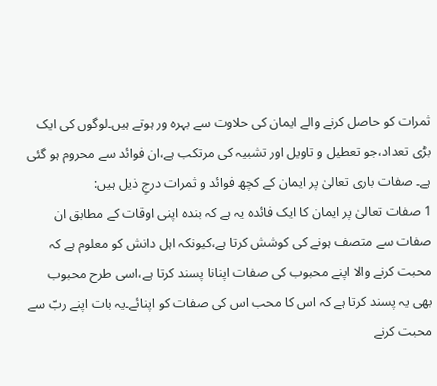ثمرات کو حاصل کرنے والے ایمان کی حلاوت سے بہرہ ور ہوتے ہیں۔لوگوں کی ایک بڑی تعداد،جو تعطیل و تاویل اور تشبیہ کی مرتکب ہے،ان فوائد سے محروم ہو گئی ہے۔ صفات باری تعالیٰ پر ایمان کے کچھ فوائد و ثمرات درجِ ذیل ہیں:
1 صفات تعالیٰ پر ایمان کا ایک فائدہ یہ ہے کہ بندہ اپنی اوقات کے مطابق ان صفات سے متصف ہونے کی کوشش کرتا ہے،کیونکہ اہل دانش کو معلوم ہے کہ محبت کرنے والا اپنے محبوب کی صفات اپنانا پسند کرتا ہے،اسی طرح محبوب بھی یہ پسند کرتا ہے کہ اس کا محب اس کی صفات کو اپنائے۔یہ بات اپنے ربّ سے محبت کرنے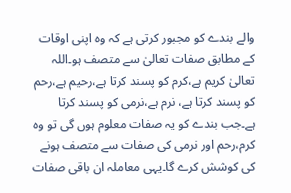والے بندے کو مجبور کرتی ہے کہ وہ اپنی اوقات کے مطابق صفات تعالیٰ سے متصف ہو۔اللہ تعالیٰ کریم ہے،کرم کو پسند کرتا ہے،رحیم ہے،رحم کو پسند کرتا ہے، نرم ہے،نرمی کو پسند کرتا ہے۔جب بندے کو یہ صفات معلوم ہوں گی تو وہ کرم،رحم اور نرمی کی صفات سے متصف ہونے کی کوشش کرے گا۔یہی معاملہ ان باقی صفات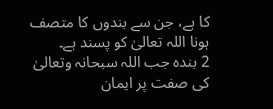کا ہے، جن سے بندوں کا متصف ہونا اللہ تعالیٰ کو پسند ہے۔
2 بندہ جب اللہ سبحانہ وتعالیٰ کی صفت پر ایمان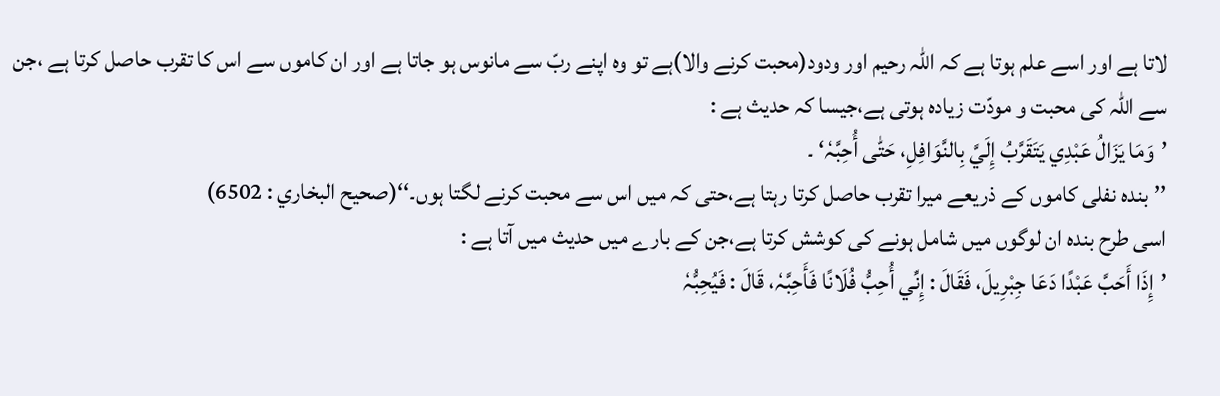لاتا ہے اور اسے علم ہوتا ہے کہ اللہ رحیم اور ودود(محبت کرنے والا)ہے تو وہ اپنے ربّ سے مانوس ہو جاتا ہے اور ان کاموں سے اس کا تقرب حاصل کرتا ہے ،جن سے اللہ کی محبت و مودّت زیادہ ہوتی ہے،جیسا کہ حدیث ہے :
’وَمَا یَزَالُ عَبْدِي یَتَقَرَّبُ إِلَيَّ بِالنَّوَافِلِ، حَتّٰی أُحِبَّہٗ‘ ۔
’’بندہ نفلی کاموں کے ذریعے میرا تقرب حاصل کرتا رہتا ہے،حتی کہ میں اس سے محبت کرنے لگتا ہوں۔‘‘(صحیح البخاري : 6502)
اسی طرح بندہ ان لوگوں میں شامل ہونے کی کوشش کرتا ہے،جن کے بارے میں حدیث میں آتا ہے :
’إِذَا أَحَبَّ عَبْدًا دَعَا جِبْرِیلَ، فَقَالَ : إِنِّي أُحِبُّ فُلَانًا فَأَحِبَّہٗ، قَالَ : فَیُحِبُّہٗ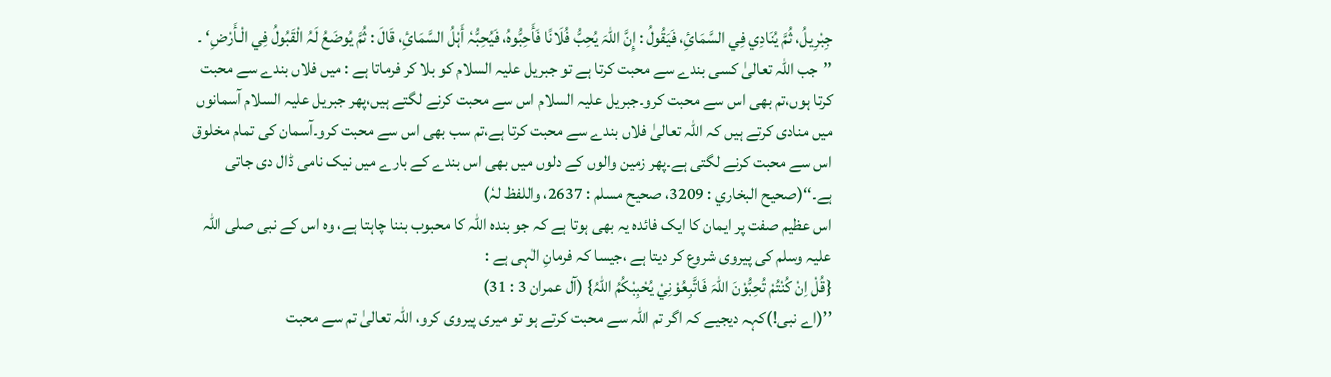جِبْرِیلُ، ثُمَّ یُنَادِي فِي السَّمَائِ، فَیَقُولُ : إِنَّ اللّٰہَ یُحِبُّ فُلَانًا فَأَحِبُّوہُ، فَیُحِبُّہٗ أَہْلُ السَّمَائِ، قَالَ : ثُمَّ یُوضَعُ لَہُ الْقَبُولُ فِي الْـأَرْضِ‘ ۔
’’جب اللہ تعالیٰ کسی بندے سے محبت کرتا ہے تو جبریل علیہ السلام کو بلا کر فرماتا ہے : میں فلاں بندے سے محبت کرتا ہوں،تم بھی اس سے محبت کرو۔جبریل علیہ السلام اس سے محبت کرنے لگتے ہیں،پھر جبریل علیہ السلام آسمانوں میں منادی کرتے ہیں کہ اللہ تعالیٰ فلاں بندے سے محبت کرتا ہے،تم سب بھی اس سے محبت کرو۔آسمان کی تمام مخلوق اس سے محبت کرنے لگتی ہے۔پھر زمین والوں کے دلوں میں بھی اس بندے کے بارے میں نیک نامی ڈال دی جاتی ہے۔‘‘(صحیح البخاري : 3209، صحیح مسلم : 2637، واللفظ لہٗ)
اس عظیم صفت پر ایمان کا ایک فائدہ یہ بھی ہوتا ہے کہ جو بندہ اللہ کا محبوب بننا چاہتا ہے، وہ اس کے نبی صلی اللہ علیہ وسلم کی پیروی شروع کر دیتا ہے ،جیسا کہ فرمانِ الٰہی ہے :
{قُلْ اِنْ کُنْتُمْ تُحِبُّوْنَ اللّٰہَ فَاتَّبِعُوْنِيْ یُحْبِبْکُمُ اللّٰہُ} (آل عمران 3 : 31)
’’(اے نبی!)کہہ دیجیے کہ اگر تم اللہ سے محبت کرتے ہو تو میری پیروی کرو، اللہ تعالیٰ تم سے محبت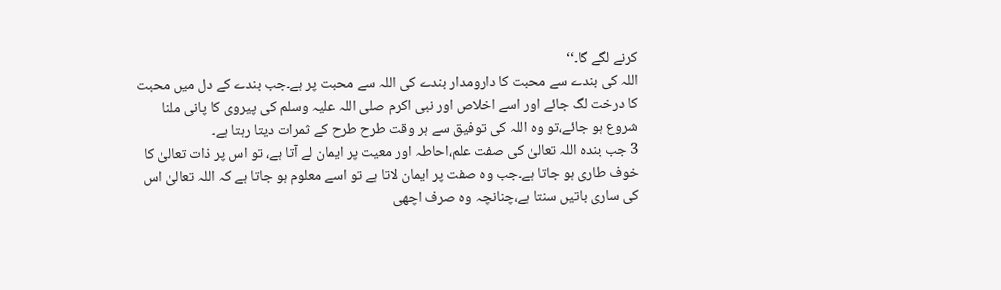کرنے لگے گا۔‘‘
اللہ کی بندے سے محبت کا دارومدار بندے کی اللہ سے محبت پر ہے۔جب بندے کے دل میں محبت کا درخت لگ جائے اور اسے اخلاص اور نبی اکرم صلی اللہ علیہ وسلم کی پیروی کا پانی ملنا شروع ہو جائے،تو وہ اللہ کی توفیق سے ہر وقت طرح طرح کے ثمرات دیتا رہتا ہے۔
3 جب بندہ اللہ تعالیٰ کی صفت علم،احاطہ اور معیت پر ایمان لے آتا ہے، تو اس پر ذات تعالیٰ کا خوف طاری ہو جاتا ہے۔جب وہ صفت پر ایمان لاتا ہے تو اسے معلوم ہو جاتا ہے کہ اللہ تعالیٰ اس کی ساری باتیں سنتا ہے،چنانچہ وہ صرف اچھی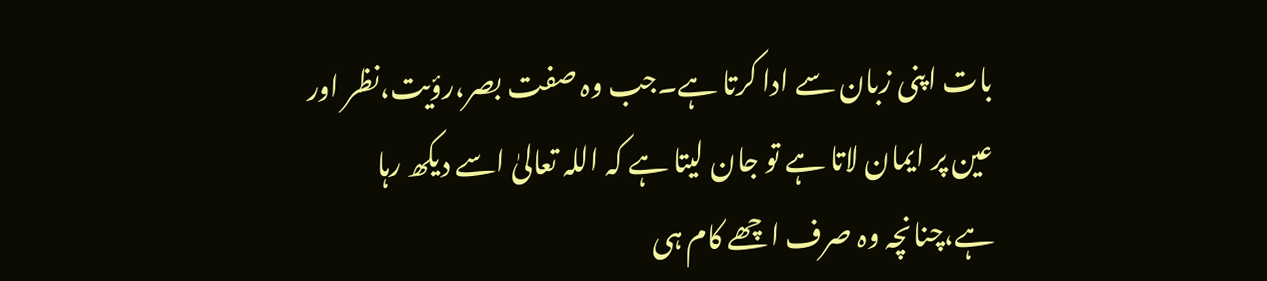بات اپنی زبان سے ادا کرتا ہے۔جب وہ صفت بصر،رؤیت،نظر اور عین پر ایمان لاتا ہے تو جان لیتا ہے کہ اللہ تعالیٰ اسے دیکھ رہا ہے،چنانچہ وہ صرف اچھے کام ہی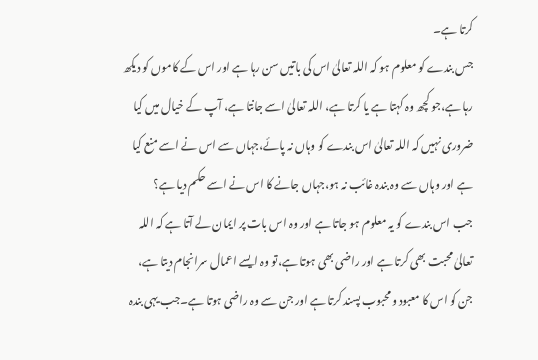کرتا ہے۔
جس بندے کو معلوم ہو کہ اللہ تعالیٰ اس کی باتیں سن رہا ہے اور اس کے کاموں کو دیکھ رہا ہے،جو کچھ وہ کہتا ہے یا کرتا ہے، اللہ تعالیٰ اسے جانتا ہے، آپ کے خیال میں کیا ضروری نہیں کہ اللہ تعالیٰ اس بندے کو وہاں نہ پائے،جہاں سے اس نے اسے منع کیا ہے اور وہاں سے وہ بندہ غائب نہ ہو،جہاں جانے کا اس نے اسے حکم دیا ہے؟
جب اس بندے کو یہ معلوم ہو جاتا ہے اور وہ اس بات پر ایمان لے آتا ہے کہ اللہ تعالیٰ محبت بھی کرتا ہے اور راضی بھی ہوتا ہے،تو وہ ایسے اعمال سرانجام دیتا ہے، جن کو اس کا معبود و محبوب پسند کرتا ہے اور جن سے وہ راضی ہوتا ہے۔جب یہی بندہ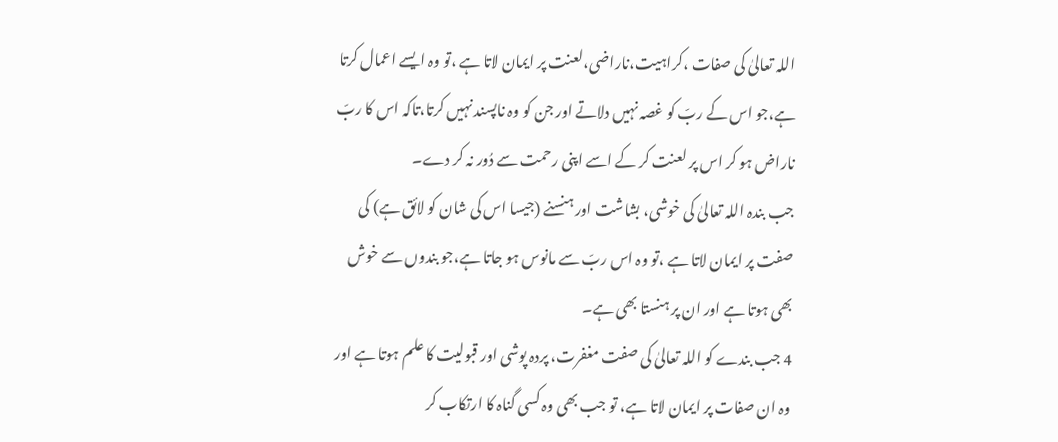اللہ تعالیٰ کی صفات ،کراہیت،ناراضی،لعنت پر ایمان لاتا ہے ،تو وہ ایسے اعمال کرتا ہے،جو اس کے ربّ کو غصہ نہیں دلاتے اور جن کو وہ ناپسند نہیں کرتا،تاکہ اس کا ربّ ناراض ہو کر اس پر لعنت کر کے اسے اپنی رحمت سے دُور نہ کر دے۔
جب بندہ اللہ تعالیٰ کی خوشی، بشاشت اور ہنسنے (جیسا اس کی شان کو لائق ہے) کی صفت پر ایمان لاتا ہے ،تو وہ اس ربّ سے مانوس ہو جاتا ہے،جو بندوں سے خوش بھی ہوتا ہے اور ان پر ہنستا بھی ہے۔
4 جب بندے کو اللہ تعالیٰ کی صفت مغفرت، پردہ پوشی اور قبولیت کا علم ہوتا ہے اور وہ ان صفات پر ایمان لاتا ہے، تو جب بھی وہ کسی گناہ کا ارتکاب کر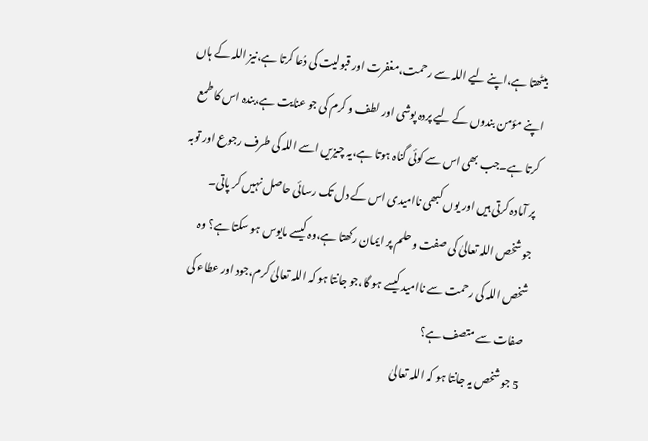بیٹھتا ہے،اپنے لیے اللہ سے رحمت،مغفرت اور قبولیت کی دُعا کرتا ہے،نیز اللہ کے ہاں اپنے مؤمن بندوں کے لیے پردہ پوشی اور لطف و کرم کی جو عنایت ہے،بندہ اس کا طمع کرتا ہے۔جب بھی اس سے کوئی گناہ ہوتا ہے،یہ چیزیں اسے اللہ کی طرف رجوع اور توبہ پر آمادہ کرتی ہیں اور یوں کبھی ناامیدی اس کے دل تک رسائی حاصل نہیں کر پاتی۔
جو شخص اللہ تعالیٰ کی صفت و حلم پر ایمان رکھتا ہے،وہ کیسے مایوس ہو سکتا ہے؟ وہ شخص اللہ کی رحمت سے ناامید کیسے ہو گا،جو جانتا ہو کہ اللہ تعالیٰ کرم،جود اور عطاء کی صفات سے متصف ہے؟
5 جو شخص یہ جانتا ہو کہ اللہ تعالیٰ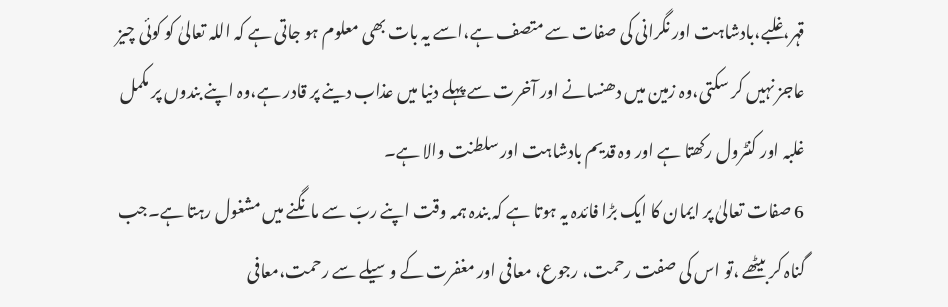قہر،غلبے،بادشاہت اور نگرانی کی صفات سے متصف ہے،اسے یہ بات بھی معلوم ہو جاتی ہے کہ اللہ تعالیٰ کو کوئی چیز عاجز نہیں کر سکتی،وہ زمین میں دھنسانے اور آخرت سے پہلے دنیا میں عذاب دینے پر قادر ہے،وہ اپنے بندوں پر مکمل غلبہ اور کنٹرول رکھتا ہے اور وہ قدیم بادشاہت اور سلطنت والا ہے۔
6 صفات تعالیٰ پر ایمان کا ایک بڑا فائدہ یہ ہوتا ہے کہ بندہ ہمہ وقت اپنے ربّ سے مانگنے میں مشغول رہتا ہے۔جب گناہ کر بیٹھے ،تو اس کی صفت رحمت، رجوع، معافی اور مغفرت کے وسیلے سے رحمت،معافی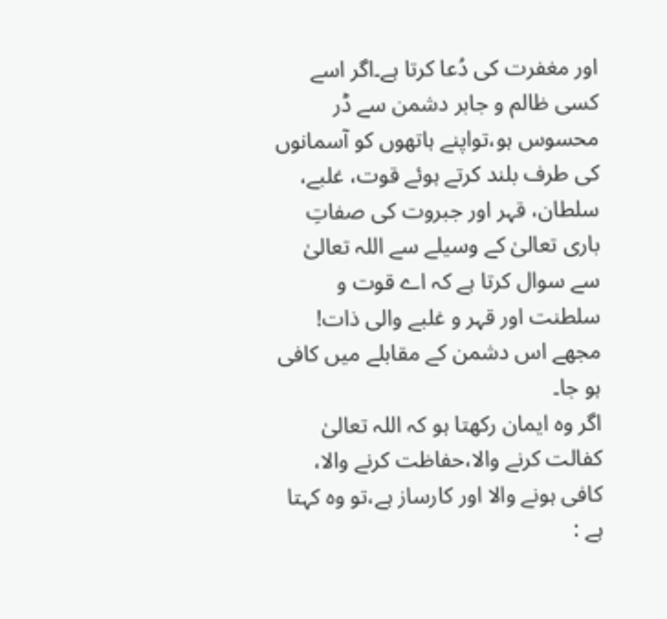اور مغفرت کی دُعا کرتا ہے۔اگر اسے کسی ظالم و جابر دشمن سے ڈر محسوس ہو،تواپنے ہاتھوں کو آسمانوں کی طرف بلند کرتے ہوئے قوت، غلبے، سلطان، قہر اور جبروت کی صفاتِ باری تعالیٰ کے وسیلے سے اللہ تعالیٰ سے سوال کرتا ہے کہ اے قوت و سلطنت اور قہر و غلبے والی ذات! مجھے اس دشمن کے مقابلے میں کافی ہو جا۔
اگر وہ ایمان رکھتا ہو کہ اللہ تعالیٰ کفالت کرنے والا،حفاظت کرنے والا، کافی ہونے والا اور کارساز ہے،تو وہ کہتا ہے :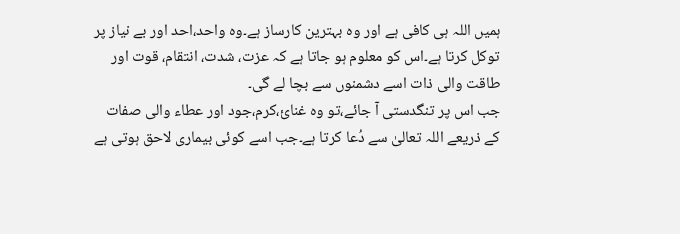ہمیں اللہ ہی کافی ہے اور وہ بہترین کارساز ہے۔وہ واحد،احد اور بے نیاز پر توکل کرتا ہے۔اس کو معلوم ہو جاتا ہے کہ عزت، شدت، انتقام، قوت اور طاقت والی ذات اسے دشمنوں سے بچا لے گی۔
جب اس پر تنگدستی آ جائے،تو وہ غنائ،کرم،جود اور عطاء والی صفات کے ذریعے اللہ تعالیٰ سے دُعا کرتا ہے۔جب اسے کوئی بیماری لاحق ہوتی ہے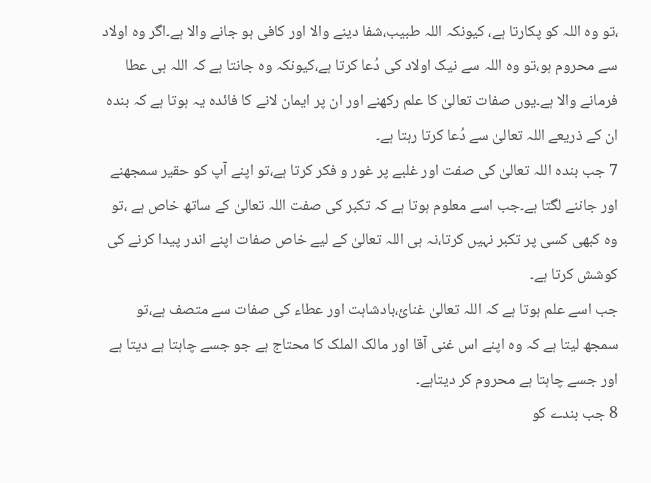،تو وہ اللہ کو پکارتا ہے، کیونکہ اللہ طبیب،شفا دینے والا اور کافی ہو جانے والا ہے۔اگر وہ اولاد سے محروم ہو،تو وہ اللہ سے نیک اولاد کی دُعا کرتا ہے،کیونکہ وہ جانتا ہے کہ اللہ ہی عطا فرمانے والا ہے۔یوں صفات تعالیٰ کا علم رکھنے اور ان پر ایمان لانے کا فائدہ یہ ہوتا ہے کہ بندہ ان کے ذریعے اللہ تعالیٰ سے دُعا کرتا رہتا ہے۔
7 جب بندہ اللہ تعالیٰ کی صفت اور غلبے پر غور و فکر کرتا ہے،تو اپنے آپ کو حقیر سمجھنے اور جاننے لگتا ہے۔جب اسے معلوم ہوتا ہے کہ تکبر کی صفت اللہ تعالیٰ کے ساتھ خاص ہے ،تو وہ کبھی کسی پر تکبر نہیں کرتا،نہ ہی اللہ تعالیٰ کے لیے خاص صفات اپنے اندر پیدا کرنے کی کوشش کرتا ہے۔
جب اسے علم ہوتا ہے کہ اللہ تعالیٰ غنائ،بادشاہت اور عطاء کی صفات سے متصف ہے،تو سمجھ لیتا ہے کہ وہ اپنے اس غنی آقا اور مالک الملک کا محتاج ہے جو جسے چاہتا ہے دیتا ہے اور جسے چاہتا ہے محروم کر دیتاہے۔
8 جب بندے کو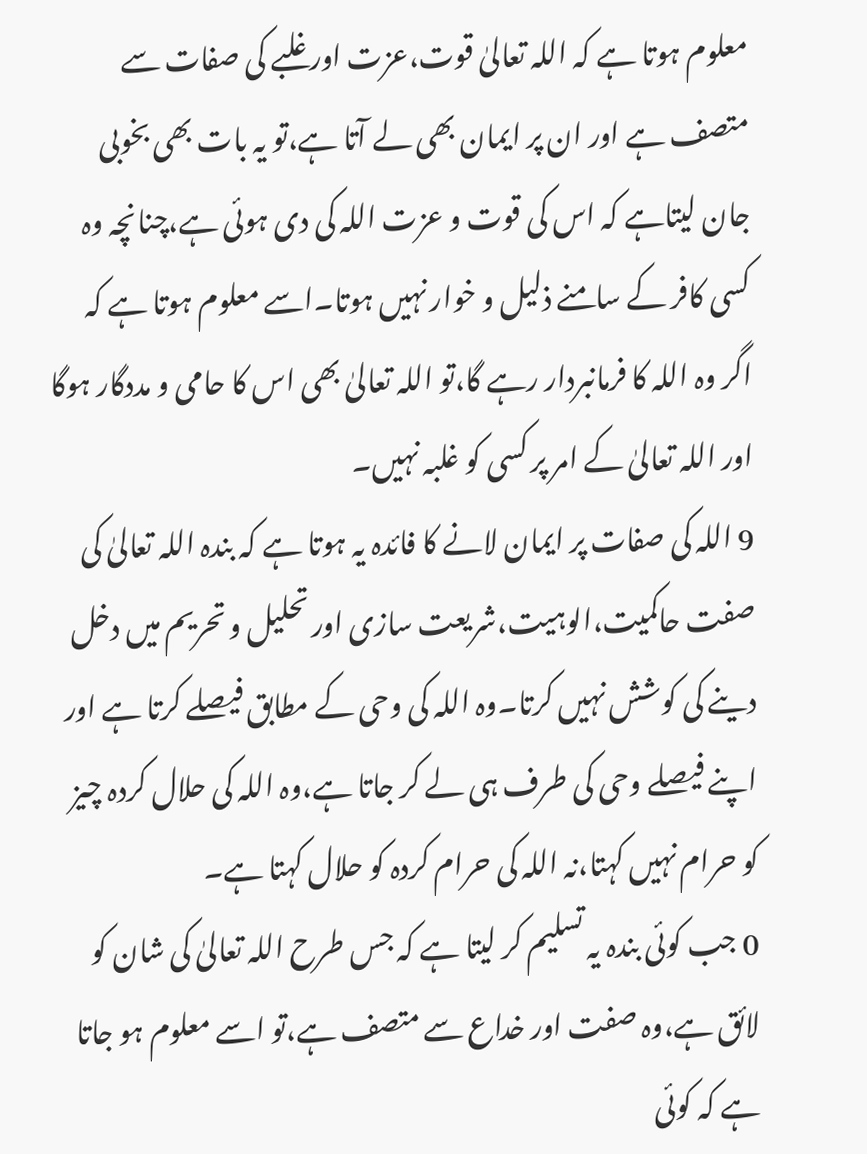معلوم ہوتا ہے کہ اللہ تعالیٰ قوت،عزت اور غلبے کی صفات سے متصف ہے اور ان پر ایمان بھی لے آتا ہے،تو یہ بات بھی بخوبی جان لیتاہے کہ اس کی قوت و عزت اللہ کی دی ہوئی ہے،چنانچہ وہ کسی کافر کے سامنے ذلیل و خوار نہیں ہوتا۔اسے معلوم ہوتا ہے کہ اگر وہ اللہ کا فرمانبردار رہے گا،تو اللہ تعالیٰ بھی اس کا حامی و مددگار ہوگا اور اللہ تعالیٰ کے امر پر کسی کو غلبہ نہیں۔
9 اللہ کی صفات پر ایمان لانے کا فائدہ یہ ہوتا ہے کہ بندہ اللہ تعالیٰ کی صفت حاکمیت،الوہیت،شریعت سازی اور تحلیل و تحریم میں دخل دینے کی کوشش نہیں کرتا۔وہ اللہ کی وحی کے مطابق فیصلے کرتا ہے اور اپنے فیصلے وحی کی طرف ہی لے کر جاتا ہے،وہ اللہ کی حلال کردہ چیز کو حرام نہیں کہتا،نہ اللہ کی حرام کردہ کو حلال کہتا ہے۔
0 جب کوئی بندہ یہ تسلیم کر لیتا ہے کہ جس طرح اللہ تعالیٰ کی شان کو لائق ہے،وہ صفت اور خداع سے متصف ہے،تو اسے معلوم ہو جاتا ہے کہ کوئی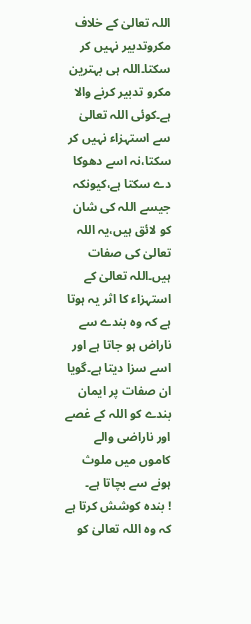اللہ تعالیٰ کے خلاف مکروتدبیر نہیں کر سکتا۔اللہ ہی بہترین مکرو تدبیر کرنے والا ہے۔کوئی اللہ تعالیٰ سے استہزاء نہیں کر سکتا،نہ اسے دھوکا دے سکتا ہے،کیونکہ جیسے اللہ کی شان کو لائق ہیں،یہ اللہ تعالیٰ کی صفات ہیں۔اللہ تعالیٰ کے استہزاء کا اثر یہ ہوتا ہے کہ وہ بندے سے ناراض ہو جاتا ہے اور اسے سزا دیتا ہے۔گویا ان صفات پر ایمان بندے کو اللہ کے غصے اور ناراضی والے کاموں میں ملوث ہونے سے بچاتا ہے۔
! بندہ کوشش کرتا ہے کہ وہ اللہ تعالیٰ کو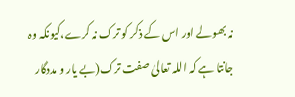نہ بھولے اور اس کے ذکر کو ترک نہ کرے،کیونکہ وہ جانتا ہے کہ اللہ تعالیٰ صفت ترک(بے یار و مددگار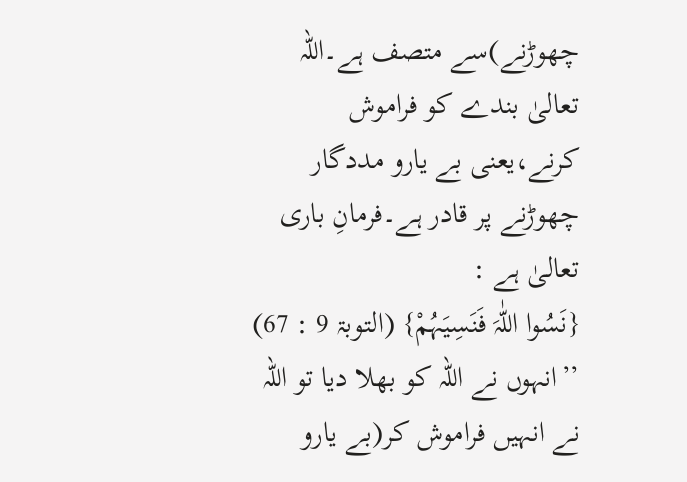چھوڑنے)سے متصف ہے۔اللہ تعالیٰ بندے کو فراموش کرنے،یعنی بے یارو مددگار چھوڑنے پر قادر ہے۔فرمانِ باری تعالیٰ ہے :
{نَسُوا اللّٰہَ فَنَسِیَہُمْ} (التوبۃ 9 : 67)
’’انہوں نے اللہ کو بھلا دیا تو اللہ نے انہیں فراموش کر(بے یارو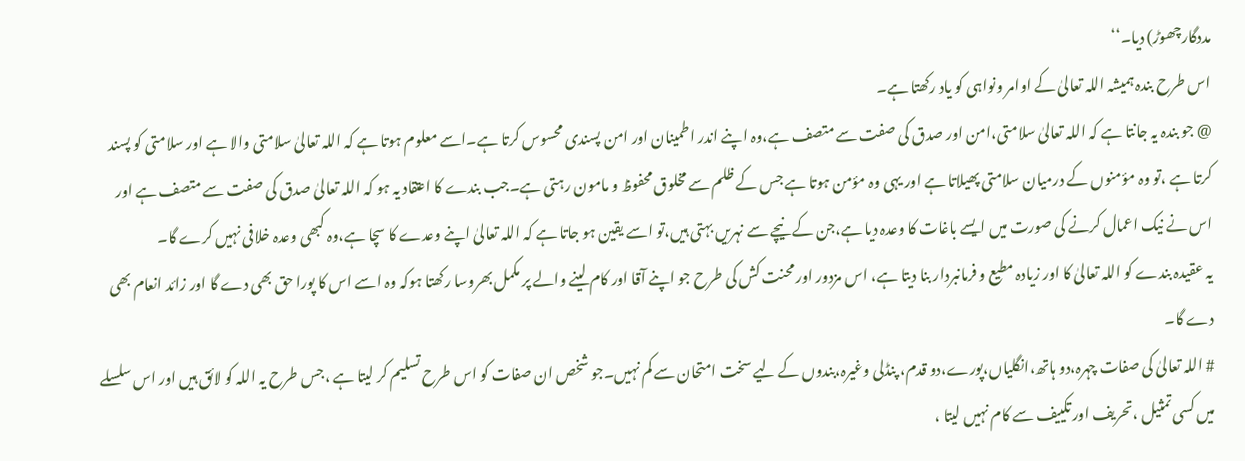مددگارچھوڑ) دیا۔‘‘
اس طرح بندہ ہمیشہ اللہ تعالیٰ کے اوامر ونواہی کو یاد رکھتا ہے۔
@ جو بندہ یہ جانتا ہے کہ اللہ تعالیٰ سلامتی،امن اور صدق کی صفت سے متصف ہے،وہ اپنے اندر اطمینان اور امن پسندی محسوس کرتا ہے۔اسے معلوم ہوتا ہے کہ اللہ تعالیٰ سلامتی والا ہے اور سلامتی کو پسند کرتا ہے ،تو وہ مؤمنوں کے درمیان سلامتی پھیلاتا ہے اور یہی وہ مؤمن ہوتا ہے جس کے ظلم سے مخلوق محفوظ و مامون رہتی ہے۔جب بندے کا اعتقاد یہ ہو کہ اللہ تعالیٰ صدق کی صفت سے متصف ہے اور اس نے نیک اعمال کرنے کی صورت میں ایسے باغات کا وعدہ دیا ہے،جن کے نیچے سے نہریں بہتی ہیں،تو اسے یقین ہو جاتا ہے کہ اللہ تعالیٰ اپنے وعدے کا سچا ہے،وہ کبھی وعدہ خلافی نہیں کرے گا۔
یہ عقیدہ بندے کو اللہ تعالیٰ کا اور زیادہ مطیع و فرمانبردار بنا دیتا ہے، اس مزدور اور محنت کش کی طرح جو اپنے آقا اور کام لینے والے پر مکمل بھروسا رکھتا ہوکہ وہ اسے اس کا پورا حق بھی دے گا اور زائد انعام بھی دے گا۔
# اللہ تعالیٰ کی صفات چہرہ،دو ہاتھ،انگلیاں،پورے،دو قدم، پنڈلی وغیرہ،بندوں کے لیے سخت امتحان سے کم نہیں۔جو شخص ان صفات کو اس طرح تسلیم کر لیتا ہے ،جس طرح یہ اللہ کو لائق ہیں اور اس سلسلے میں کسی تمثیل ،تحریف اور تکییف سے کام نہیں لیتا ،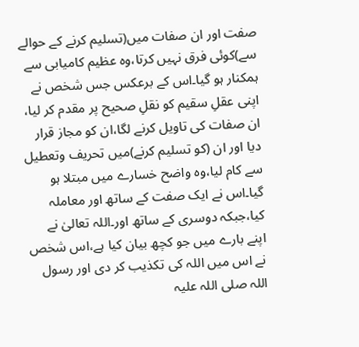صفت اور ان صفات میں(تسلیم کرنے کے حوالے سے)کوئی فرق نہیں کرتا،وہ عظیم کامیابی سے ہمکنار ہو گیا۔اس کے برعکس جس شخص نے اپنی عقلِ سقیم کو نقلِ صحیح پر مقدم کر لیا، ان صفات کی تاویل کرنے لگا،ان کو مجاز قرار دیا اور ان (کو تسلیم کرنے)میں تحریف وتعطیل سے کام لیا،وہ واضح خسارے میں مبتلا ہو گیا۔اس نے ایک صفت کے ساتھ اور معاملہ کیا،جبکہ دوسری کے ساتھ اور۔اللہ تعالیٰ نے اپنے بارے میں جو کچھ بیان کیا ہے،اس شخص نے اس میں اللہ کی تکذیب کر دی اور رسول اللہ صلی اللہ علیہ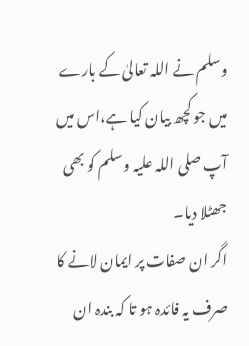وسلم نے اللہ تعالیٰ کے بارے میں جو کچھ بیان کیا ہے،اس میں آپ صلی اللہ علیہ وسلم کو بھی جھٹلا دیا۔
اگر ان صفات پر ایمان لانے کا صرف یہ فائدہ ہو تا کہ بندہ ان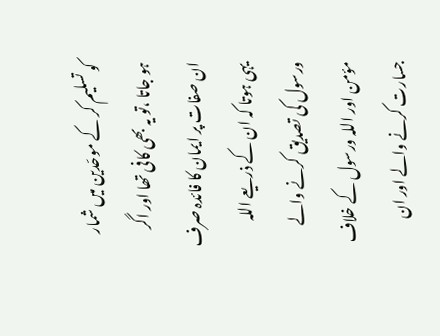کو تسلیم کر کے موحّدین میں شمار ہو جاتا ،تو یہ بھی کافی تھا اور اگر ان صفات پر ایمان کا فائدہ صرف یہی ہوتا کہ ان کے ذریعے اللہ ورسول کی تصدیق کرنے والے مؤمن اور اللہ ورسول کے خلاف جسارت کرنے والے اور ان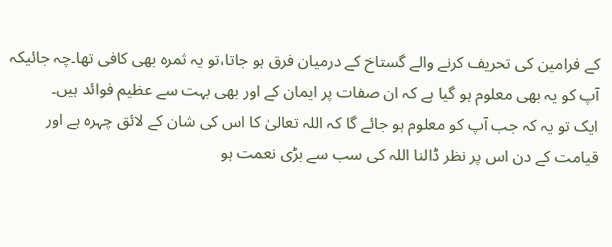کے فرامین کی تحریف کرنے والے گستاخ کے درمیان فرق ہو جاتا،تو یہ ثمرہ بھی کافی تھا۔چہ جائیکہ آپ کو یہ بھی معلوم ہو گیا ہے کہ ان صفات پر ایمان کے اور بھی بہت سے عظیم فوائد ہیں۔
ایک تو یہ کہ جب آپ کو معلوم ہو جائے گا کہ اللہ تعالیٰ کا اس کی شان کے لائق چہرہ ہے اور قیامت کے دن اس پر نظر ڈالنا اللہ کی سب سے بڑی نعمت ہو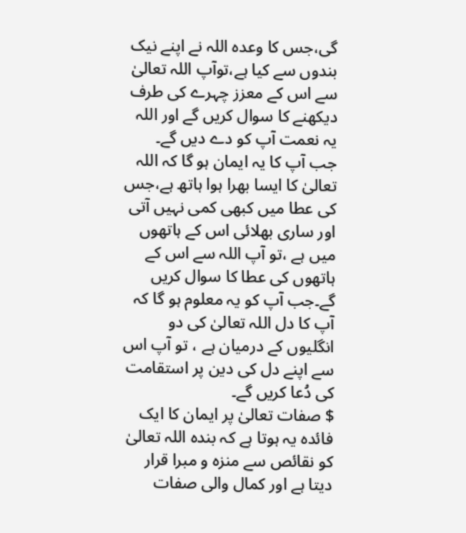گی،جس کا وعدہ اللہ نے اپنے نیک بندوں سے کیا ہے،توآپ اللہ تعالیٰ سے اس کے معزز چہرے کی طرف دیکھنے کا سوال کریں گے اور اللہ یہ نعمت آپ کو دے دیں گے۔
جب آپ کا یہ ایمان ہو گا کہ اللہ تعالیٰ کا ایسا بھرا ہوا ہاتھ ہے،جس کی عطا میں کبھی کمی نہیں آتی اور ساری بھلائی اس کے ہاتھوں میں ہے ،تو آپ اللہ سے اس کے ہاتھوں کی عطا کا سوال کریں گے۔جب آپ کو یہ معلوم ہو گا کہ آپ کا دل اللہ تعالیٰ کی دو انگلیوں کے درمیان ہے ، تو آپ اس سے اپنے دل کی دین پر استقامت کی دُعا کریں گے۔
$ صفات تعالیٰ پر ایمان کا ایک فائدہ یہ ہوتا ہے کہ بندہ اللہ تعالیٰ کو نقائص سے منزہ و مبرا قرار دیتا ہے اور کمال والی صفات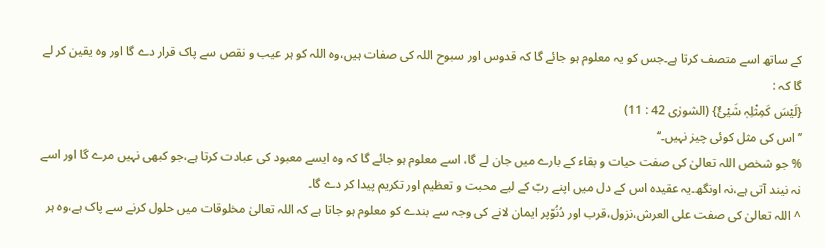کے ساتھ اسے متصف کرتا ہے۔جس کو یہ معلوم ہو جائے گا کہ قدوس اور سبوح اللہ کی صفات ہیں،وہ اللہ کو ہر عیب و نقص سے پاک قرار دے گا اور وہ یقین کر لے گا کہ :
{لَیْسَ کَمِثْلِہٖ شَيْئٌ} (الشورٰی 42 : 11)
’’اس کی مثل کوئی چیز نہیں۔‘‘
% جو شخص اللہ تعالیٰ کی صفت حیات و بقاء کے بارے میں جان لے گا، اسے معلوم ہو جائے گا کہ وہ ایسے معبود کی عبادت کرتا ہے،جو کبھی نہیں مرے گا اور اسے نہ نیند آتی ہے،نہ اونگھ۔یہ عقیدہ اس کے دل میں اپنے ربّ کے لیے محبت و تعظیم اور تکریم پیدا کر دے گا۔
^ اللہ تعالیٰ کی صفت علی العرش،نزول،قرب اور دُنُوّپر ایمان لانے کی وجہ سے بندے کو معلوم ہو جاتا ہے کہ اللہ تعالیٰ مخلوقات میں حلول کرنے سے پاک ہے،وہ ہر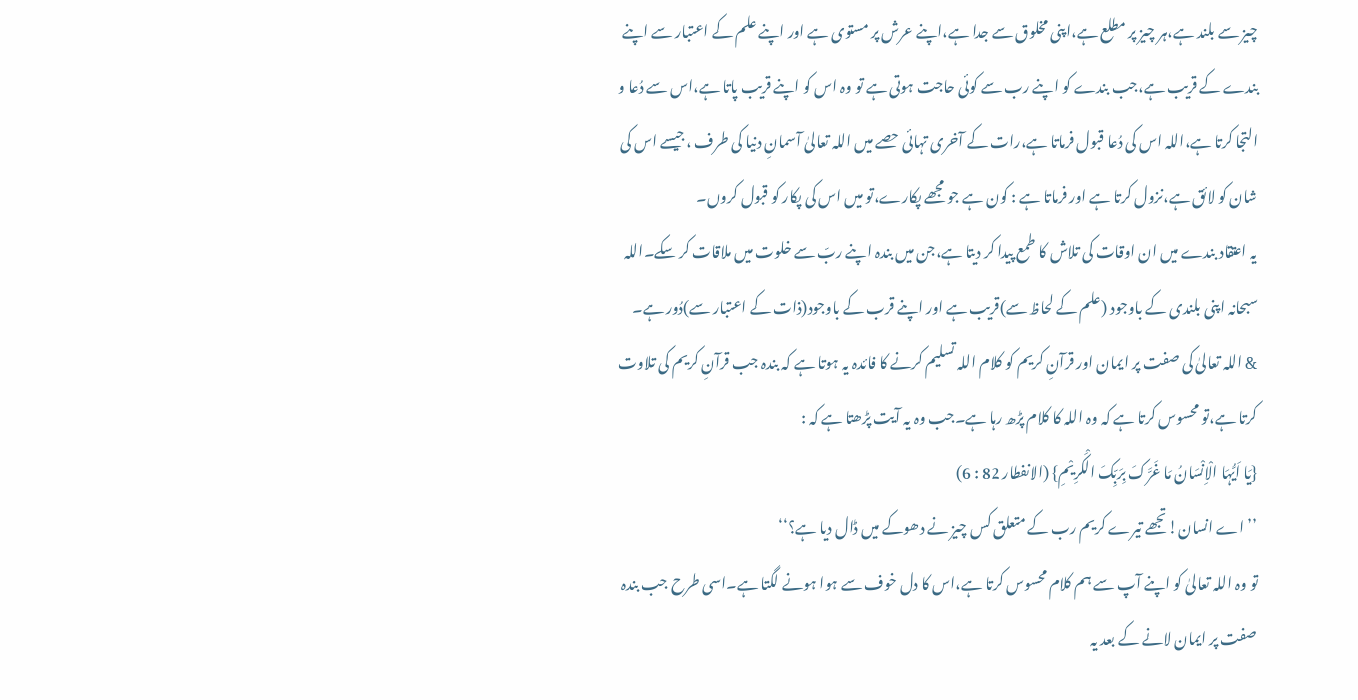چیز سے بلند ہے،ہر چیز پر مطلع ہے،اپنی مخلوق سے جدا ہے،اپنے عرش پر مستوی ہے اور اپنے علم کے اعتبار سے اپنے بندے کے قریب ہے،جب بندے کو اپنے رب سے کوئی حاجت ہوتی ہے تو وہ اس کو اپنے قریب پاتا ہے،اس سے دُعا و التجا کرتا ہے،اللہ اس کی دُعا قبول فرماتا ہے،رات کے آخری تہائی حصے میں اللہ تعالیٰ آسمانِ دنیا کی طرف ،جیسے اس کی شان کو لائق ہے،نزول کرتا ہے اور فرماتا ہے : کون ہے جو مجھے پکارے،تو میں اس کی پکار کو قبول کروں۔
یہ اعتقاد بندے میں ان اوقات کی تلاش کا طمع پیدا کر دیتا ہے،جن میں بندہ اپنے ربّ سے خلوت میں ملاقات کر سکے۔اللہ سبحانہ اپنی بلندی کے باوجود (علم کے لحاظ سے)قریب ہے اور اپنے قرب کے باوجود(ذات کے اعتبار سے)دُور ہے۔
& اللہ تعالیٰ کی صفت پر ایمان اور قرآنِ کریم کو کلام اللہ تسلیم کرنے کا فائدہ یہ ہوتا ہے کہ بندہ جب قرآنِ کریم کی تلاوت کرتا ہے،تو محسوس کرتا ہے کہ وہ اللہ کا کلام پڑھ رہا ہے۔جب وہ یہ آیت پڑھتا ہے کہ :
{یَا اَیُّہَا الْاِنْسَانُ مَا غَرَّکَ بِرَبِّکَ الْکَرِیْمِ} (الانفطار 82 : 6)
’’اے انسان!تجھے تیرے کریم رب کے متعلق کس چیز نے دھوکے میں ڈال دیا ہے؟‘‘
تو وہ اللہ تعالیٰ کو اپنے آپ سے ہم کلام محسوس کرتا ہے،اس کا دل خوف سے ہوا ہونے لگتا ہے۔اسی طرح جب بندہ صفت پر ایمان لانے کے بعد یہ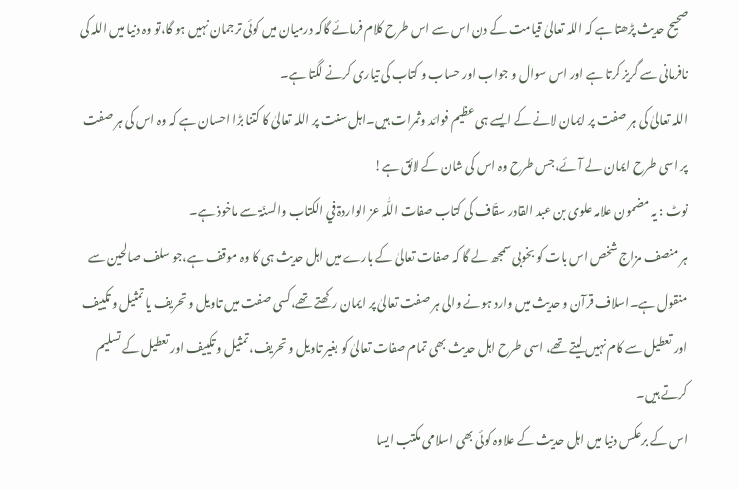صحیح حدیث پڑھتا ہے کہ اللہ تعالیٰ قیامت کے دن اس سے اس طرح کلام فرمائے گاکہ درمیان میں کوئی ترجمان نہیں ہو گا،تو وہ دنیا میں اللہ کی نافرمانی سے گریز کرتا ہے اور اس سوال و جواب اور حساب و کتاب کی تیاری کرنے لگتا ہے۔
اللہ تعالیٰ کی ہر صفت پر ایمان لانے کے ایسے ہی عظیم فوائد وثمرات ہیں۔اہل سنت پر اللہ تعالیٰ کا کتنا بڑا احسان ہے کہ وہ اس کی ہر صفت پر اسی طرح ایمان لے آئے،جس طرح وہ اس کی شان کے لائق ہے!
نوٹ : یہ مضمون علامہ علوی بن عبد القادر سقّاف کی کتاب صفات اللّٰہ عز الواردۃ في الکتاب والسنّۃ سے ماخوذ ہے۔
ہر منصف مزاج شخص اس بات کو بخوبی سمجھ لے گا کہ صفات تعالیٰ کے بارے میں اہل حدیث ہی کا وہ موقف ہے،جو سلف صالحین سے منقول ہے۔اسلاف قرآن و حدیث میں وارد ہونے والی ہر صفت تعالیٰ پر ایمان رکھتے تھے،کسی صفت میں تاویل و تحریف یا تمثیل و تکییف اور تعطیل سے کام نہیں لیتے تھے، اسی طرح اہل حدیث بھی تمام صفات تعالیٰ کو بغیر تاویل و تحریف، تمثیل و تکییف اور تعطیل کے تسلیم کرتے ہیں۔
اس کے برعکس دنیا میں اہل حدیث کے علاوہ کوئی بھی اسلامی مکتب ایسا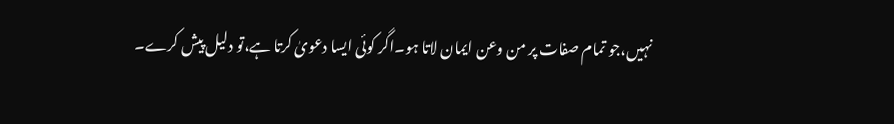نہیں،جو تمام صفات پر من وعن ایمان لاتا ہو۔اگر کوئی ایسا دعویٰ کرتا ہے،تو دلیل پیش کرے۔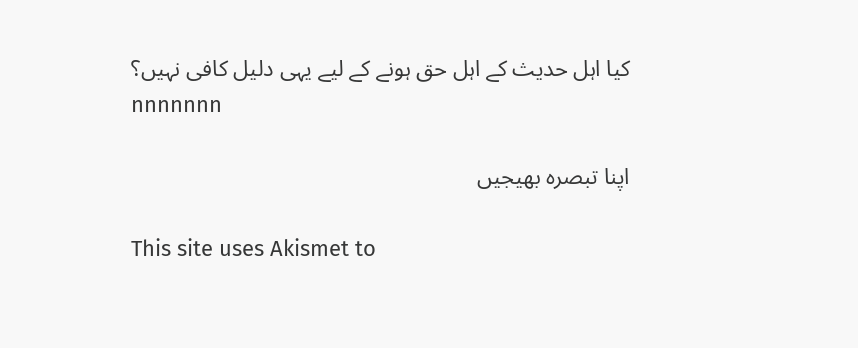کیا اہل حدیث کے اہل حق ہونے کے لیے یہی دلیل کافی نہیں؟
nnnnnnn

اپنا تبصرہ بھیجیں

This site uses Akismet to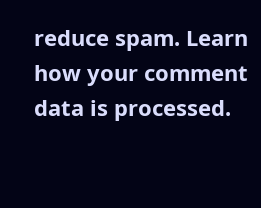reduce spam. Learn how your comment data is processed.